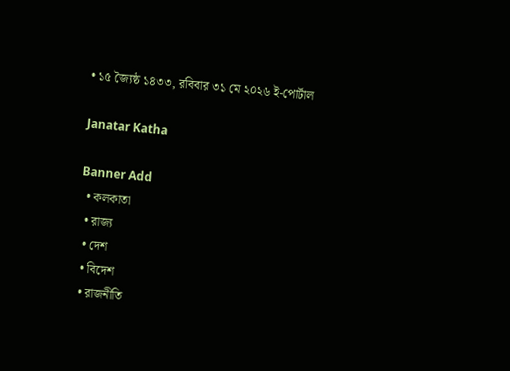• ১৫ জ্যৈষ্ঠ ১৪৩৩, রবিবার ৩১ মে ২০২৬ ই-পোর্টাল

Janatar Katha

Banner Add
  • কলকাতা
  • রাজ্য
  • দেশ
  • বিদেশ
  • রাজনীতি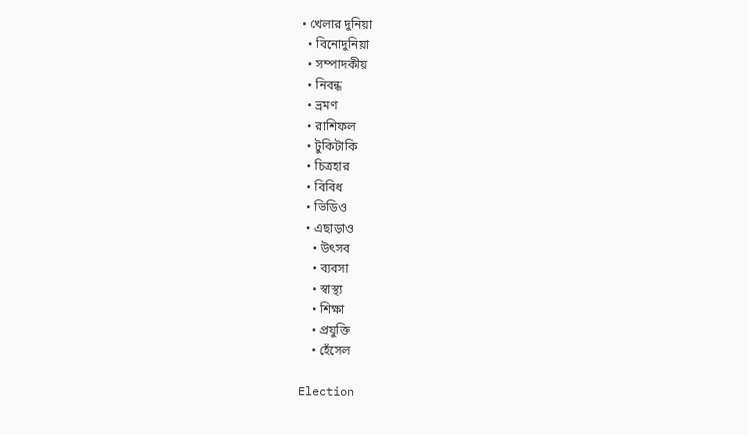• খেলার দুনিয়া
  • বিনোদুনিয়া
  • সম্পাদকীয়
  • নিবন্ধ
  • ভ্রমণ
  • রাশিফল
  • টুকিটাকি
  • চিত্রহার
  • বিবিধ
  • ভিডিও
  • এছাড়াও
    • উৎসব
    • ব্যবসা
    • স্বাস্থ্য
    • শিক্ষা
    • প্রযুক্তি
    • হেঁসেল

Election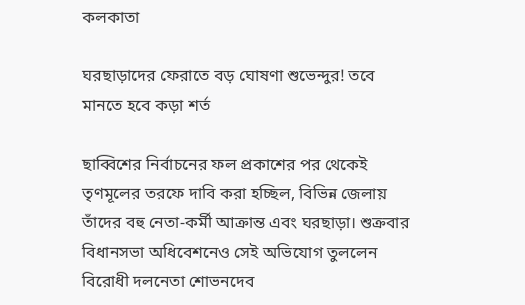কলকাতা

ঘরছাড়াদের ফেরাতে বড় ঘোষণা শুভেন্দুর! তবে মানতে হবে কড়া শর্ত

ছাব্বিশের নির্বাচনের ফল প্রকাশের পর থেকেই তৃণমূলের তরফে দাবি করা হচ্ছিল, বিভিন্ন জেলায় তাঁদের বহু নেতা-কর্মী আক্রান্ত এবং ঘরছাড়া। শুক্রবার বিধানসভা অধিবেশনেও সেই অভিযোগ তুললেন বিরোধী দলনেতা শোভনদেব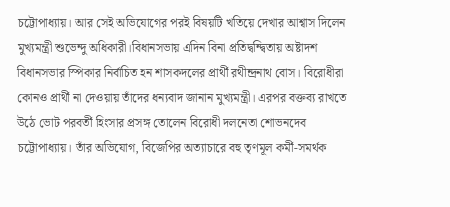চট্টোপাধ্যায়। আর সেই অভিযোগের পরই বিষয়টি খতিয়ে দেখার আশ্বাস দিলেন মুখ্যমন্ত্রী শুভেন্দু অধিকারী।বিধানসভায় এদিন বিনা প্রতিদ্বন্দ্বিতায় অষ্টাদশ বিধানসভার স্পিকার নির্বাচিত হন শাসকদলের প্রার্থী রথীন্দ্রনাথ বোস। বিরোধীরা কোনও প্রার্থী না দেওয়ায় তাঁদের ধন্যবাদ জানান মুখ্যমন্ত্রী। এরপর বক্তব্য রাখতে উঠে ভোট পরবর্তী হিংসার প্রসঙ্গ তোলেন বিরোধী দলনেতা শোভনদেব চট্টোপাধ্যায়। তাঁর অভিযোগ, বিজেপির অত্যাচারে বহু তৃণমূল কর্মী-সমর্থক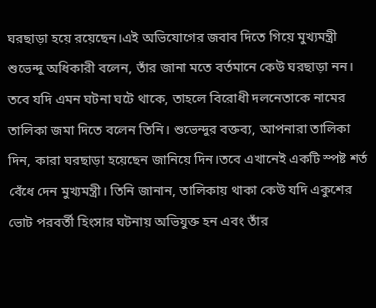ঘরছাড়া হয়ে রয়েছেন।এই অভিযোগের জবাব দিতে গিয়ে মুখ্যমন্ত্রী শুভেন্দু অধিকারী বলেন, তাঁর জানা মতে বর্তমানে কেউ ঘরছাড়া নন। তবে যদি এমন ঘটনা ঘটে থাকে, তাহলে বিরোধী দলনেতাকে নামের তালিকা জমা দিতে বলেন তিনি। শুভেন্দুর বক্তব্য, আপনারা তালিকা দিন, কারা ঘরছাড়া হয়েছেন জানিয়ে দিন।তবে এখানেই একটি স্পষ্ট শর্ত বেঁধে দেন মুখ্যমন্ত্রী। তিনি জানান, তালিকায় থাকা কেউ যদি একুশের ভোট পরবর্তী হিংসার ঘটনায় অভিযুক্ত হন এবং তাঁর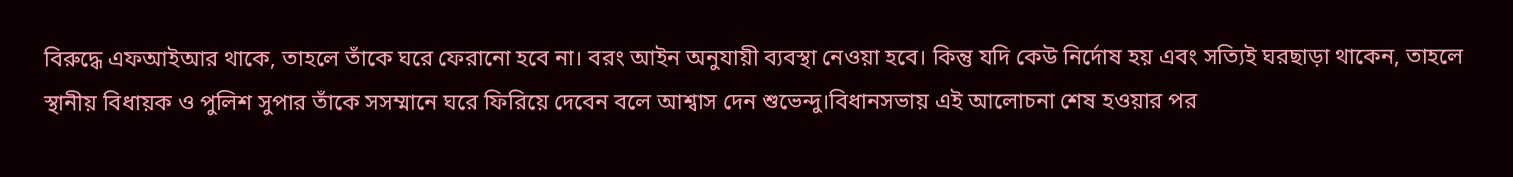বিরুদ্ধে এফআইআর থাকে, তাহলে তাঁকে ঘরে ফেরানো হবে না। বরং আইন অনুযায়ী ব্যবস্থা নেওয়া হবে। কিন্তু যদি কেউ নির্দোষ হয় এবং সত্যিই ঘরছাড়া থাকেন, তাহলে স্থানীয় বিধায়ক ও পুলিশ সুপার তাঁকে সসম্মানে ঘরে ফিরিয়ে দেবেন বলে আশ্বাস দেন শুভেন্দু।বিধানসভায় এই আলোচনা শেষ হওয়ার পর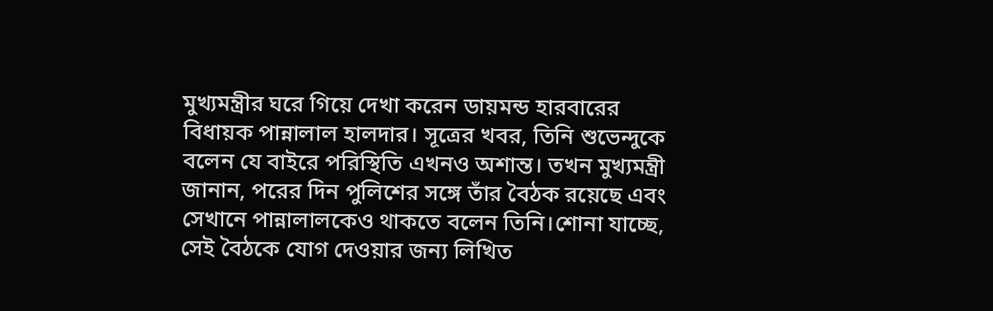মুখ্যমন্ত্রীর ঘরে গিয়ে দেখা করেন ডায়মন্ড হারবারের বিধায়ক পান্নালাল হালদার। সূত্রের খবর, তিনি শুভেন্দুকে বলেন যে বাইরে পরিস্থিতি এখনও অশান্ত। তখন মুখ্যমন্ত্রী জানান, পরের দিন পুলিশের সঙ্গে তাঁর বৈঠক রয়েছে এবং সেখানে পান্নালালকেও থাকতে বলেন তিনি।শোনা যাচ্ছে, সেই বৈঠকে যোগ দেওয়ার জন্য লিখিত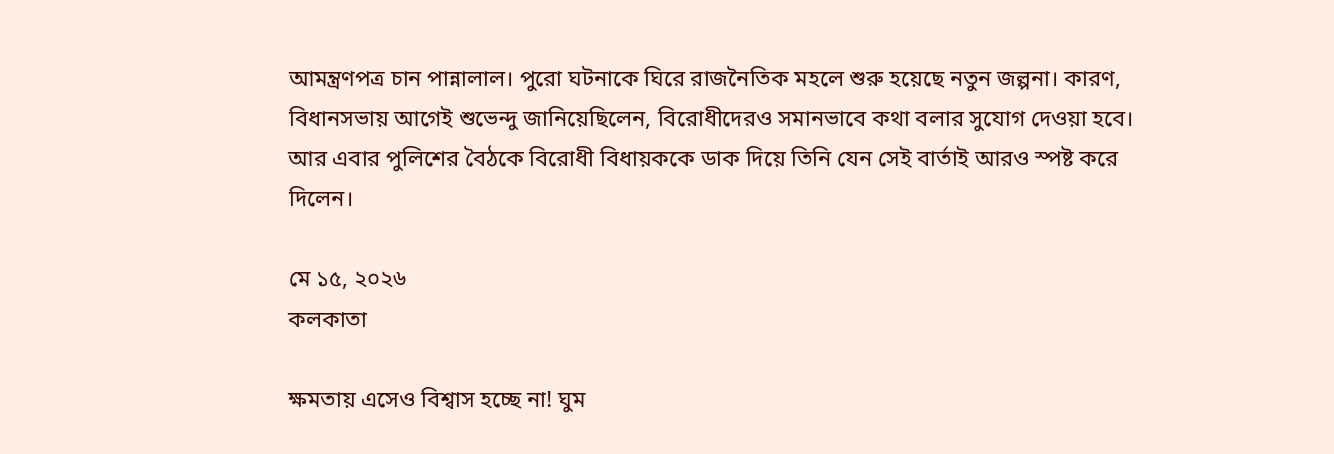আমন্ত্রণপত্র চান পান্নালাল। পুরো ঘটনাকে ঘিরে রাজনৈতিক মহলে শুরু হয়েছে নতুন জল্পনা। কারণ, বিধানসভায় আগেই শুভেন্দু জানিয়েছিলেন, বিরোধীদেরও সমানভাবে কথা বলার সুযোগ দেওয়া হবে। আর এবার পুলিশের বৈঠকে বিরোধী বিধায়ককে ডাক দিয়ে তিনি যেন সেই বার্তাই আরও স্পষ্ট করে দিলেন।

মে ১৫, ২০২৬
কলকাতা

ক্ষমতায় এসেও বিশ্বাস হচ্ছে না! ঘুম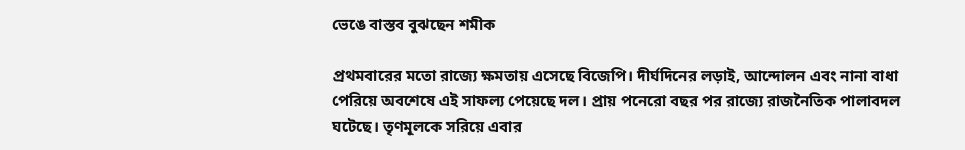ভেঙে বাস্তব বুঝছেন শমীক

প্রথমবারের মতো রাজ্যে ক্ষমতায় এসেছে বিজেপি। দীর্ঘদিনের লড়াই, আন্দোলন এবং নানা বাধা পেরিয়ে অবশেষে এই সাফল্য পেয়েছে দল। প্রায় পনেরো বছর পর রাজ্যে রাজনৈতিক পালাবদল ঘটেছে। তৃণমূলকে সরিয়ে এবার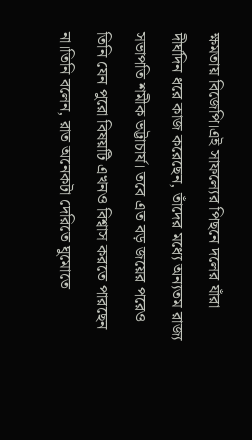ক্ষমতায় বিজেপি।এই সাফল্যের পিছনে দলের যাঁরা দীর্ঘদিন ধরে কাজ করেছেন, তাঁদের মধ্যে অন্যতম রাজ্য সভাপতি শমীক ভট্টাচার্য। তবে এত বড় জয়ের পরেও তিনি যেন পুরো বিষয়টি এখনও বিশ্বাস করতে পারছেন না।তিনি বলেন, রাত অনেকটা দেরিতে ঘুমোতে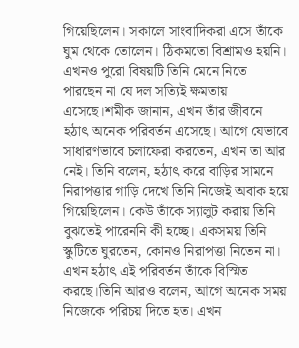গিয়েছিলেন। সকালে সাংবাদিকরা এসে তাঁকে ঘুম থেকে তোলেন। ঠিকমতো বিশ্রামও হয়নি। এখনও পুরো বিষয়টি তিনি মেনে নিতে পারছেন না যে দল সত্যিই ক্ষমতায় এসেছে।শমীক জানান, এখন তাঁর জীবনে হঠাৎ অনেক পরিবর্তন এসেছে। আগে যেভাবে সাধারণভাবে চলাফেরা করতেন, এখন তা আর নেই। তিনি বলেন, হঠাৎ করে বাড়ির সামনে নিরাপত্তার গাড়ি দেখে তিনি নিজেই অবাক হয়ে গিয়েছিলেন। কেউ তাঁকে স্যালুট করায় তিনি বুঝতেই পারেননি কী হচ্ছে। একসময় তিনি স্কুটিতে ঘুরতেন, কোনও নিরাপত্তা নিতেন না। এখন হঠাৎ এই পরিবর্তন তাঁকে বিস্মিত করছে।তিনি আরও বলেন, আগে অনেক সময় নিজেকে পরিচয় দিতে হত। এখন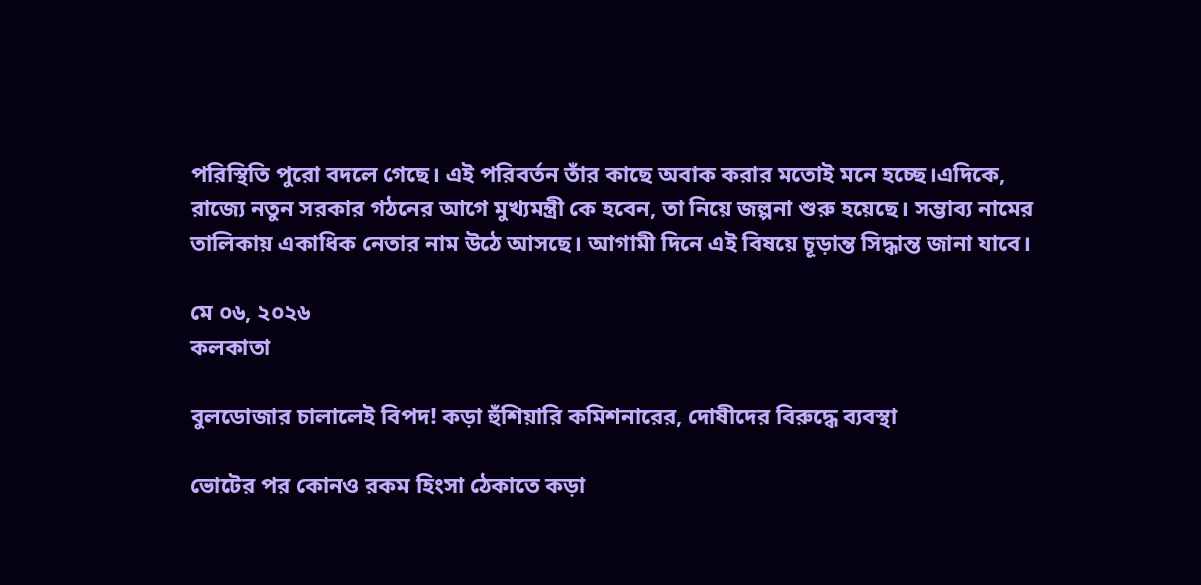পরিস্থিতি পুরো বদলে গেছে। এই পরিবর্তন তাঁর কাছে অবাক করার মতোই মনে হচ্ছে।এদিকে, রাজ্যে নতুন সরকার গঠনের আগে মুখ্যমন্ত্রী কে হবেন, তা নিয়ে জল্পনা শুরু হয়েছে। সম্ভাব্য নামের তালিকায় একাধিক নেতার নাম উঠে আসছে। আগামী দিনে এই বিষয়ে চূড়ান্ত সিদ্ধান্ত জানা যাবে।

মে ০৬, ২০২৬
কলকাতা

বুলডোজার চালালেই বিপদ! কড়া হুঁশিয়ারি কমিশনারের, দোষীদের বিরুদ্ধে ব্যবস্থা

ভোটের পর কোনও রকম হিংসা ঠেকাতে কড়া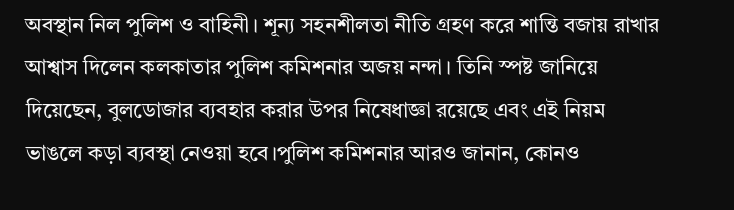অবস্থান নিল পুলিশ ও বাহিনী। শূন্য সহনশীলতা নীতি গ্রহণ করে শান্তি বজায় রাখার আশ্বাস দিলেন কলকাতার পুলিশ কমিশনার অজয় নন্দা। তিনি স্পষ্ট জানিয়ে দিয়েছেন, বুলডোজার ব্যবহার করার উপর নিষেধাজ্ঞা রয়েছে এবং এই নিয়ম ভাঙলে কড়া ব্যবস্থা নেওয়া হবে।পুলিশ কমিশনার আরও জানান, কোনও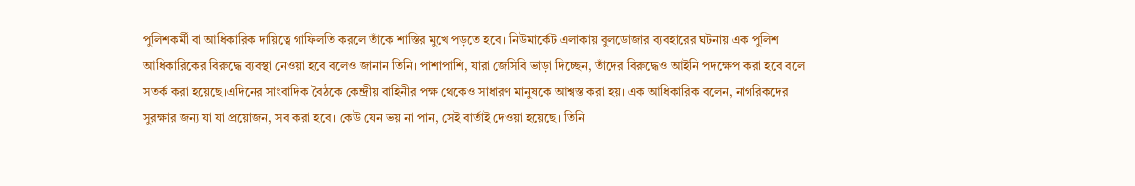পুলিশকর্মী বা আধিকারিক দায়িত্বে গাফিলতি করলে তাঁকে শাস্তির মুখে পড়তে হবে। নিউমার্কেট এলাকায় বুলডোজার ব্যবহারের ঘটনায় এক পুলিশ আধিকারিকের বিরুদ্ধে ব্যবস্থা নেওয়া হবে বলেও জানান তিনি। পাশাপাশি, যারা জেসিবি ভাড়া দিচ্ছেন, তাঁদের বিরুদ্ধেও আইনি পদক্ষেপ করা হবে বলে সতর্ক করা হয়েছে।এদিনের সাংবাদিক বৈঠকে কেন্দ্রীয় বাহিনীর পক্ষ থেকেও সাধারণ মানুষকে আশ্বস্ত করা হয়। এক আধিকারিক বলেন, নাগরিকদের সুরক্ষার জন্য যা যা প্রয়োজন, সব করা হবে। কেউ যেন ভয় না পান, সেই বার্তাই দেওয়া হয়েছে। তিনি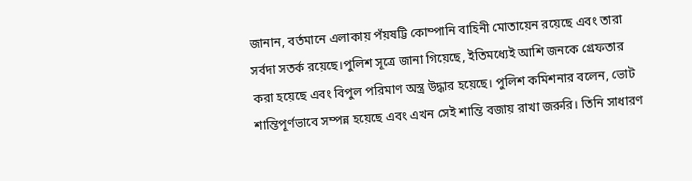জানান, বর্তমানে এলাকায় পঁয়ষট্টি কোম্পানি বাহিনী মোতায়েন রয়েছে এবং তারা সর্বদা সতর্ক রয়েছে।পুলিশ সূত্রে জানা গিয়েছে, ইতিমধ্যেই আশি জনকে গ্রেফতার করা হয়েছে এবং বিপুল পরিমাণ অস্ত্র উদ্ধার হয়েছে। পুলিশ কমিশনার বলেন, ভোট শান্তিপূর্ণভাবে সম্পন্ন হয়েছে এবং এখন সেই শান্তি বজায় রাখা জরুরি। তিনি সাধারণ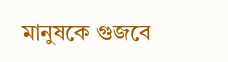মানুষকে গুজবে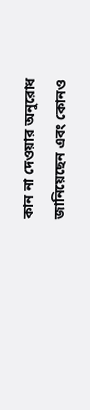কান না দেওয়ার অনুরোধ জানিয়েছেন এবং কোনও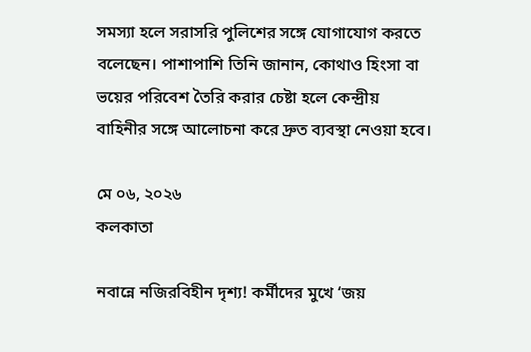সমস্যা হলে সরাসরি পুলিশের সঙ্গে যোগাযোগ করতে বলেছেন। পাশাপাশি তিনি জানান, কোথাও হিংসা বা ভয়ের পরিবেশ তৈরি করার চেষ্টা হলে কেন্দ্রীয় বাহিনীর সঙ্গে আলোচনা করে দ্রুত ব্যবস্থা নেওয়া হবে।

মে ০৬, ২০২৬
কলকাতা

নবান্নে নজিরবিহীন দৃশ্য! কর্মীদের মুখে ‘জয়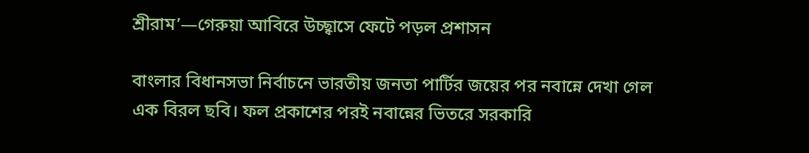শ্রীরাম’—গেরুয়া আবিরে উচ্ছ্বাসে ফেটে পড়ল প্রশাসন

বাংলার বিধানসভা নির্বাচনে ভারতীয় জনতা পার্টির জয়ের পর নবান্নে দেখা গেল এক বিরল ছবি। ফল প্রকাশের পরই নবান্নের ভিতরে সরকারি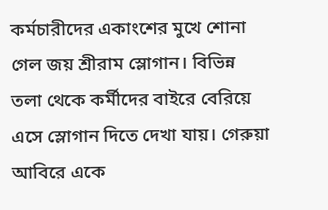কর্মচারীদের একাংশের মুখে শোনা গেল জয় শ্রীরাম স্লোগান। বিভিন্ন তলা থেকে কর্মীদের বাইরে বেরিয়ে এসে স্লোগান দিতে দেখা যায়। গেরুয়া আবিরে একে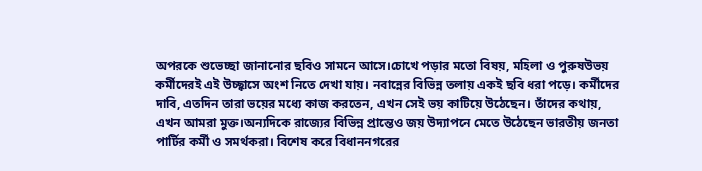অপরকে শুভেচ্ছা জানানোর ছবিও সামনে আসে।চোখে পড়ার মতো বিষয়, মহিলা ও পুরুষউভয় কর্মীদেরই এই উচ্ছ্বাসে অংশ নিতে দেখা যায়। নবান্নের বিভিন্ন তলায় একই ছবি ধরা পড়ে। কর্মীদের দাবি, এতদিন তারা ভয়ের মধ্যে কাজ করতেন, এখন সেই ভয় কাটিয়ে উঠেছেন। তাঁদের কথায়, এখন আমরা মুক্ত।অন্যদিকে রাজ্যের বিভিন্ন প্রান্তেও জয় উদ্যাপনে মেতে উঠেছেন ভারতীয় জনতা পার্টির কর্মী ও সমর্থকরা। বিশেষ করে বিধাননগরের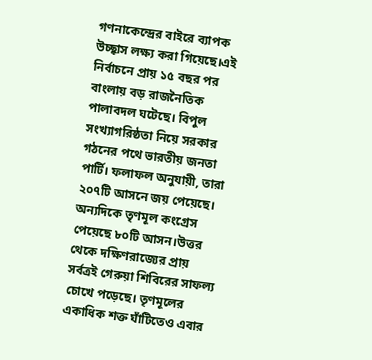গণনাকেন্দ্রের বাইরে ব্যাপক উচ্ছ্বাস লক্ষ্য করা গিয়েছে।এই নির্বাচনে প্রায় ১৫ বছর পর বাংলায় বড় রাজনৈতিক পালাবদল ঘটেছে। বিপুল সংখ্যাগরিষ্ঠতা নিয়ে সরকার গঠনের পথে ভারতীয় জনতা পার্টি। ফলাফল অনুযায়ী, তারা ২০৭টি আসনে জয় পেয়েছে। অন্যদিকে তৃণমূল কংগ্রেস পেয়েছে ৮০টি আসন।উত্তর থেকে দক্ষিণরাজ্যের প্রায় সর্বত্রই গেরুয়া শিবিরের সাফল্য চোখে পড়েছে। তৃণমূলের একাধিক শক্ত ঘাঁটিতেও এবার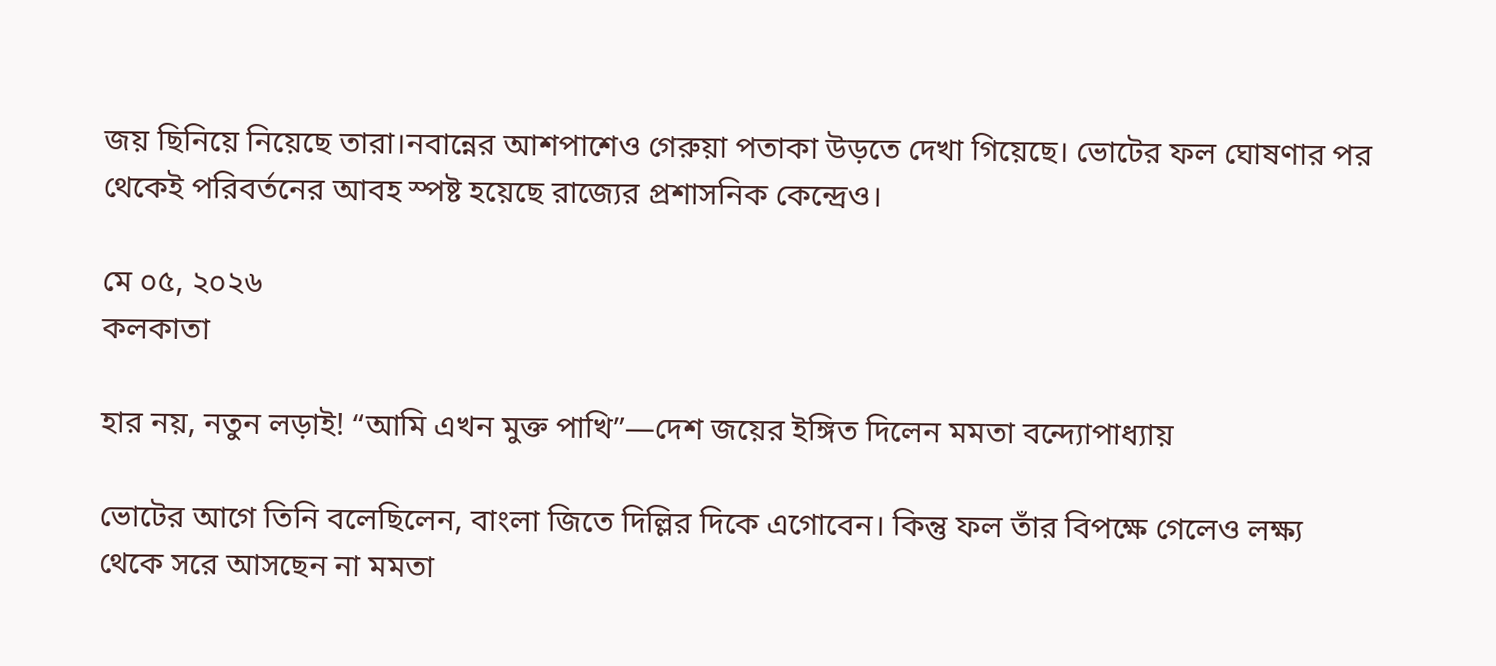জয় ছিনিয়ে নিয়েছে তারা।নবান্নের আশপাশেও গেরুয়া পতাকা উড়তে দেখা গিয়েছে। ভোটের ফল ঘোষণার পর থেকেই পরিবর্তনের আবহ স্পষ্ট হয়েছে রাজ্যের প্রশাসনিক কেন্দ্রেও।

মে ০৫, ২০২৬
কলকাতা

হার নয়, নতুন লড়াই! “আমি এখন মুক্ত পাখি”—দেশ জয়ের ইঙ্গিত দিলেন মমতা বন্দ্যোপাধ্যায়

ভোটের আগে তিনি বলেছিলেন, বাংলা জিতে দিল্লির দিকে এগোবেন। কিন্তু ফল তাঁর বিপক্ষে গেলেও লক্ষ্য থেকে সরে আসছেন না মমতা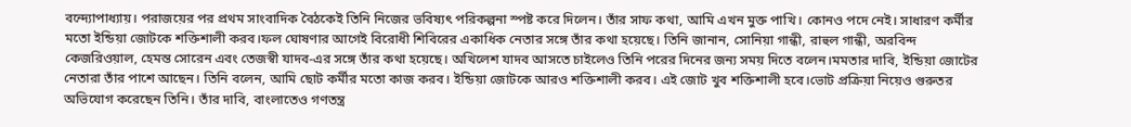বন্দ্যোপাধ্যায়। পরাজয়ের পর প্রথম সাংবাদিক বৈঠকেই তিনি নিজের ভবিষ্যৎ পরিকল্পনা স্পষ্ট করে দিলেন। তাঁর সাফ কথা, আমি এখন মুক্ত পাখি। কোনও পদে নেই। সাধারণ কর্মীর মতো ইন্ডিয়া জোটকে শক্তিশালী করব।ফল ঘোষণার আগেই বিরোধী শিবিরের একাধিক নেতার সঙ্গে তাঁর কথা হয়েছে। তিনি জানান, সোনিয়া গান্ধী, রাহুল গান্ধী, অরবিন্দ কেজরিওয়াল, হেমন্ত সোরেন এবং তেজস্বী যাদব-এর সঙ্গে তাঁর কথা হয়েছে। অখিলেশ যাদব আসতে চাইলেও তিনি পরের দিনের জন্য সময় দিতে বলেন।মমতার দাবি, ইন্ডিয়া জোটের নেতারা তাঁর পাশে আছেন। তিনি বলেন, আমি ছোট কর্মীর মতো কাজ করব। ইন্ডিয়া জোটকে আরও শক্তিশালী করব। এই জোট খুব শক্তিশালী হবে।ভোট প্রক্রিয়া নিয়েও গুরুতর অভিযোগ করেছেন তিনি। তাঁর দাবি, বাংলাতেও গণতন্ত্র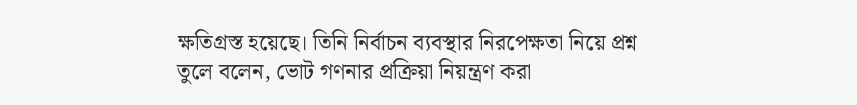ক্ষতিগ্রস্ত হয়েছে। তিনি নির্বাচন ব্যবস্থার নিরপেক্ষতা নিয়ে প্রশ্ন তুলে বলেন, ভোট গণনার প্রক্রিয়া নিয়ন্ত্রণ করা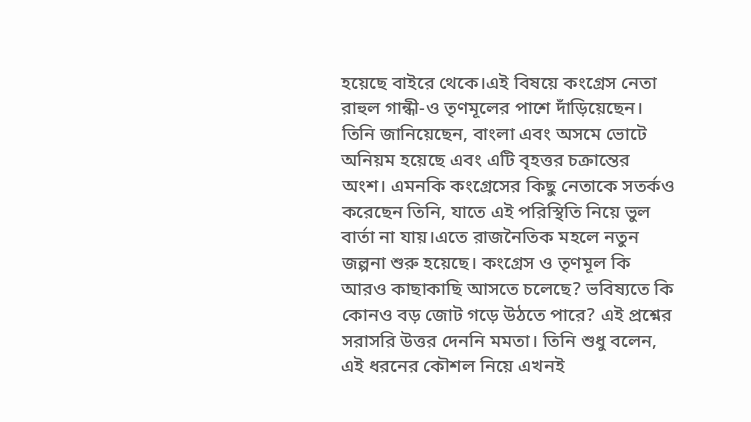হয়েছে বাইরে থেকে।এই বিষয়ে কংগ্রেস নেতা রাহুল গান্ধী-ও তৃণমূলের পাশে দাঁড়িয়েছেন। তিনি জানিয়েছেন, বাংলা এবং অসমে ভোটে অনিয়ম হয়েছে এবং এটি বৃহত্তর চক্রান্তের অংশ। এমনকি কংগ্রেসের কিছু নেতাকে সতর্কও করেছেন তিনি, যাতে এই পরিস্থিতি নিয়ে ভুল বার্তা না যায়।এতে রাজনৈতিক মহলে নতুন জল্পনা শুরু হয়েছে। কংগ্রেস ও তৃণমূল কি আরও কাছাকাছি আসতে চলেছে? ভবিষ্যতে কি কোনও বড় জোট গড়ে উঠতে পারে? এই প্রশ্নের সরাসরি উত্তর দেননি মমতা। তিনি শুধু বলেন, এই ধরনের কৌশল নিয়ে এখনই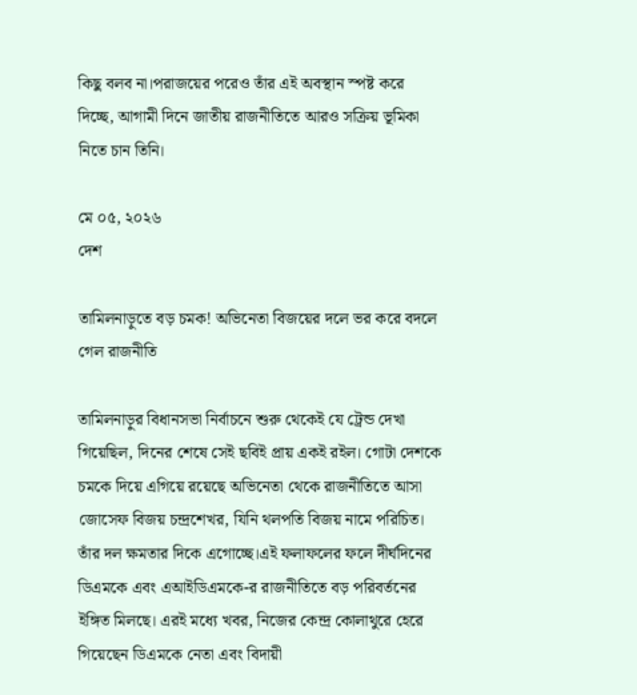কিছু বলব না।পরাজয়ের পরেও তাঁর এই অবস্থান স্পষ্ট করে দিচ্ছে, আগামী দিনে জাতীয় রাজনীতিতে আরও সক্রিয় ভূমিকা নিতে চান তিনি।

মে ০৫, ২০২৬
দেশ

তামিলনাড়ুতে বড় চমক! অভিনেতা বিজয়ের দলে ভর করে বদলে গেল রাজনীতি

তামিলনাড়ুর বিধানসভা নির্বাচনে শুরু থেকেই যে ট্রেন্ড দেখা গিয়েছিল, দিনের শেষে সেই ছবিই প্রায় একই রইল। গোটা দেশকে চমকে দিয়ে এগিয়ে রয়েছে অভিনেতা থেকে রাজনীতিতে আসা জোসেফ বিজয় চন্দ্রশেখর, যিনি থলপতি বিজয় নামে পরিচিত। তাঁর দল ক্ষমতার দিকে এগোচ্ছে।এই ফলাফলের ফলে দীর্ঘদিনের ডিএমকে এবং এআইডিএমকে-র রাজনীতিতে বড় পরিবর্তনের ইঙ্গিত মিলছে। এরই মধ্যে খবর, নিজের কেন্দ্র কোলাথুরে হেরে গিয়েছেন ডিএমকে নেতা এবং বিদায়ী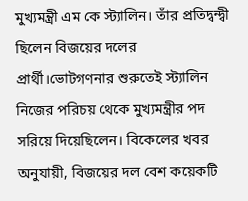মুখ্যমন্ত্রী এম কে স্ট্যালিন। তাঁর প্রতিদ্বন্দ্বী ছিলেন বিজয়ের দলের প্রার্থী।ভোটগণনার শুরুতেই স্ট্যালিন নিজের পরিচয় থেকে মুখ্যমন্ত্রীর পদ সরিয়ে দিয়েছিলেন। বিকেলের খবর অনুযায়ী, বিজয়ের দল বেশ কয়েকটি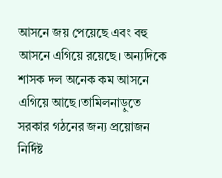আসনে জয় পেয়েছে এবং বহু আসনে এগিয়ে রয়েছে। অন্যদিকে শাসক দল অনেক কম আসনে এগিয়ে আছে।তামিলনাড়ুতে সরকার গঠনের জন্য প্রয়োজন নির্দিষ্ট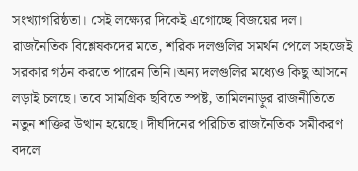সংখ্যাগরিষ্ঠতা। সেই লক্ষ্যের দিকেই এগোচ্ছে বিজয়ের দল। রাজনৈতিক বিশ্লেষকদের মতে, শরিক দলগুলির সমর্থন পেলে সহজেই সরকার গঠন করতে পারেন তিনি।অন্য দলগুলির মধ্যেও কিছু আসনে লড়াই চলছে। তবে সামগ্রিক ছবিতে স্পষ্ট, তামিলনাড়ুর রাজনীতিতে নতুন শক্তির উত্থান হয়েছে। দীর্ঘদিনের পরিচিত রাজনৈতিক সমীকরণ বদলে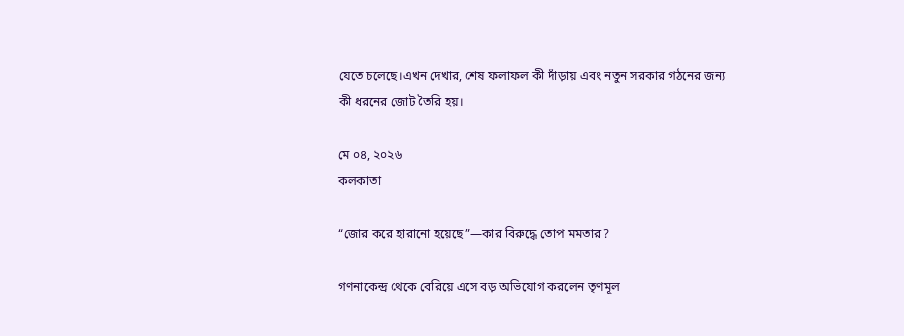যেতে চলেছে।এখন দেখার, শেষ ফলাফল কী দাঁড়ায় এবং নতুন সরকার গঠনের জন্য কী ধরনের জোট তৈরি হয়।

মে ০৪, ২০২৬
কলকাতা

“জোর করে হারানো হয়েছে”—কার বিরুদ্ধে তোপ মমতার?

গণনাকেন্দ্র থেকে বেরিয়ে এসে বড় অভিযোগ করলেন তৃণমূল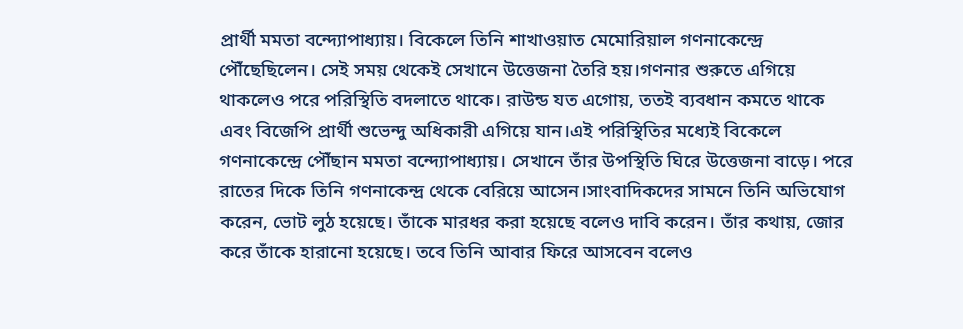প্রার্থী মমতা বন্দ্যোপাধ্যায়। বিকেলে তিনি শাখাওয়াত মেমোরিয়াল গণনাকেন্দ্রে পৌঁছেছিলেন। সেই সময় থেকেই সেখানে উত্তেজনা তৈরি হয়।গণনার শুরুতে এগিয়ে থাকলেও পরে পরিস্থিতি বদলাতে থাকে। রাউন্ড যত এগোয়, ততই ব্যবধান কমতে থাকে এবং বিজেপি প্রার্থী শুভেন্দু অধিকারী এগিয়ে যান।এই পরিস্থিতির মধ্যেই বিকেলে গণনাকেন্দ্রে পৌঁছান মমতা বন্দ্যোপাধ্যায়। সেখানে তাঁর উপস্থিতি ঘিরে উত্তেজনা বাড়ে। পরে রাতের দিকে তিনি গণনাকেন্দ্র থেকে বেরিয়ে আসেন।সাংবাদিকদের সামনে তিনি অভিযোগ করেন, ভোট লুঠ হয়েছে। তাঁকে মারধর করা হয়েছে বলেও দাবি করেন। তাঁর কথায়, জোর করে তাঁকে হারানো হয়েছে। তবে তিনি আবার ফিরে আসবেন বলেও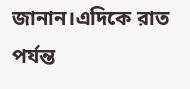জানান।এদিকে রাত পর্যন্ত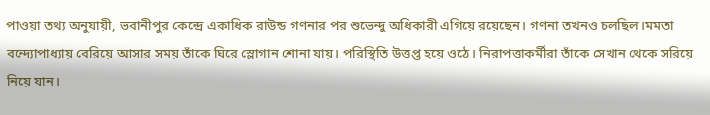পাওয়া তথ্য অনুযায়ী, ভবানীপুর কেন্দ্রে একাধিক রাউন্ড গণনার পর শুভেন্দু অধিকারী এগিয়ে রয়েছেন। গণনা তখনও চলছিল।মমতা বন্দ্যোপাধ্যায় বেরিয়ে আসার সময় তাঁকে ঘিরে স্লোগান শোনা যায়। পরিস্থিতি উত্তপ্ত হয়ে ওঠে। নিরাপত্তাকর্মীরা তাঁকে সেখান থেকে সরিয়ে নিয়ে যান।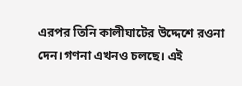এরপর তিনি কালীঘাটের উদ্দেশে রওনা দেন।গণনা এখনও চলছে। এই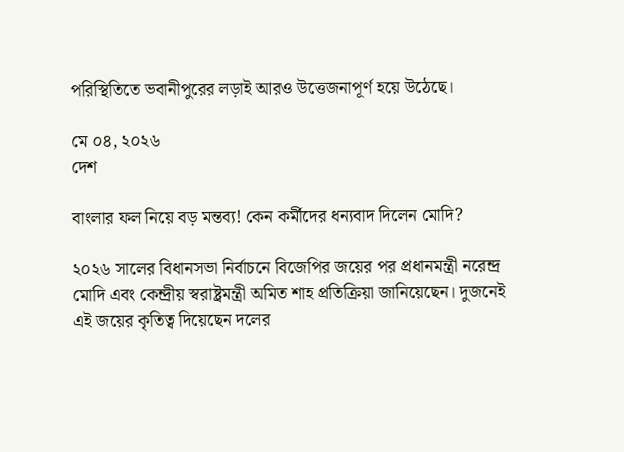পরিস্থিতিতে ভবানীপুরের লড়াই আরও উত্তেজনাপূর্ণ হয়ে উঠেছে।

মে ০৪, ২০২৬
দেশ

বাংলার ফল নিয়ে বড় মন্তব্য! কেন কর্মীদের ধন্যবাদ দিলেন মোদি?

২০২৬ সালের বিধানসভা নির্বাচনে বিজেপির জয়ের পর প্রধানমন্ত্রী নরেন্দ্র মোদি এবং কেন্দ্রীয় স্বরাষ্ট্রমন্ত্রী অমিত শাহ প্রতিক্রিয়া জানিয়েছেন। দুজনেই এই জয়ের কৃতিত্ব দিয়েছেন দলের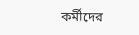কর্মীদের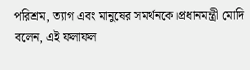পরিশ্রম, ত্যাগ এবং মানুষের সমর্থনকে।প্রধানমন্ত্রী মোদি বলেন, এই ফলাফল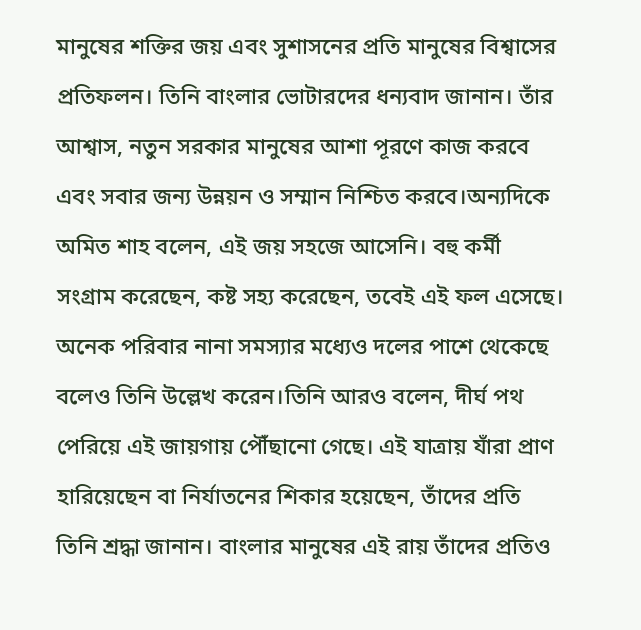মানুষের শক্তির জয় এবং সুশাসনের প্রতি মানুষের বিশ্বাসের প্রতিফলন। তিনি বাংলার ভোটারদের ধন্যবাদ জানান। তাঁর আশ্বাস, নতুন সরকার মানুষের আশা পূরণে কাজ করবে এবং সবার জন্য উন্নয়ন ও সম্মান নিশ্চিত করবে।অন্যদিকে অমিত শাহ বলেন, এই জয় সহজে আসেনি। বহু কর্মী সংগ্রাম করেছেন, কষ্ট সহ্য করেছেন, তবেই এই ফল এসেছে। অনেক পরিবার নানা সমস্যার মধ্যেও দলের পাশে থেকেছে বলেও তিনি উল্লেখ করেন।তিনি আরও বলেন, দীর্ঘ পথ পেরিয়ে এই জায়গায় পৌঁছানো গেছে। এই যাত্রায় যাঁরা প্রাণ হারিয়েছেন বা নির্যাতনের শিকার হয়েছেন, তাঁদের প্রতি তিনি শ্রদ্ধা জানান। বাংলার মানুষের এই রায় তাঁদের প্রতিও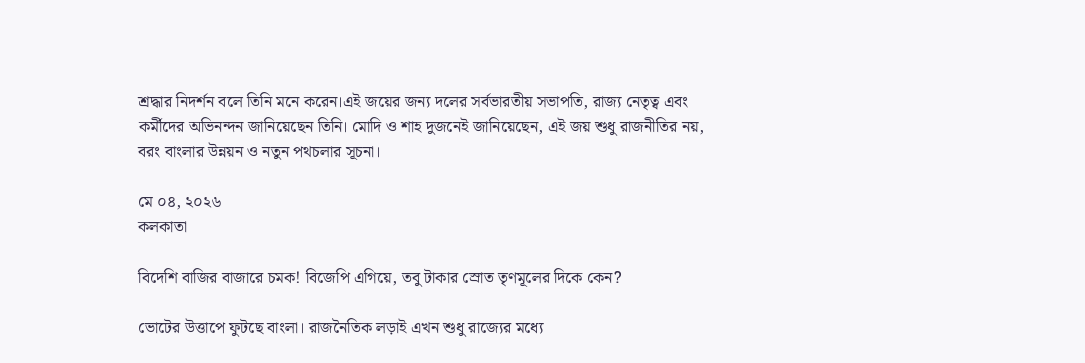শ্রদ্ধার নিদর্শন বলে তিনি মনে করেন।এই জয়ের জন্য দলের সর্বভারতীয় সভাপতি, রাজ্য নেতৃত্ব এবং কর্মীদের অভিনন্দন জানিয়েছেন তিনি। মোদি ও শাহ দুজনেই জানিয়েছেন, এই জয় শুধু রাজনীতির নয়, বরং বাংলার উন্নয়ন ও নতুন পথচলার সূচনা।

মে ০৪, ২০২৬
কলকাতা

বিদেশি বাজির বাজারে চমক! বিজেপি এগিয়ে, তবু টাকার স্রোত তৃণমূলের দিকে কেন?

ভোটের উত্তাপে ফুটছে বাংলা। রাজনৈতিক লড়াই এখন শুধু রাজ্যের মধ্যে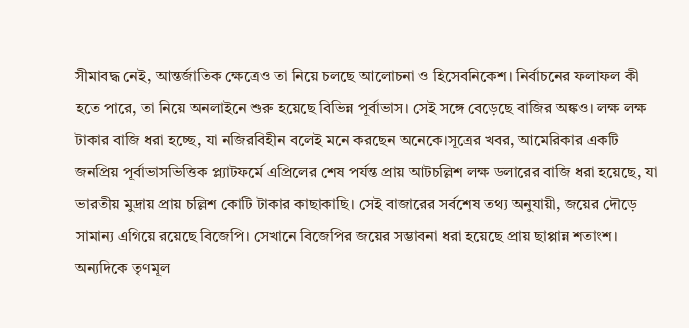সীমাবদ্ধ নেই, আন্তর্জাতিক ক্ষেত্রেও তা নিয়ে চলছে আলোচনা ও হিসেবনিকেশ। নির্বাচনের ফলাফল কী হতে পারে, তা নিয়ে অনলাইনে শুরু হয়েছে বিভিন্ন পূর্বাভাস। সেই সঙ্গে বেড়েছে বাজির অঙ্কও। লক্ষ লক্ষ টাকার বাজি ধরা হচ্ছে, যা নজিরবিহীন বলেই মনে করছেন অনেকে।সূত্রের খবর, আমেরিকার একটি জনপ্রিয় পূর্বাভাসভিত্তিক প্ল্যাটফর্মে এপ্রিলের শেষ পর্যন্ত প্রায় আটচল্লিশ লক্ষ ডলারের বাজি ধরা হয়েছে, যা ভারতীয় মুদ্রায় প্রায় চল্লিশ কোটি টাকার কাছাকাছি। সেই বাজারের সর্বশেষ তথ্য অনুযায়ী, জয়ের দৌড়ে সামান্য এগিয়ে রয়েছে বিজেপি। সেখানে বিজেপির জয়ের সম্ভাবনা ধরা হয়েছে প্রায় ছাপ্পান্ন শতাংশ। অন্যদিকে তৃণমূল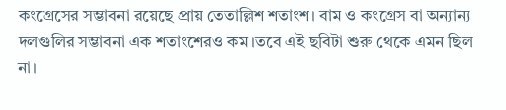কংগ্রেসের সম্ভাবনা রয়েছে প্রায় তেতাল্লিশ শতাংশ। বাম ও কংগ্রেস বা অন্যান্য দলগুলির সম্ভাবনা এক শতাংশেরও কম।তবে এই ছবিটা শুরু থেকে এমন ছিল না।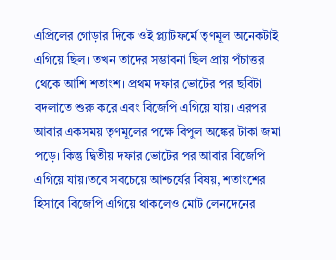এপ্রিলের গোড়ার দিকে ওই প্ল্যাটফর্মে তৃণমূল অনেকটাই এগিয়ে ছিল। তখন তাদের সম্ভাবনা ছিল প্রায় পঁচাত্তর থেকে আশি শতাংশ। প্রথম দফার ভোটের পর ছবিটা বদলাতে শুরু করে এবং বিজেপি এগিয়ে যায়। এরপর আবার একসময় তৃণমূলের পক্ষে বিপুল অঙ্কের টাকা জমা পড়ে। কিন্তু দ্বিতীয় দফার ভোটের পর আবার বিজেপি এগিয়ে যায়।তবে সবচেয়ে আশ্চর্যের বিষয়, শতাংশের হিসাবে বিজেপি এগিয়ে থাকলেও মোট লেনদেনের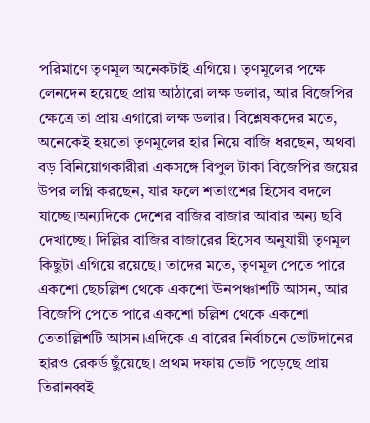পরিমাণে তৃণমূল অনেকটাই এগিয়ে। তৃণমূলের পক্ষে লেনদেন হয়েছে প্রায় আঠারো লক্ষ ডলার, আর বিজেপির ক্ষেত্রে তা প্রায় এগারো লক্ষ ডলার। বিশ্লেষকদের মতে, অনেকেই হয়তো তৃণমূলের হার নিয়ে বাজি ধরছেন, অথবা বড় বিনিয়োগকারীরা একসঙ্গে বিপুল টাকা বিজেপির জয়ের উপর লগ্নি করছেন, যার ফলে শতাংশের হিসেব বদলে যাচ্ছে।অন্যদিকে দেশের বাজির বাজার আবার অন্য ছবি দেখাচ্ছে। দিল্লির বাজির বাজারের হিসেব অনুযায়ী তৃণমূল কিছুটা এগিয়ে রয়েছে। তাদের মতে, তৃণমূল পেতে পারে একশো ছেচল্লিশ থেকে একশো ঊনপঞ্চাশটি আসন, আর বিজেপি পেতে পারে একশো চল্লিশ থেকে একশো তেতাল্লিশটি আসন।এদিকে এ বারের নির্বাচনে ভোটদানের হারও রেকর্ড ছুঁয়েছে। প্রথম দফায় ভোট পড়েছে প্রায় তিরানব্বই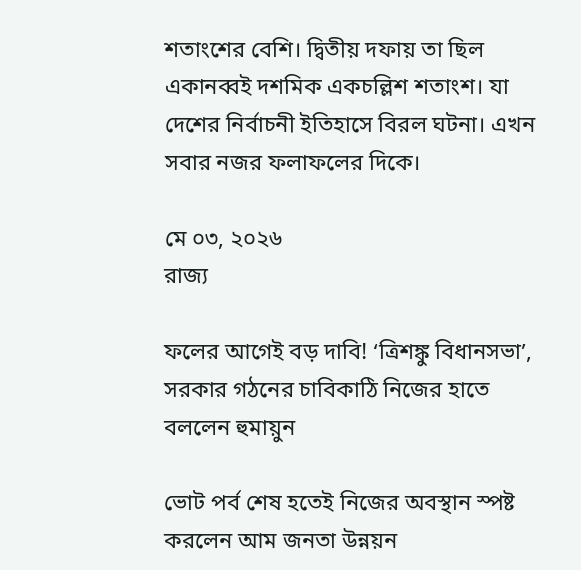শতাংশের বেশি। দ্বিতীয় দফায় তা ছিল একানব্বই দশমিক একচল্লিশ শতাংশ। যা দেশের নির্বাচনী ইতিহাসে বিরল ঘটনা। এখন সবার নজর ফলাফলের দিকে।

মে ০৩, ২০২৬
রাজ্য

ফলের আগেই বড় দাবি! ‘ত্রিশঙ্কু বিধানসভা’, সরকার গঠনের চাবিকাঠি নিজের হাতে বললেন হুমায়ুন

ভোট পর্ব শেষ হতেই নিজের অবস্থান স্পষ্ট করলেন আম জনতা উন্নয়ন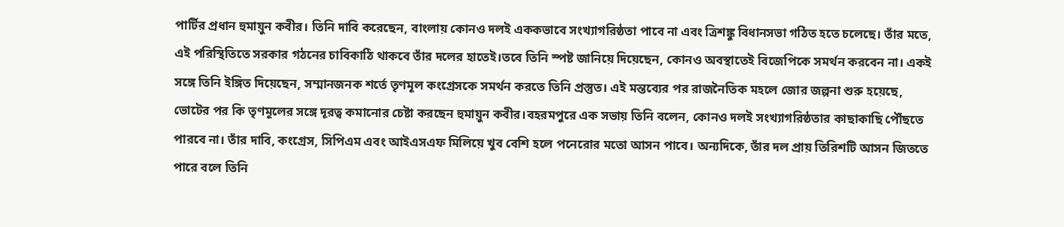পার্টির প্রধান হুমায়ুন কবীর। তিনি দাবি করেছেন, বাংলায় কোনও দলই এককভাবে সংখ্যাগরিষ্ঠতা পাবে না এবং ত্রিশঙ্কু বিধানসভা গঠিত হতে চলেছে। তাঁর মতে, এই পরিস্থিতিতে সরকার গঠনের চাবিকাঠি থাকবে তাঁর দলের হাতেই।তবে তিনি স্পষ্ট জানিয়ে দিয়েছেন, কোনও অবস্থাতেই বিজেপিকে সমর্থন করবেন না। একই সঙ্গে তিনি ইঙ্গিত দিয়েছেন, সম্মানজনক শর্তে তৃণমূল কংগ্রেসকে সমর্থন করতে তিনি প্রস্তুত। এই মন্তব্যের পর রাজনৈতিক মহলে জোর জল্পনা শুরু হয়েছে, ভোটের পর কি তৃণমূলের সঙ্গে দূরত্ব কমানোর চেষ্টা করছেন হুমায়ুন কবীর।বহরমপুরে এক সভায় তিনি বলেন, কোনও দলই সংখ্যাগরিষ্ঠতার কাছাকাছি পৌঁছতে পারবে না। তাঁর দাবি, কংগ্রেস, সিপিএম এবং আইএসএফ মিলিয়ে খুব বেশি হলে পনেরোর মতো আসন পাবে। অন্যদিকে, তাঁর দল প্রায় তিরিশটি আসন জিততে পারে বলে তিনি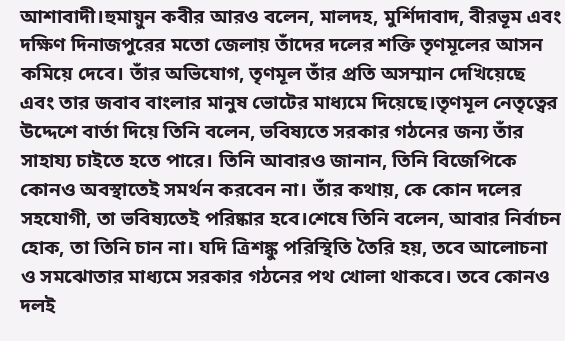আশাবাদী।হুমায়ুন কবীর আরও বলেন, মালদহ, মুর্শিদাবাদ, বীরভূম এবং দক্ষিণ দিনাজপুরের মতো জেলায় তাঁদের দলের শক্তি তৃণমূলের আসন কমিয়ে দেবে। তাঁর অভিযোগ, তৃণমূল তাঁর প্রতি অসম্মান দেখিয়েছে এবং তার জবাব বাংলার মানুষ ভোটের মাধ্যমে দিয়েছে।তৃণমূল নেতৃত্বের উদ্দেশে বার্তা দিয়ে তিনি বলেন, ভবিষ্যতে সরকার গঠনের জন্য তাঁর সাহায্য চাইতে হতে পারে। তিনি আবারও জানান, তিনি বিজেপিকে কোনও অবস্থাতেই সমর্থন করবেন না। তাঁর কথায়, কে কোন দলের সহযোগী, তা ভবিষ্যতেই পরিষ্কার হবে।শেষে তিনি বলেন, আবার নির্বাচন হোক, তা তিনি চান না। যদি ত্রিশঙ্কু পরিস্থিতি তৈরি হয়, তবে আলোচনা ও সমঝোতার মাধ্যমে সরকার গঠনের পথ খোলা থাকবে। তবে কোনও দলই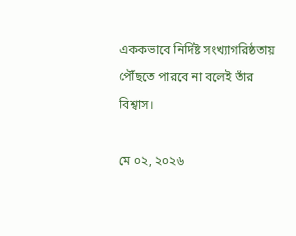এককভাবে নির্দিষ্ট সংখ্যাগরিষ্ঠতায় পৌঁছতে পারবে না বলেই তাঁর বিশ্বাস।

মে ০২, ২০২৬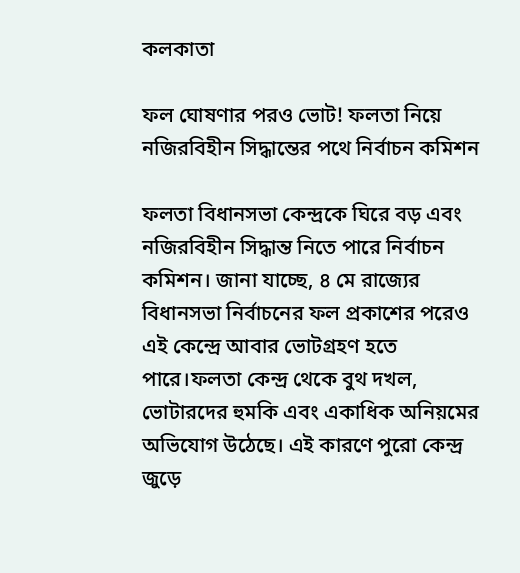কলকাতা

ফল ঘোষণার পরও ভোট! ফলতা নিয়ে নজিরবিহীন সিদ্ধান্তের পথে নির্বাচন কমিশন

ফলতা বিধানসভা কেন্দ্রকে ঘিরে বড় এবং নজিরবিহীন সিদ্ধান্ত নিতে পারে নির্বাচন কমিশন। জানা যাচ্ছে, ৪ মে রাজ্যের বিধানসভা নির্বাচনের ফল প্রকাশের পরেও এই কেন্দ্রে আবার ভোটগ্রহণ হতে পারে।ফলতা কেন্দ্র থেকে বুথ দখল, ভোটারদের হুমকি এবং একাধিক অনিয়মের অভিযোগ উঠেছে। এই কারণে পুরো কেন্দ্র জুড়ে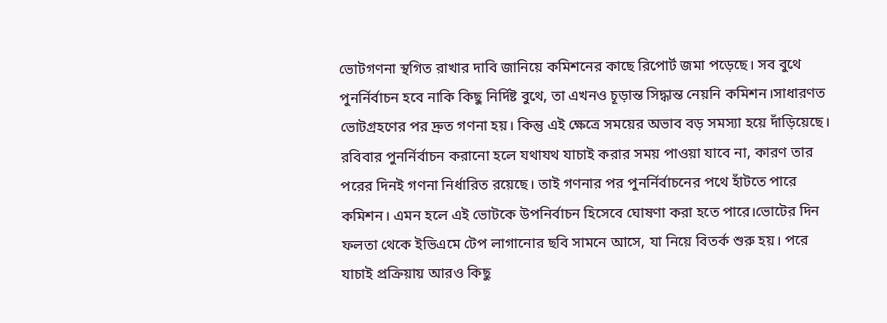ভোটগণনা স্থগিত রাখার দাবি জানিয়ে কমিশনের কাছে রিপোর্ট জমা পড়েছে। সব বুথে পুনর্নির্বাচন হবে নাকি কিছু নির্দিষ্ট বুথে, তা এখনও চূড়ান্ত সিদ্ধান্ত নেয়নি কমিশন।সাধারণত ভোটগ্রহণের পর দ্রুত গণনা হয়। কিন্তু এই ক্ষেত্রে সময়ের অভাব বড় সমস্যা হয়ে দাঁড়িয়েছে। রবিবার পুনর্নির্বাচন করানো হলে যথাযথ যাচাই করার সময় পাওয়া যাবে না, কারণ তার পরের দিনই গণনা নির্ধারিত রয়েছে। তাই গণনার পর পুনর্নির্বাচনের পথে হাঁটতে পারে কমিশন। এমন হলে এই ভোটকে উপনির্বাচন হিসেবে ঘোষণা করা হতে পারে।ভোটের দিন ফলতা থেকে ইভিএমে টেপ লাগানোর ছবি সামনে আসে, যা নিয়ে বিতর্ক শুরু হয়। পরে যাচাই প্রক্রিয়ায় আরও কিছু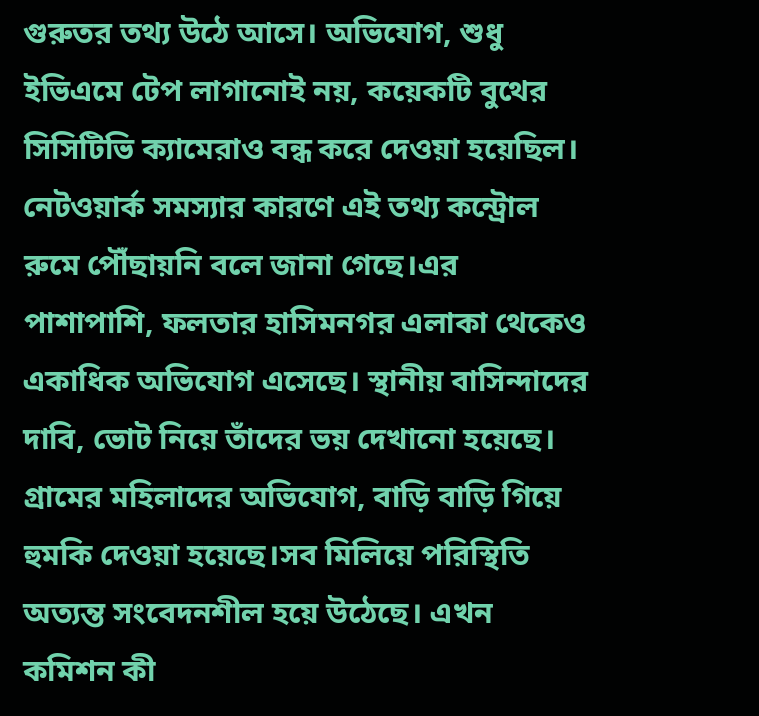গুরুতর তথ্য উঠে আসে। অভিযোগ, শুধু ইভিএমে টেপ লাগানোই নয়, কয়েকটি বুথের সিসিটিভি ক্যামেরাও বন্ধ করে দেওয়া হয়েছিল। নেটওয়ার্ক সমস্যার কারণে এই তথ্য কন্ট্রোল রুমে পৌঁছায়নি বলে জানা গেছে।এর পাশাপাশি, ফলতার হাসিমনগর এলাকা থেকেও একাধিক অভিযোগ এসেছে। স্থানীয় বাসিন্দাদের দাবি, ভোট নিয়ে তাঁদের ভয় দেখানো হয়েছে। গ্রামের মহিলাদের অভিযোগ, বাড়ি বাড়ি গিয়ে হুমকি দেওয়া হয়েছে।সব মিলিয়ে পরিস্থিতি অত্যন্ত সংবেদনশীল হয়ে উঠেছে। এখন কমিশন কী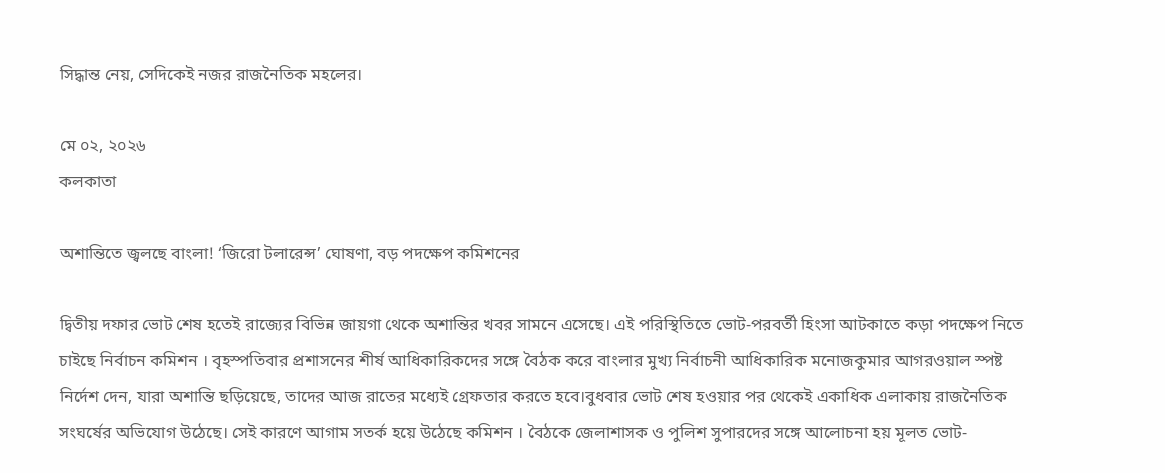সিদ্ধান্ত নেয়, সেদিকেই নজর রাজনৈতিক মহলের।

মে ০২, ২০২৬
কলকাতা

অশান্তিতে জ্বলছে বাংলা! ‘জিরো টলারেন্স’ ঘোষণা, বড় পদক্ষেপ কমিশনের

দ্বিতীয় দফার ভোট শেষ হতেই রাজ্যের বিভিন্ন জায়গা থেকে অশান্তির খবর সামনে এসেছে। এই পরিস্থিতিতে ভোট-পরবর্তী হিংসা আটকাতে কড়া পদক্ষেপ নিতে চাইছে নির্বাচন কমিশন । বৃহস্পতিবার প্রশাসনের শীর্ষ আধিকারিকদের সঙ্গে বৈঠক করে বাংলার মুখ্য নির্বাচনী আধিকারিক মনোজকুমার আগরওয়াল স্পষ্ট নির্দেশ দেন, যারা অশান্তি ছড়িয়েছে, তাদের আজ রাতের মধ্যেই গ্রেফতার করতে হবে।বুধবার ভোট শেষ হওয়ার পর থেকেই একাধিক এলাকায় রাজনৈতিক সংঘর্ষের অভিযোগ উঠেছে। সেই কারণে আগাম সতর্ক হয়ে উঠেছে কমিশন । বৈঠকে জেলাশাসক ও পুলিশ সুপারদের সঙ্গে আলোচনা হয় মূলত ভোট-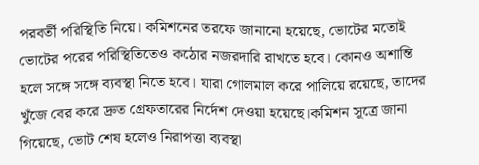পরবর্তী পরিস্থিতি নিয়ে। কমিশনের তরফে জানানো হয়েছে, ভোটের মতোই ভোটের পরের পরিস্থিতিতেও কঠোর নজরদারি রাখতে হবে। কোনও অশান্তি হলে সঙ্গে সঙ্গে ব্যবস্থা নিতে হবে। যারা গোলমাল করে পালিয়ে রয়েছে, তাদের খুঁজে বের করে দ্রুত গ্রেফতারের নির্দেশ দেওয়া হয়েছে।কমিশন সূত্রে জানা গিয়েছে, ভোট শেষ হলেও নিরাপত্তা ব্যবস্থা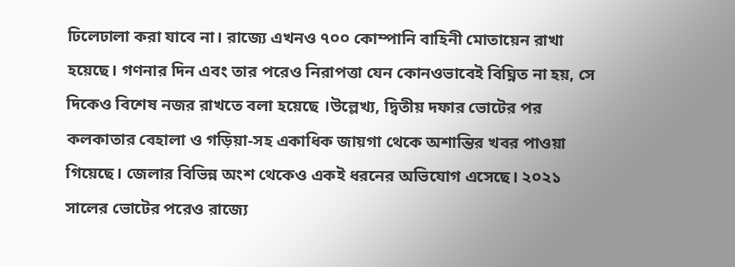ঢিলেঢালা করা যাবে না। রাজ্যে এখনও ৭০০ কোম্পানি বাহিনী মোতায়েন রাখা হয়েছে। গণনার দিন এবং তার পরেও নিরাপত্তা যেন কোনওভাবেই বিঘ্নিত না হয়, সে দিকেও বিশেষ নজর রাখতে বলা হয়েছে ।উল্লেখ্য, দ্বিতীয় দফার ভোটের পর কলকাতার বেহালা ও গড়িয়া-সহ একাধিক জায়গা থেকে অশান্তির খবর পাওয়া গিয়েছে। জেলার বিভিন্ন অংশ থেকেও একই ধরনের অভিযোগ এসেছে। ২০২১ সালের ভোটের পরেও রাজ্যে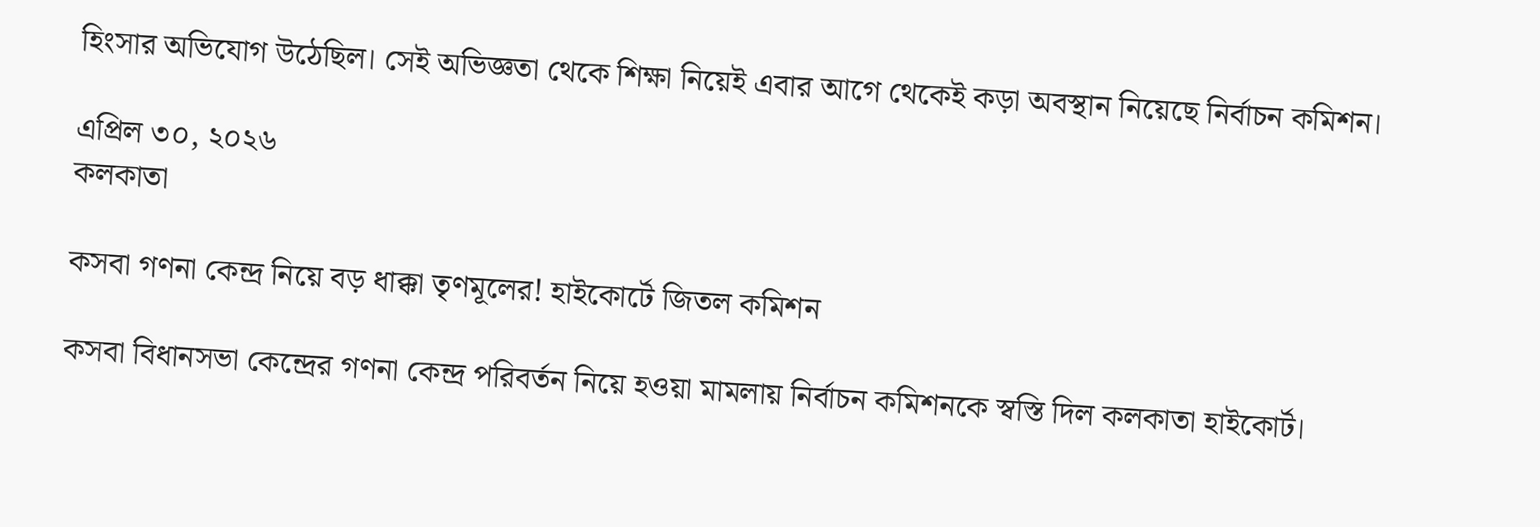হিংসার অভিযোগ উঠেছিল। সেই অভিজ্ঞতা থেকে শিক্ষা নিয়েই এবার আগে থেকেই কড়া অবস্থান নিয়েছে নির্বাচন কমিশন।

এপ্রিল ৩০, ২০২৬
কলকাতা

কসবা গণনা কেন্দ্র নিয়ে বড় ধাক্কা তৃণমূলের! হাইকোর্টে জিতল কমিশন

কসবা বিধানসভা কেন্দ্রের গণনা কেন্দ্র পরিবর্তন নিয়ে হওয়া মামলায় নির্বাচন কমিশনকে স্বস্তি দিল কলকাতা হাইকোর্ট।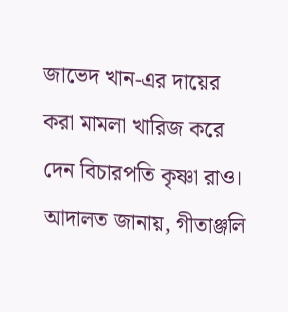জাভেদ খান-এর দায়ের করা মামলা খারিজ করে দেন বিচারপতি কৃষ্ণা রাও। আদালত জানায়, গীতাঞ্জলি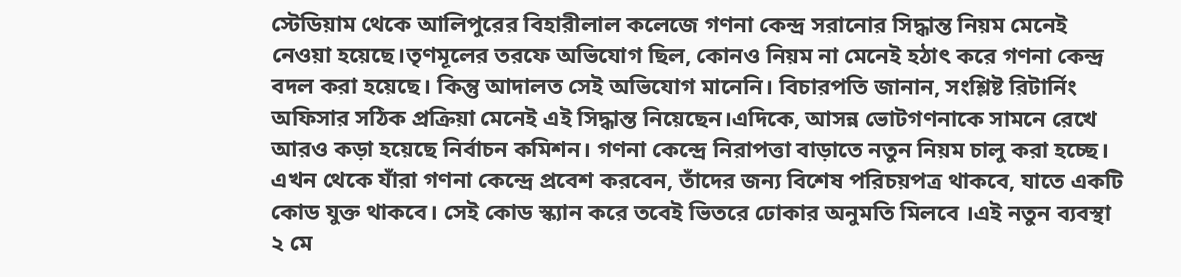স্টেডিয়াম থেকে আলিপুরের বিহারীলাল কলেজে গণনা কেন্দ্র সরানোর সিদ্ধান্ত নিয়ম মেনেই নেওয়া হয়েছে।তৃণমূলের তরফে অভিযোগ ছিল, কোনও নিয়ম না মেনেই হঠাৎ করে গণনা কেন্দ্র বদল করা হয়েছে। কিন্তু আদালত সেই অভিযোগ মানেনি। বিচারপতি জানান, সংশ্লিষ্ট রিটার্নিং অফিসার সঠিক প্রক্রিয়া মেনেই এই সিদ্ধান্ত নিয়েছেন।এদিকে, আসন্ন ভোটগণনাকে সামনে রেখে আরও কড়া হয়েছে নির্বাচন কমিশন। গণনা কেন্দ্রে নিরাপত্তা বাড়াতে নতুন নিয়ম চালু করা হচ্ছে। এখন থেকে যাঁরা গণনা কেন্দ্রে প্রবেশ করবেন, তাঁদের জন্য বিশেষ পরিচয়পত্র থাকবে, যাতে একটি কোড যুক্ত থাকবে। সেই কোড স্ক্যান করে তবেই ভিতরে ঢোকার অনুমতি মিলবে ।এই নতুন ব্যবস্থা ২ মে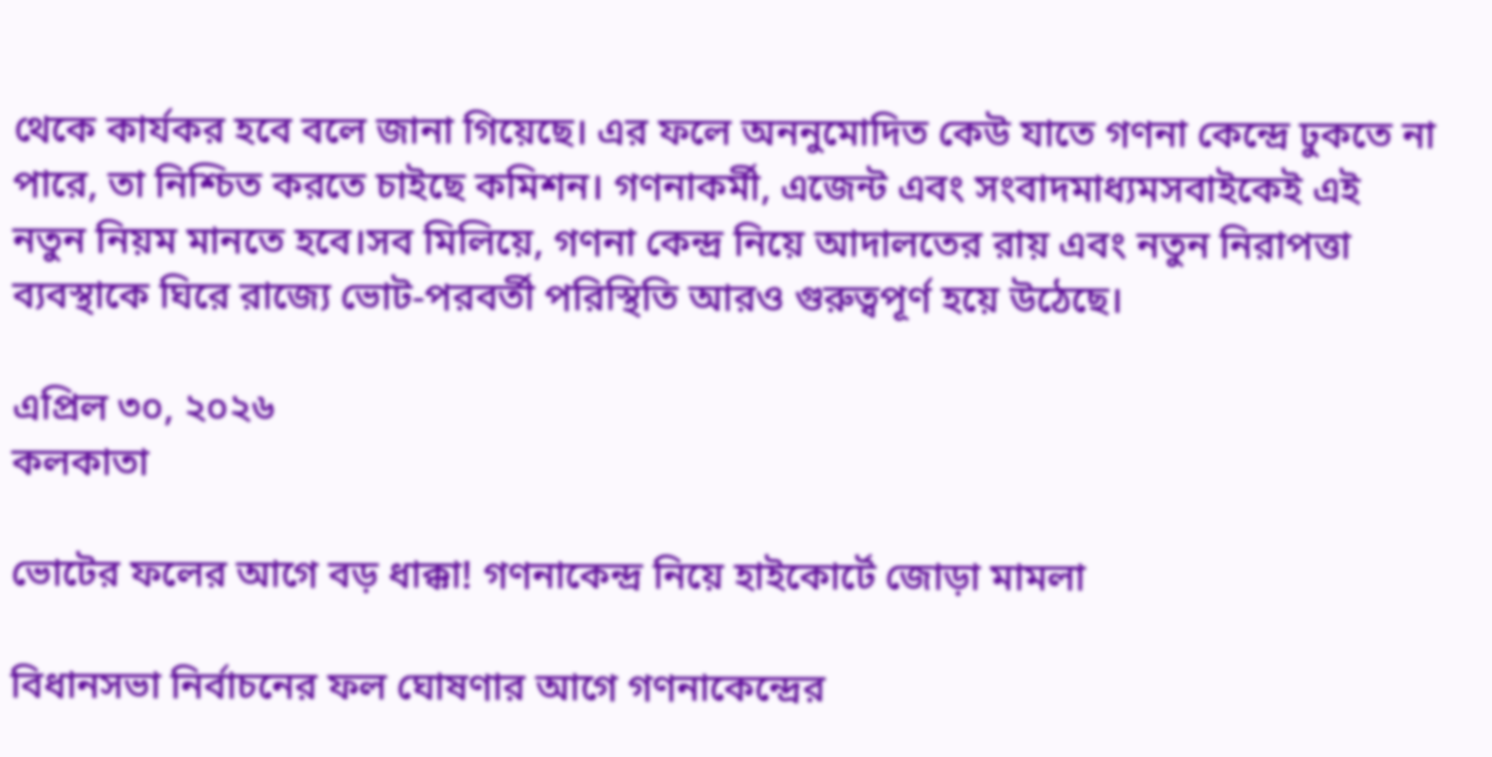থেকে কার্যকর হবে বলে জানা গিয়েছে। এর ফলে অননুমোদিত কেউ যাতে গণনা কেন্দ্রে ঢুকতে না পারে, তা নিশ্চিত করতে চাইছে কমিশন। গণনাকর্মী, এজেন্ট এবং সংবাদমাধ্যমসবাইকেই এই নতুন নিয়ম মানতে হবে।সব মিলিয়ে, গণনা কেন্দ্র নিয়ে আদালতের রায় এবং নতুন নিরাপত্তা ব্যবস্থাকে ঘিরে রাজ্যে ভোট-পরবর্তী পরিস্থিতি আরও গুরুত্বপূর্ণ হয়ে উঠেছে।

এপ্রিল ৩০, ২০২৬
কলকাতা

ভোটের ফলের আগে বড় ধাক্কা! গণনাকেন্দ্র নিয়ে হাইকোর্টে জোড়া মামলা

বিধানসভা নির্বাচনের ফল ঘোষণার আগে গণনাকেন্দ্রের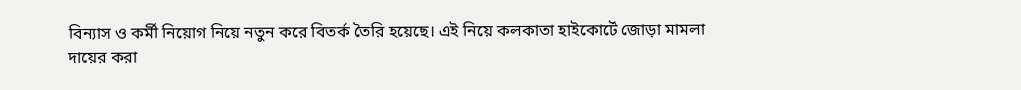বিন্যাস ও কর্মী নিয়োগ নিয়ে নতুন করে বিতর্ক তৈরি হয়েছে। এই নিয়ে কলকাতা হাইকোর্টে জোড়া মামলা দায়ের করা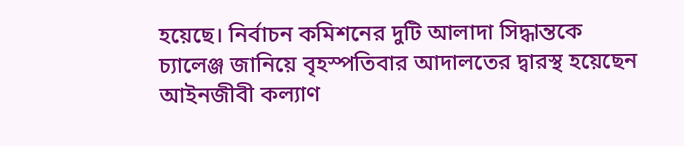হয়েছে। নির্বাচন কমিশনের দুটি আলাদা সিদ্ধান্তকে চ্যালেঞ্জ জানিয়ে বৃহস্পতিবার আদালতের দ্বারস্থ হয়েছেন আইনজীবী কল্যাণ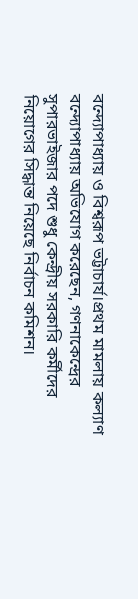বন্দ্যোপাধ্যায় ও বিশ্বরূপ ভট্টাচার্য।প্রথম মামলায় কল্যাণ বন্দ্যোপাধ্যায় অভিযোগ করেছেন, গণনাকেন্দ্রের সুপারভাইজার পদে শুধু কেন্দ্রীয় সরকারি কর্মীদের নিয়োগের সিদ্ধান্ত নিয়েছে নির্বাচন কমিশন।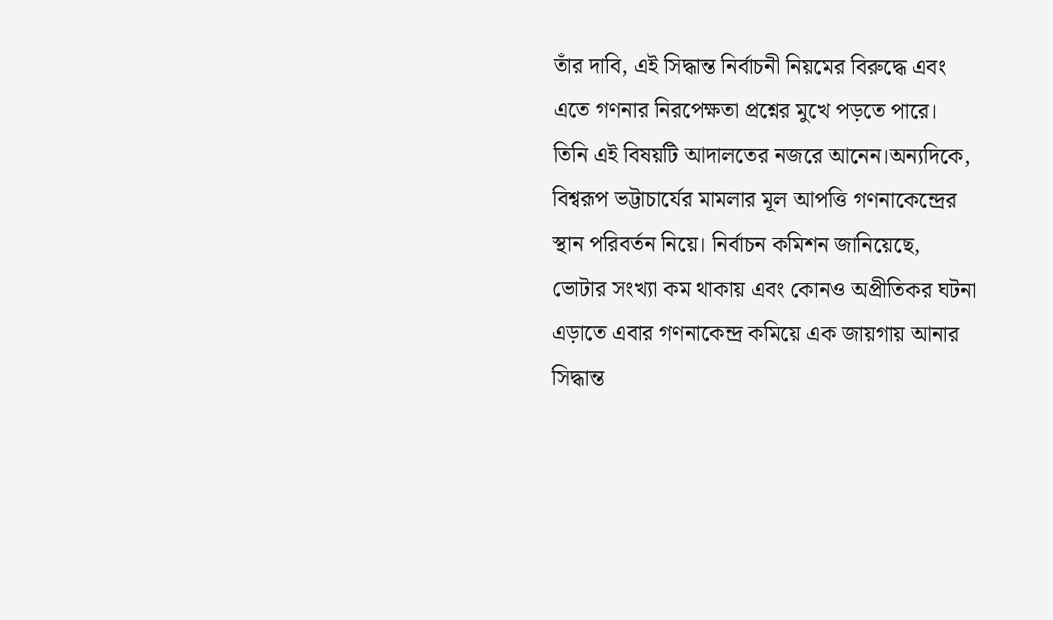তাঁর দাবি, এই সিদ্ধান্ত নির্বাচনী নিয়মের বিরুদ্ধে এবং এতে গণনার নিরপেক্ষতা প্রশ্নের মুখে পড়তে পারে। তিনি এই বিষয়টি আদালতের নজরে আনেন।অন্যদিকে, বিশ্বরূপ ভট্টাচার্যের মামলার মূল আপত্তি গণনাকেন্দ্রের স্থান পরিবর্তন নিয়ে। নির্বাচন কমিশন জানিয়েছে, ভোটার সংখ্যা কম থাকায় এবং কোনও অপ্রীতিকর ঘটনা এড়াতে এবার গণনাকেন্দ্র কমিয়ে এক জায়গায় আনার সিদ্ধান্ত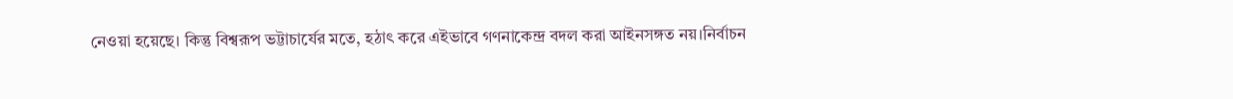নেওয়া হয়েছে। কিন্তু বিশ্বরূপ ভট্টাচার্যের মতে, হঠাৎ করে এইভাবে গণনাকেন্দ্র বদল করা আইনসঙ্গত নয়।নির্বাচন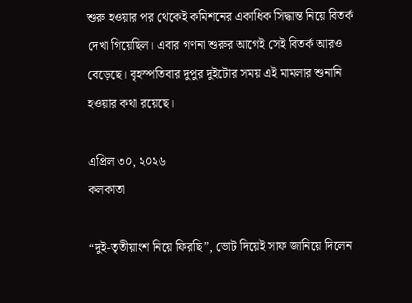শুরু হওয়ার পর থেকেই কমিশনের একাধিক সিদ্ধান্ত নিয়ে বিতর্ক দেখা গিয়েছিল। এবার গণনা শুরুর আগেই সেই বিতর্ক আরও বেড়েছে। বৃহস্পতিবার দুপুর দুইটোর সময় এই মামলার শুনানি হওয়ার কথা রয়েছে।

এপ্রিল ৩০, ২০২৬
কলকাতা

“দুই-তৃতীয়াংশ নিয়ে ফিরছি”, ভোট দিয়েই সাফ জানিয়ে দিলেন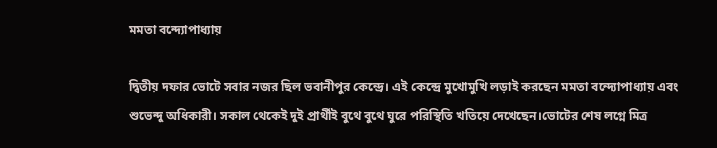মমতা বন্দ্যোপাধ্যায়

দ্বিতীয় দফার ভোটে সবার নজর ছিল ভবানীপুর কেন্দ্রে। এই কেন্দ্রে মুখোমুখি লড়াই করছেন মমতা বন্দ্যোপাধ্যায় এবং শুভেন্দু অধিকারী। সকাল থেকেই দুই প্রার্থীই বুথে বুথে ঘুরে পরিস্থিতি খতিয়ে দেখেছেন।ভোটের শেষ লগ্নে মিত্র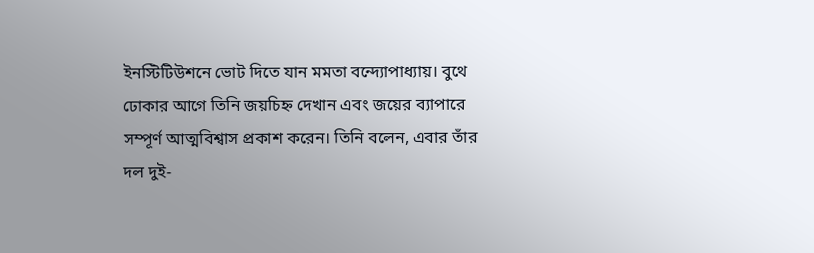ইনস্টিটিউশনে ভোট দিতে যান মমতা বন্দ্যোপাধ্যায়। বুথে ঢোকার আগে তিনি জয়চিহ্ন দেখান এবং জয়ের ব্যাপারে সম্পূর্ণ আত্মবিশ্বাস প্রকাশ করেন। তিনি বলেন, এবার তাঁর দল দুই-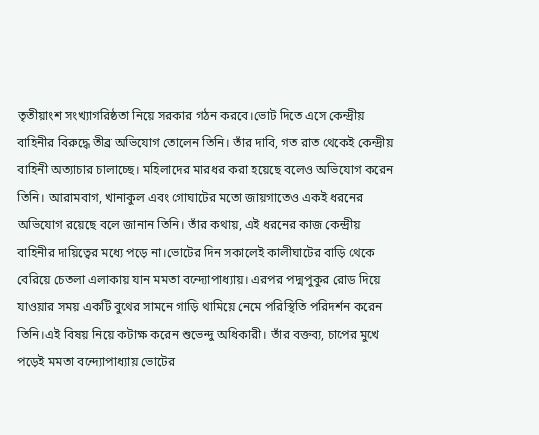তৃতীয়াংশ সংখ্যাগরিষ্ঠতা নিয়ে সরকার গঠন করবে।ভোট দিতে এসে কেন্দ্রীয় বাহিনীর বিরুদ্ধে তীব্র অভিযোগ তোলেন তিনি। তাঁর দাবি, গত রাত থেকেই কেন্দ্রীয় বাহিনী অত্যাচার চালাচ্ছে। মহিলাদের মারধর করা হয়েছে বলেও অভিযোগ করেন তিনি। আরামবাগ, খানাকুল এবং গোঘাটের মতো জায়গাতেও একই ধরনের অভিযোগ রয়েছে বলে জানান তিনি। তাঁর কথায়, এই ধরনের কাজ কেন্দ্রীয় বাহিনীর দায়িত্বের মধ্যে পড়ে না।ভোটের দিন সকালেই কালীঘাটের বাড়ি থেকে বেরিয়ে চেতলা এলাকায় যান মমতা বন্দ্যোপাধ্যায়। এরপর পদ্মপুকুর রোড দিয়ে যাওয়ার সময় একটি বুথের সামনে গাড়ি থামিয়ে নেমে পরিস্থিতি পরিদর্শন করেন তিনি।এই বিষয় নিয়ে কটাক্ষ করেন শুভেন্দু অধিকারী। তাঁর বক্তব্য, চাপের মুখে পড়েই মমতা বন্দ্যোপাধ্যায় ভোটের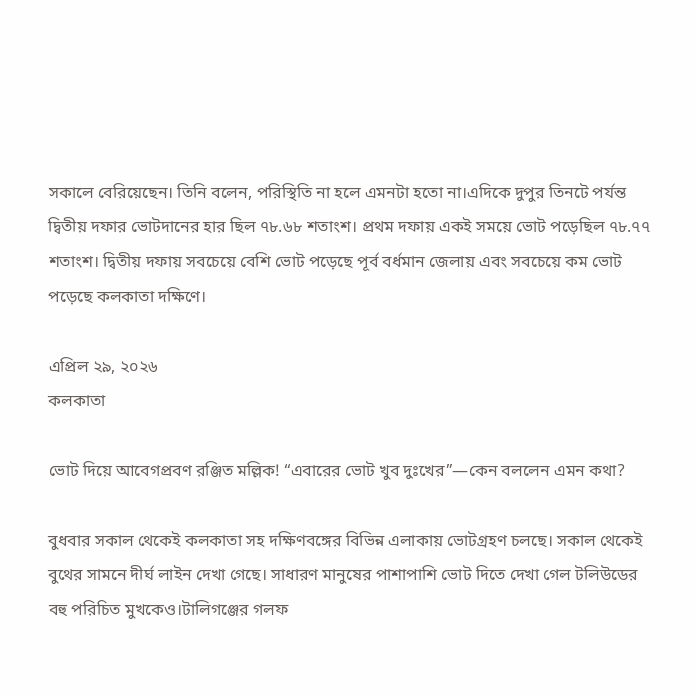সকালে বেরিয়েছেন। তিনি বলেন, পরিস্থিতি না হলে এমনটা হতো না।এদিকে দুপুর তিনটে পর্যন্ত দ্বিতীয় দফার ভোটদানের হার ছিল ৭৮.৬৮ শতাংশ। প্রথম দফায় একই সময়ে ভোট পড়েছিল ৭৮.৭৭ শতাংশ। দ্বিতীয় দফায় সবচেয়ে বেশি ভোট পড়েছে পূর্ব বর্ধমান জেলায় এবং সবচেয়ে কম ভোট পড়েছে কলকাতা দক্ষিণে।

এপ্রিল ২৯, ২০২৬
কলকাতা

ভোট দিয়ে আবেগপ্রবণ রঞ্জিত মল্লিক! “এবারের ভোট খুব দুঃখের”—কেন বললেন এমন কথা?

বুধবার সকাল থেকেই কলকাতা সহ দক্ষিণবঙ্গের বিভিন্ন এলাকায় ভোটগ্রহণ চলছে। সকাল থেকেই বুথের সামনে দীর্ঘ লাইন দেখা গেছে। সাধারণ মানুষের পাশাপাশি ভোট দিতে দেখা গেল টলিউডের বহু পরিচিত মুখকেও।টালিগঞ্জের গলফ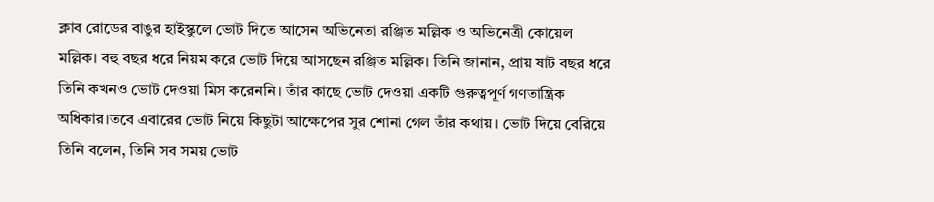ক্লাব রোডের বাঙুর হাইস্কুলে ভোট দিতে আসেন অভিনেতা রঞ্জিত মল্লিক ও অভিনেত্রী কোয়েল মল্লিক। বহু বছর ধরে নিয়ম করে ভোট দিয়ে আসছেন রঞ্জিত মল্লিক। তিনি জানান, প্রায় ষাট বছর ধরে তিনি কখনও ভোট দেওয়া মিস করেননি। তাঁর কাছে ভোট দেওয়া একটি গুরুত্বপূর্ণ গণতান্ত্রিক অধিকার।তবে এবারের ভোট নিয়ে কিছুটা আক্ষেপের সুর শোনা গেল তাঁর কথায়। ভোট দিয়ে বেরিয়ে তিনি বলেন, তিনি সব সময় ভোট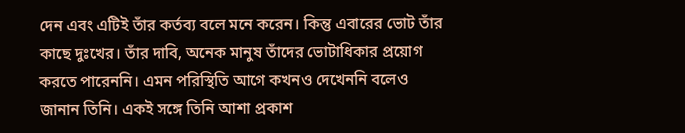দেন এবং এটিই তাঁর কর্তব্য বলে মনে করেন। কিন্তু এবারের ভোট তাঁর কাছে দুঃখের। তাঁর দাবি, অনেক মানুষ তাঁদের ভোটাধিকার প্রয়োগ করতে পারেননি। এমন পরিস্থিতি আগে কখনও দেখেননি বলেও জানান তিনি। একই সঙ্গে তিনি আশা প্রকাশ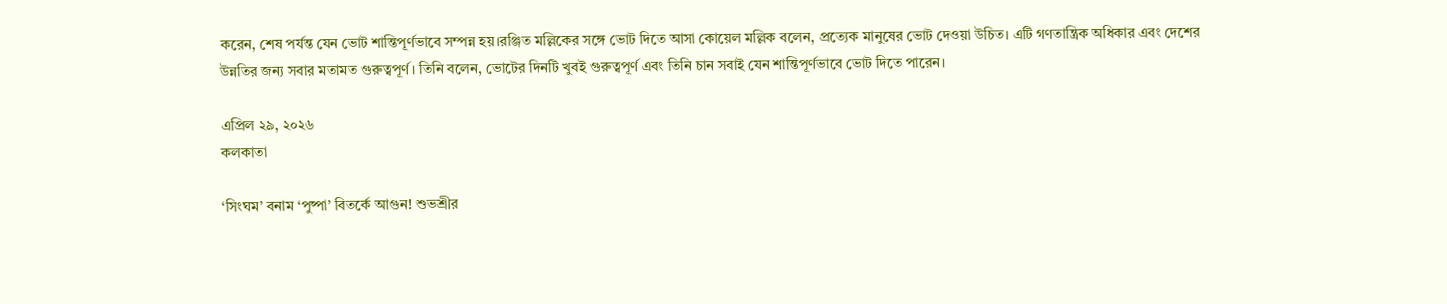করেন, শেষ পর্যন্ত যেন ভোট শান্তিপূর্ণভাবে সম্পন্ন হয়।রঞ্জিত মল্লিকের সঙ্গে ভোট দিতে আসা কোয়েল মল্লিক বলেন, প্রত্যেক মানুষের ভোট দেওয়া উচিত। এটি গণতান্ত্রিক অধিকার এবং দেশের উন্নতির জন্য সবার মতামত গুরুত্বপূর্ণ। তিনি বলেন, ভোটের দিনটি খুবই গুরুত্বপূর্ণ এবং তিনি চান সবাই যেন শান্তিপূর্ণভাবে ভোট দিতে পারেন।

এপ্রিল ২৯, ২০২৬
কলকাতা

‘সিংঘম’ বনাম ‘পুষ্পা’ বিতর্কে আগুন! শুভশ্রীর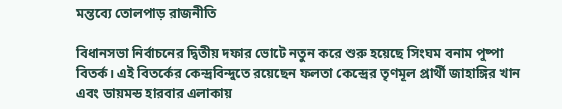মন্তব্যে তোলপাড় রাজনীতি

বিধানসভা নির্বাচনের দ্বিতীয় দফার ভোটে নতুন করে শুরু হয়েছে সিংঘম বনাম পুষ্পা বিতর্ক। এই বিতর্কের কেন্দ্রবিন্দুতে রয়েছেন ফলতা কেন্দ্রের তৃণমূল প্রার্থী জাহাঙ্গির খান এবং ডায়মন্ড হারবার এলাকায়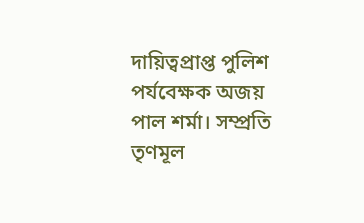দায়িত্বপ্রাপ্ত পুলিশ পর্যবেক্ষক অজয় পাল শর্মা। সম্প্রতি তৃণমূল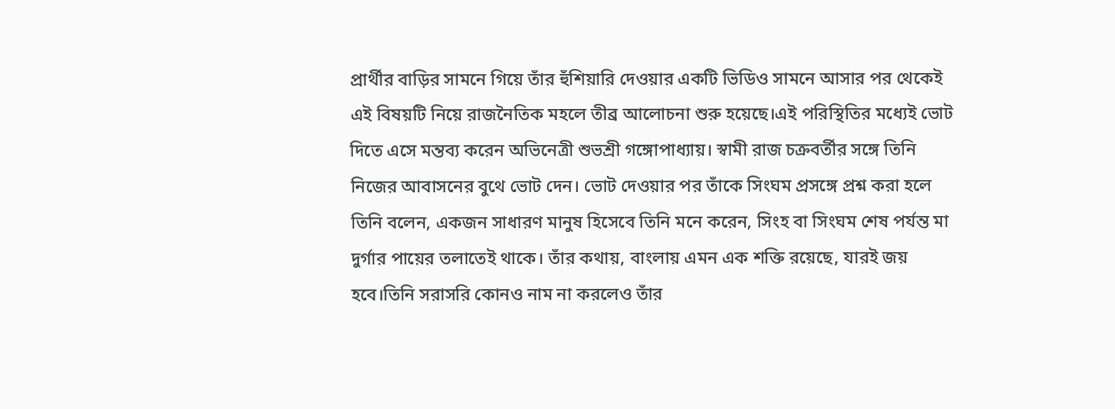প্রার্থীর বাড়ির সামনে গিয়ে তাঁর হুঁশিয়ারি দেওয়ার একটি ভিডিও সামনে আসার পর থেকেই এই বিষয়টি নিয়ে রাজনৈতিক মহলে তীব্র আলোচনা শুরু হয়েছে।এই পরিস্থিতির মধ্যেই ভোট দিতে এসে মন্তব্য করেন অভিনেত্রী শুভশ্রী গঙ্গোপাধ্যায়। স্বামী রাজ চক্রবর্তীর সঙ্গে তিনি নিজের আবাসনের বুথে ভোট দেন। ভোট দেওয়ার পর তাঁকে সিংঘম প্রসঙ্গে প্রশ্ন করা হলে তিনি বলেন, একজন সাধারণ মানুষ হিসেবে তিনি মনে করেন, সিংহ বা সিংঘম শেষ পর্যন্ত মা দুর্গার পায়ের তলাতেই থাকে। তাঁর কথায়, বাংলায় এমন এক শক্তি রয়েছে, যারই জয় হবে।তিনি সরাসরি কোনও নাম না করলেও তাঁর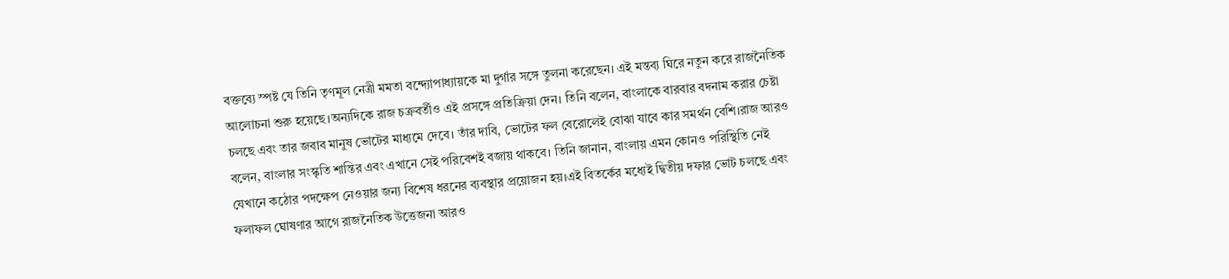বক্তব্যে স্পষ্ট যে তিনি তৃণমূল নেত্রী মমতা বন্দ্যোপাধ্যায়কে মা দুর্গার সঙ্গে তুলনা করেছেন। এই মন্তব্য ঘিরে নতুন করে রাজনৈতিক আলোচনা শুরু হয়েছে।অন্যদিকে রাজ চক্রবর্তীও এই প্রসঙ্গে প্রতিক্রিয়া দেন। তিনি বলেন, বাংলাকে বারবার বদনাম করার চেষ্টা চলছে এবং তার জবাব মানুষ ভোটের মাধ্যমে দেবে। তাঁর দাবি, ভোটের ফল বেরোলেই বোঝা যাবে কার সমর্থন বেশি।রাজ আরও বলেন, বাংলার সংস্কৃতি শান্তির এবং এখানে সেই পরিবেশই বজায় থাকবে। তিনি জানান, বাংলায় এমন কোনও পরিস্থিতি নেই যেখানে কঠোর পদক্ষেপ নেওয়ার জন্য বিশেষ ধরনের ব্যবস্থার প্রয়োজন হয়।এই বিতর্কের মধ্যেই দ্বিতীয় দফার ভোট চলছে এবং ফলাফল ঘোষণার আগে রাজনৈতিক উত্তেজনা আরও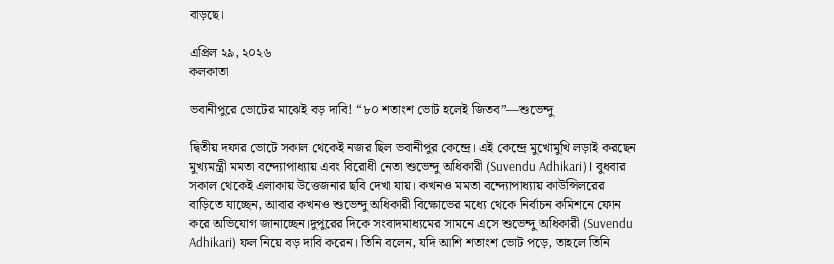বাড়ছে।

এপ্রিল ২৯, ২০২৬
কলকাতা

ভবানীপুরে ভোটের মাঝেই বড় দাবি! “৮০ শতাংশ ভোট হলেই জিতব”—শুভেন্দু

দ্বিতীয় দফার ভোটে সকাল থেকেই নজর ছিল ভবানীপুর কেন্দ্রে। এই কেন্দ্রে মুখোমুখি লড়াই করছেন মুখ্যমন্ত্রী মমতা বন্দ্যোপাধ্যায় এবং বিরোধী নেতা শুভেন্দু অধিকারী (Suvendu Adhikari)। বুধবার সকাল থেকেই এলাকায় উত্তেজনার ছবি দেখা যায়। কখনও মমতা বন্দ্যোপাধ্যায় কাউন্সিলরের বাড়িতে যাচ্ছেন, আবার কখনও শুভেন্দু অধিকারী বিক্ষোভের মধ্যে থেকে নির্বাচন কমিশনে ফোন করে অভিযোগ জানাচ্ছেন।দুপুরের দিকে সংবাদমাধ্যমের সামনে এসে শুভেন্দু অধিকারী (Suvendu Adhikari) ফল নিয়ে বড় দাবি করেন। তিনি বলেন, যদি আশি শতাংশ ভোট পড়ে, তাহলে তিনি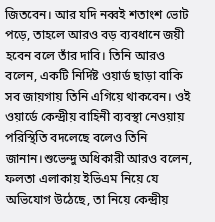জিতবেন। আর যদি নব্বই শতাংশ ভোট পড়ে, তাহলে আরও বড় ব্যবধানে জয়ী হবেন বলে তাঁর দাবি। তিনি আরও বলেন, একটি নির্দিষ্ট ওয়ার্ড ছাড়া বাকি সব জায়গায় তিনি এগিয়ে থাকবেন। ওই ওয়ার্ডে কেন্দ্রীয় বাহিনী ব্যবস্থা নেওয়ায় পরিস্থিতি বদলেছে বলেও তিনি জানান।শুভেন্দু অধিকারী আরও বলেন, ফলতা এলাকায় ইভিএম নিয়ে যে অভিযোগ উঠেছে, তা নিয়ে কেন্দ্রীয়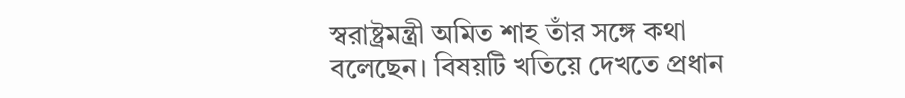স্বরাষ্ট্রমন্ত্রী অমিত শাহ তাঁর সঙ্গে কথা বলেছেন। বিষয়টি খতিয়ে দেখতে প্রধান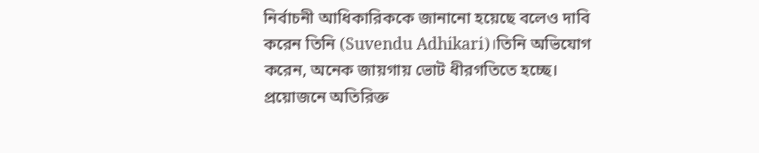নির্বাচনী আধিকারিককে জানানো হয়েছে বলেও দাবি করেন তিনি (Suvendu Adhikari)।তিনি অভিযোগ করেন, অনেক জায়গায় ভোট ধীরগতিতে হচ্ছে। প্রয়োজনে অতিরিক্ত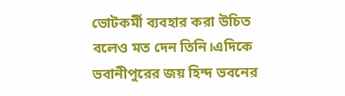ভোটকর্মী ব্যবহার করা উচিত বলেও মত দেন তিনি।এদিকে ভবানীপুরের জয় হিন্দ ভবনের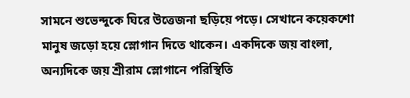সামনে শুভেন্দুকে ঘিরে উত্তেজনা ছড়িয়ে পড়ে। সেখানে কয়েকশো মানুষ জড়ো হয়ে স্লোগান দিতে থাকেন। একদিকে জয় বাংলা, অন্যদিকে জয় শ্রীরাম স্লোগানে পরিস্থিতি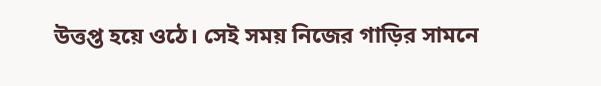উত্তপ্ত হয়ে ওঠে। সেই সময় নিজের গাড়ির সামনে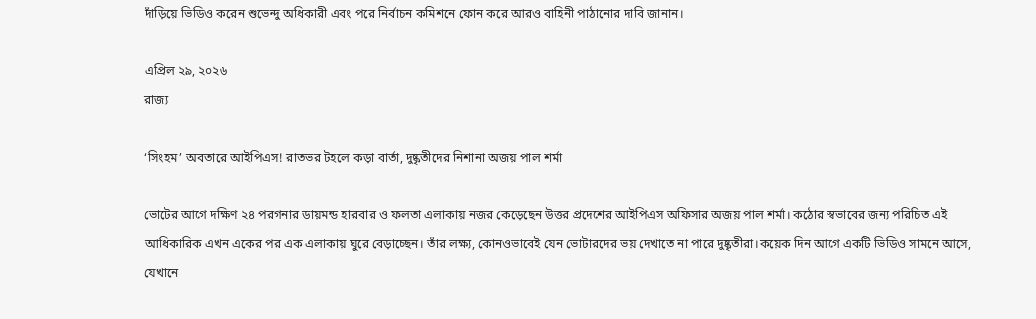দাঁড়িয়ে ভিডিও করেন শুভেন্দু অধিকারী এবং পরে নির্বাচন কমিশনে ফোন করে আরও বাহিনী পাঠানোর দাবি জানান।

এপ্রিল ২৯, ২০২৬
রাজ্য

‘সিংহম’ অবতারে আইপিএস! রাতভর টহলে কড়া বার্তা, দুষ্কৃতীদের নিশানা অজয় পাল শর্মা

ভোটের আগে দক্ষিণ ২৪ পরগনার ডায়মন্ড হারবার ও ফলতা এলাকায় নজর কেড়েছেন উত্তর প্রদেশের আইপিএস অফিসার অজয় পাল শর্মা। কঠোর স্বভাবের জন্য পরিচিত এই আধিকারিক এখন একের পর এক এলাকায় ঘুরে বেড়াচ্ছেন। তাঁর লক্ষ্য, কোনওভাবেই যেন ভোটারদের ভয় দেখাতে না পারে দুষ্কৃতীরা।কয়েক দিন আগে একটি ভিডিও সামনে আসে, যেখানে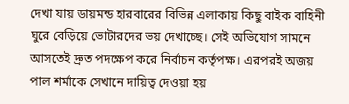দেখা যায় ডায়মন্ড হারবারের বিভিন্ন এলাকায় কিছু বাইক বাহিনী ঘুরে বেড়িয়ে ভোটারদের ভয় দেখাচ্ছে। সেই অভিযোগ সামনে আসতেই দ্রুত পদক্ষেপ করে নির্বাচন কর্তৃপক্ষ। এরপরই অজয় পাল শর্মাকে সেখানে দায়িত্ব দেওয়া হয়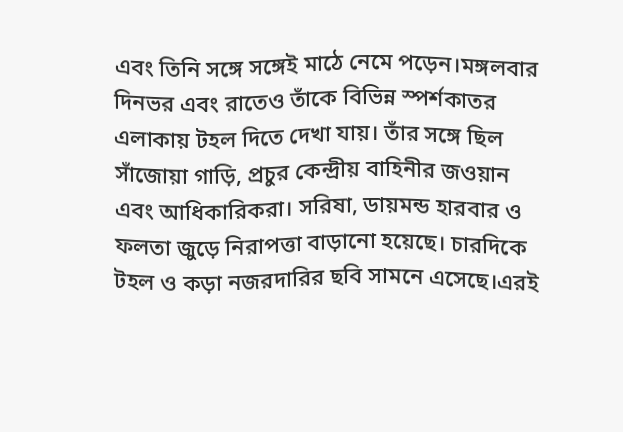এবং তিনি সঙ্গে সঙ্গেই মাঠে নেমে পড়েন।মঙ্গলবার দিনভর এবং রাতেও তাঁকে বিভিন্ন স্পর্শকাতর এলাকায় টহল দিতে দেখা যায়। তাঁর সঙ্গে ছিল সাঁজোয়া গাড়ি, প্রচুর কেন্দ্রীয় বাহিনীর জওয়ান এবং আধিকারিকরা। সরিষা, ডায়মন্ড হারবার ও ফলতা জুড়ে নিরাপত্তা বাড়ানো হয়েছে। চারদিকে টহল ও কড়া নজরদারির ছবি সামনে এসেছে।এরই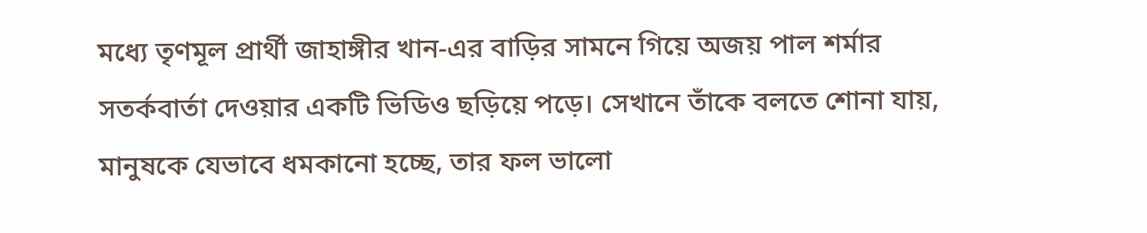মধ্যে তৃণমূল প্রার্থী জাহাঙ্গীর খান-এর বাড়ির সামনে গিয়ে অজয় পাল শর্মার সতর্কবার্তা দেওয়ার একটি ভিডিও ছড়িয়ে পড়ে। সেখানে তাঁকে বলতে শোনা যায়, মানুষকে যেভাবে ধমকানো হচ্ছে, তার ফল ভালো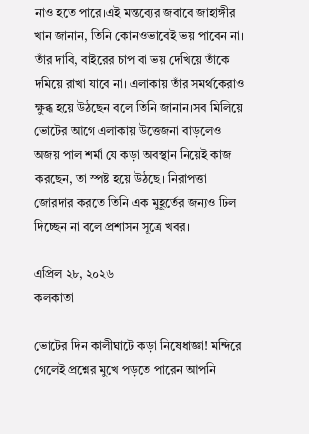নাও হতে পারে।এই মন্তব্যের জবাবে জাহাঙ্গীর খান জানান, তিনি কোনওভাবেই ভয় পাবেন না। তাঁর দাবি, বাইরের চাপ বা ভয় দেখিয়ে তাঁকে দমিয়ে রাখা যাবে না। এলাকায় তাঁর সমর্থকেরাও ক্ষুব্ধ হয়ে উঠছেন বলে তিনি জানান।সব মিলিয়ে ভোটের আগে এলাকায় উত্তেজনা বাড়লেও অজয় পাল শর্মা যে কড়া অবস্থান নিয়েই কাজ করছেন, তা স্পষ্ট হয়ে উঠছে। নিরাপত্তা জোরদার করতে তিনি এক মুহূর্তের জন্যও ঢিল দিচ্ছেন না বলে প্রশাসন সূত্রে খবর।

এপ্রিল ২৮, ২০২৬
কলকাতা

ভোটের দিন কালীঘাটে কড়া নিষেধাজ্ঞা! মন্দিরে গেলেই প্রশ্নের মুখে পড়তে পারেন আপনি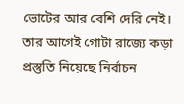ভোটের আর বেশি দেরি নেই। তার আগেই গোটা রাজ্যে কড়া প্রস্তুতি নিয়েছে নির্বাচন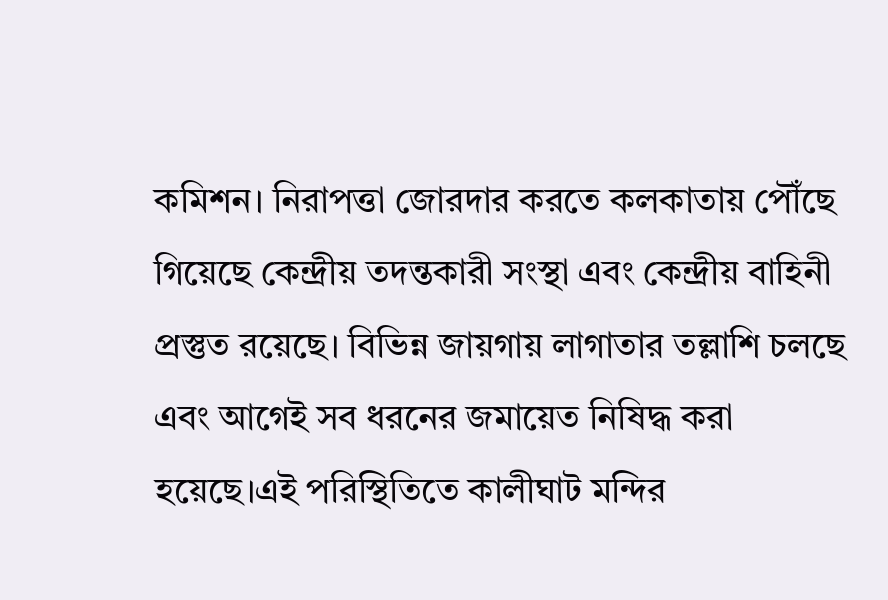কমিশন। নিরাপত্তা জোরদার করতে কলকাতায় পৌঁছে গিয়েছে কেন্দ্রীয় তদন্তকারী সংস্থা এবং কেন্দ্রীয় বাহিনী প্রস্তুত রয়েছে। বিভিন্ন জায়গায় লাগাতার তল্লাশি চলছে এবং আগেই সব ধরনের জমায়েত নিষিদ্ধ করা হয়েছে।এই পরিস্থিতিতে কালীঘাট মন্দির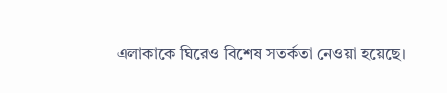এলাকাকে ঘিরেও বিশেষ সতর্কতা নেওয়া হয়েছে।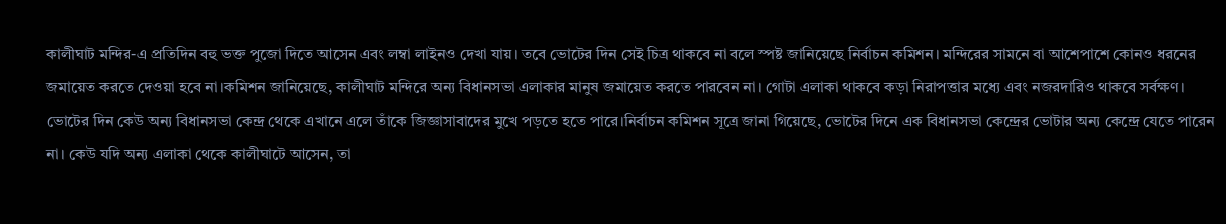কালীঘাট মন্দির-এ প্রতিদিন বহু ভক্ত পুজো দিতে আসেন এবং লম্বা লাইনও দেখা যায়। তবে ভোটের দিন সেই চিত্র থাকবে না বলে স্পষ্ট জানিয়েছে নির্বাচন কমিশন। মন্দিরের সামনে বা আশেপাশে কোনও ধরনের জমায়েত করতে দেওয়া হবে না।কমিশন জানিয়েছে, কালীঘাট মন্দিরে অন্য বিধানসভা এলাকার মানুষ জমায়েত করতে পারবেন না। গোটা এলাকা থাকবে কড়া নিরাপত্তার মধ্যে এবং নজরদারিও থাকবে সর্বক্ষণ। ভোটের দিন কেউ অন্য বিধানসভা কেন্দ্র থেকে এখানে এলে তাঁকে জিজ্ঞাসাবাদের মুখে পড়তে হতে পারে।নির্বাচন কমিশন সূত্রে জানা গিয়েছে, ভোটের দিনে এক বিধানসভা কেন্দ্রের ভোটার অন্য কেন্দ্রে যেতে পারেন না। কেউ যদি অন্য এলাকা থেকে কালীঘাটে আসেন, তা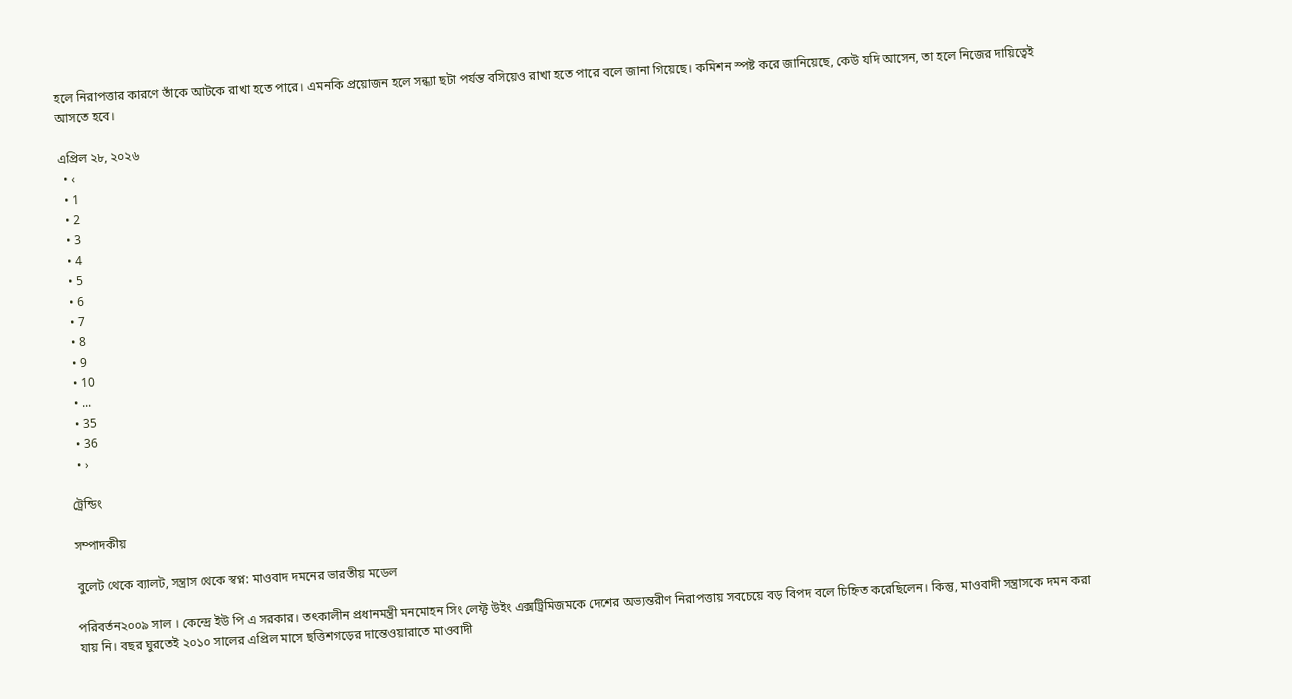হলে নিরাপত্তার কারণে তাঁকে আটকে রাখা হতে পারে। এমনকি প্রয়োজন হলে সন্ধ্যা ছটা পর্যন্ত বসিয়েও রাখা হতে পারে বলে জানা গিয়েছে। কমিশন স্পষ্ট করে জানিয়েছে, কেউ যদি আসেন, তা হলে নিজের দায়িত্বেই আসতে হবে।

এপ্রিল ২৮, ২০২৬
  • ‹
  • 1
  • 2
  • 3
  • 4
  • 5
  • 6
  • 7
  • 8
  • 9
  • 10
  • ...
  • 35
  • 36
  • ›

ট্রেন্ডিং

সম্পাদকীয়

বুলেট থেকে ব্যালট, সন্ত্রাস থেকে স্বপ্ন: মাওবাদ দমনের ভারতীয় মডেল

পরিবর্তন২০০৯ সাল । কেন্দ্রে ইউ পি এ সরকার। তৎকালীন প্রধানমন্ত্রী মনমোহন সিং লেফ্ট উইং এক্সট্রিমিজমকে দেশের অভ্যন্তরীণ নিরাপত্তায় সবচেয়ে বড় বিপদ বলে চিহ্নিত করেছিলেন। কিন্তু, মাওবাদী সন্ত্রাসকে দমন করা যায় নি। বছর ঘুরতেই ২০১০ সালের এপ্রিল মাসে ছত্তিশগড়ের দান্তেওয়ারাতে মাওবাদী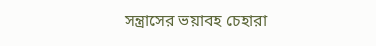সন্ত্রাসের ভয়াবহ চেহারা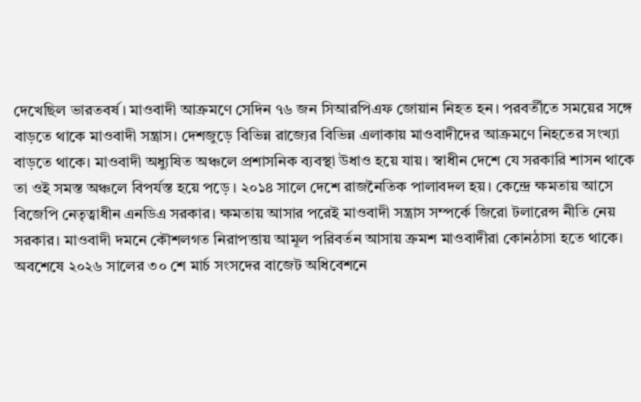দেখেছিল ভারতবর্ষ। মাওবাদী আক্রমণে সেদিন ৭৬ জন সিআরপিএফ জোয়ান নিহত হন। পরবর্তীতে সময়ের সঙ্গে বাড়তে থাকে মাওবাদী সন্ত্রাস। দেশজুড়ে বিভিন্ন রাজ্যের বিভিন্ন এলাকায় মাওবাদীদের আক্রমণে নিহতের সংখ্যা বাড়তে থাকে। মাওবাদী অধ্যুষিত অঞ্চলে প্রশাসনিক ব্যবস্থা উধাও হয়ে যায়। স্বাধীন দেশে যে সরকারি শাসন থাকে তা ওই সমস্ত অঞ্চলে বিপর্যস্ত হয়ে পড়ে । ২০১৪ সালে দেশে রাজনৈতিক পালাবদল হয়। কেন্দ্রে ক্ষমতায় আসে বিজেপি নেতৃত্বাধীন এনডিএ সরকার। ক্ষমতায় আসার পরেই মাওবাদী সন্ত্রাস সম্পর্কে জিরো টলারেন্স নীতি নেয় সরকার। মাওবাদী দমনে কৌশলগত নিরাপত্তায় আমূল পরিবর্তন আসায় ক্রমশ মাওবাদীরা কোনঠাসা হতে থাকে। অবশেষে ২০২৬ সালের ৩০ শে মার্চ সংসদের বাজেট অধিবেশনে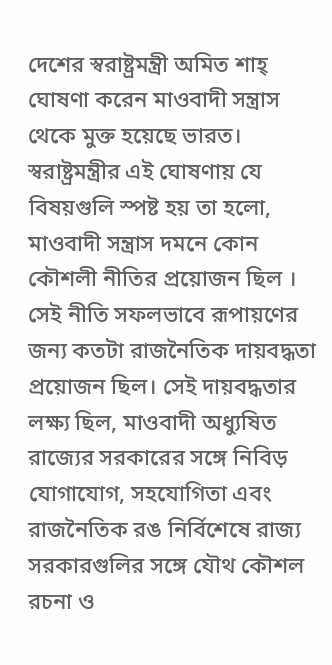দেশের স্বরাষ্ট্রমন্ত্রী অমিত শাহ্ ঘোষণা করেন মাওবাদী সন্ত্রাস থেকে মুক্ত হয়েছে ভারত। স্বরাষ্ট্রমন্ত্রীর এই ঘোষণায় যে বিষয়গুলি স্পষ্ট হয় তা হলো, মাওবাদী সন্ত্রাস দমনে কোন কৌশলী নীতির প্রয়োজন ছিল । সেই নীতি সফলভাবে রূপায়ণের জন্য কতটা রাজনৈতিক দায়বদ্ধতা প্রয়োজন ছিল। সেই দায়বদ্ধতার লক্ষ্য ছিল, মাওবাদী অধ্যুষিত রাজ্যের সরকারের সঙ্গে নিবিড় যোগাযোগ, সহযোগিতা এবং রাজনৈতিক রঙ নির্বিশেষে রাজ্য সরকারগুলির সঙ্গে যৌথ কৌশল রচনা ও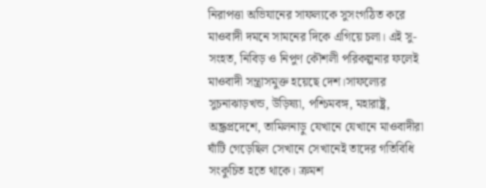নিরাপত্তা অভিযানের সাফল্যকে সুসংগঠিত করে মাওবাদী দমনে সামনের দিকে এগিয়ে চলা। এই সু-সংহত, নিবিড় ও নিপুণ কৌশলী পরিকল্পনার ফলেই মাওবাদী সন্ত্রাসমুক্ত হয়েছে দেশ।সাফল্যের সুচনাঝাড়খন্ড, উড়িষ্যা, পশ্চিমবঙ্গ, মহারাষ্ট্র, অন্ধ্রপ্রদেশে, তামিলনাড়ু যেখানে যেখানে মাওবাদীরা ঘাঁটি গেড়েছিল সেখানে সেখানেই তাদের গতিবিধি সংকুচিত হতে থাকে। ক্রমশ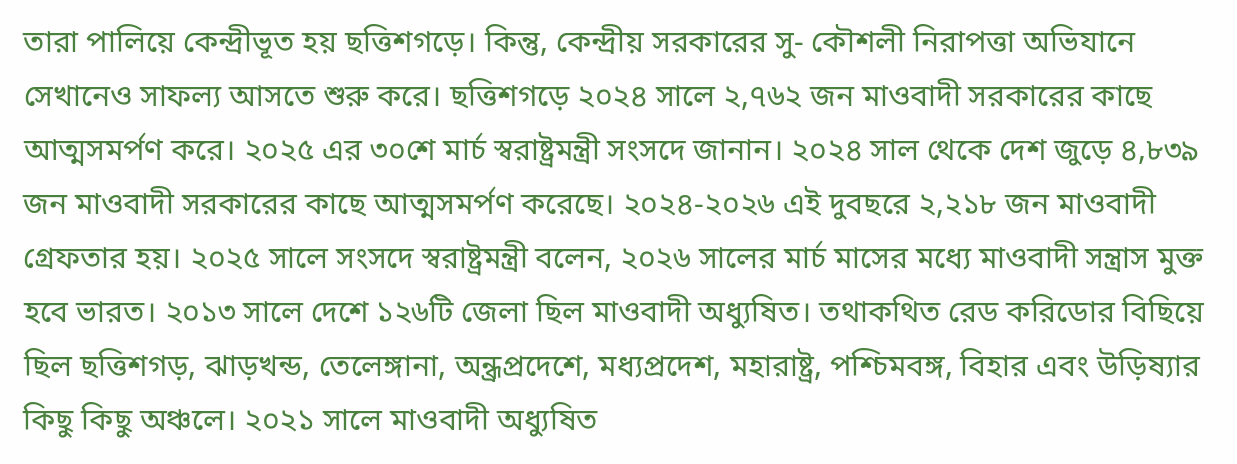তারা পালিয়ে কেন্দ্রীভূত হয় ছত্তিশগড়ে। কিন্তু, কেন্দ্রীয় সরকারের সু- কৌশলী নিরাপত্তা অভিযানে সেখানেও সাফল্য আসতে শুরু করে। ছত্তিশগড়ে ২০২৪ সালে ২,৭৬২ জন মাওবাদী সরকারের কাছে আত্মসমর্পণ করে। ২০২৫ এর ৩০শে মার্চ স্বরাষ্ট্রমন্ত্রী সংসদে জানান। ২০২৪ সাল থেকে দেশ জুড়ে ৪,৮৩৯ জন মাওবাদী সরকারের কাছে আত্মসমর্পণ করেছে। ২০২৪-২০২৬ এই দুবছরে ২,২১৮ জন মাওবাদী গ্ৰেফতার হয়। ২০২৫ সালে সংসদে স্বরাষ্ট্রমন্ত্রী বলেন, ২০২৬ সালের মার্চ মাসের মধ্যে মাওবাদী সন্ত্রাস মুক্ত হবে ভারত। ২০১৩ সালে দেশে ১২৬টি জেলা ছিল মাওবাদী অধ্যুষিত। তথাকথিত রেড করিডোর বিছিয়ে ছিল ছত্তিশগড়, ঝাড়খন্ড, তেলেঙ্গানা, অন্ধ্রপ্রদেশে, মধ্যপ্রদেশ, মহারাষ্ট্র, পশ্চিমবঙ্গ, বিহার এবং উড়িষ্যার কিছু কিছু অঞ্চলে। ২০২১ সালে মাওবাদী অধ্যুষিত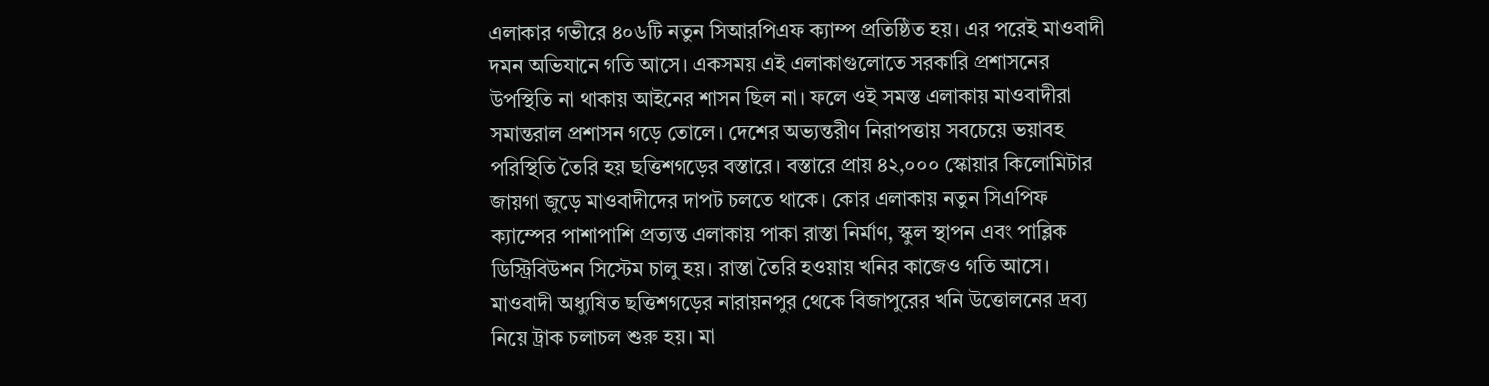এলাকার গভীরে ৪০৬টি নতুন সিআরপিএফ ক্যাম্প প্রতিষ্ঠিত হয়। এর পরেই মাওবাদী দমন অভিযানে গতি আসে। একসময় এই এলাকাগুলোতে সরকারি প্রশাসনের উপস্থিতি না থাকায় আইনের শাসন ছিল না। ফলে ওই সমস্ত এলাকায় মাওবাদীরা সমান্তরাল প্রশাসন গড়ে তোলে। দেশের অভ্যন্তরীণ নিরাপত্তায় সবচেয়ে ভয়াবহ পরিস্থিতি তৈরি হয় ছত্তিশগড়ের বস্তারে। বস্তারে প্রায় ৪২,০০০ স্কোয়ার কিলোমিটার জায়গা জুড়ে মাওবাদীদের দাপট চলতে থাকে। কোর এলাকায় নতুন সিএপিফ ক্যাম্পের পাশাপাশি প্রত্যন্ত এলাকায় পাকা রাস্তা নির্মাণ, স্কুল স্থাপন এবং পাব্লিক ডিস্ট্রিবিউশন সিস্টেম চালু হয়। রাস্তা তৈরি হওয়ায় খনির কাজেও গতি আসে। মাওবাদী অধ্যুষিত ছত্তিশগড়ের নারায়নপুর থেকে বিজাপুরের খনি উত্তোলনের দ্রব্য নিয়ে ট্রাক চলাচল শুরু হয়। মা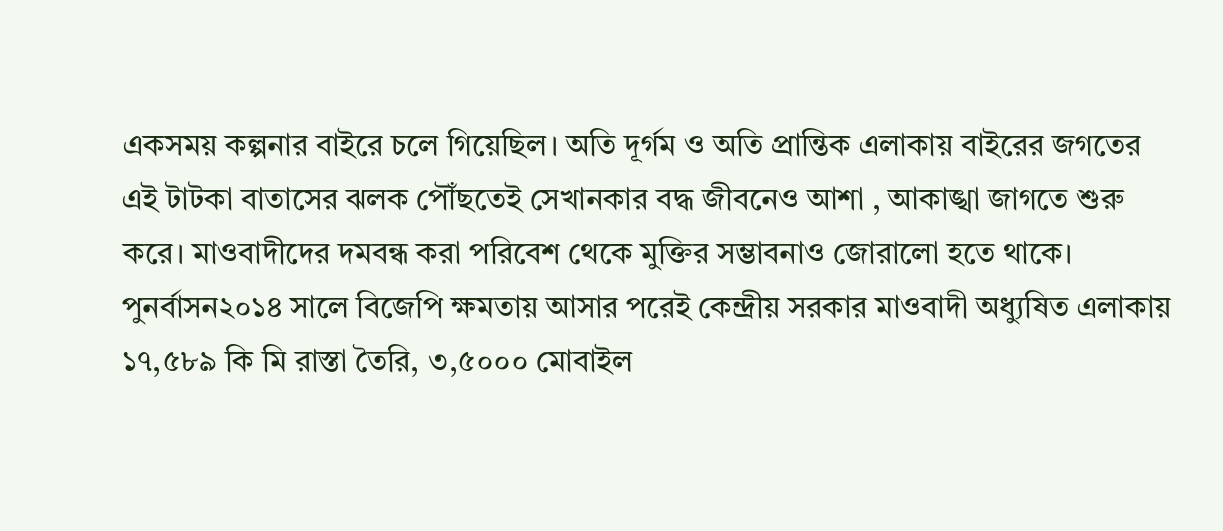একসময় কল্পনার বাইরে চলে গিয়েছিল। অতি দূর্গম ও অতি প্রান্তিক এলাকায় বাইরের জগতের এই টাটকা বাতাসের ঝলক পৌঁছতেই সেখানকার বদ্ধ জীবনেও আশা , আকাঙ্খা জাগতে শুরু করে। মাওবাদীদের দমবন্ধ করা পরিবেশ থেকে মুক্তির সম্ভাবনাও জোরালো হতে থাকে। পুনর্বাসন২০১৪ সালে বিজেপি ক্ষমতায় আসার পরেই কেন্দ্রীয় সরকার মাওবাদী অধ্যুষিত এলাকায় ১৭,৫৮৯ কি মি রাস্তা তৈরি, ৩,৫০০০ মোবাইল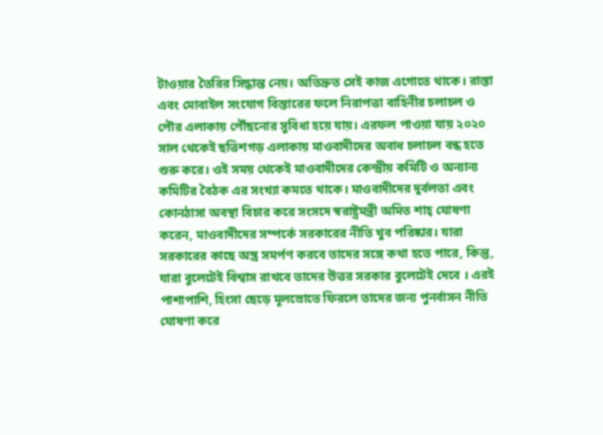টাওয়ার তৈরির সিদ্ধান্ত নেয়। অতিদ্রুত সেই কাজ এগোতে থাকে। রাস্তা এবং মোবাইল সংযোগ বিস্তারের ফলে নিরাপত্তা বাহিনীর চলাচল ও পৌর এলাকায় পৌঁছনোর সুবিধা হয়ে যায়। এরফল পাওয়া যায় ২০২০ সাল থেকেই ছত্তিশগড় এলাকায় মাওবাদীদের অবাধ চলাচল বন্ধ হতে শুরু করে। ওই সময় থেকেই মাওবাদীদের কেন্দ্রীয় কমিটি ও অন্যান্য কমিটির বৈঠক এর সংখ্যা কমতে থাকে। মাওবাদীদের দুর্বলতা এবং কোনঠাসা অবস্থা বিচার করে সংসদে স্বরাষ্ট্রমন্ত্রী অমিত শাহ্ ঘোষণা করেন, মাওবাদীদের সম্পর্কে সরকারের নীতি খুব পরিষ্কার। যারা সরকারের কাছে অস্ত্র সমর্পণ করবে তাদের সঙ্গে কথা হতে পারে, কিন্তু, যারা বুলেটেই বিশ্বাস রাখবে তাদের উত্তর সরকার বুলেটেই দেবে । এরই পাশাপাশি, হিংসা ছেড়ে মূলস্রোতে ফিরলে তাদের জন্য পুনর্বাসন নীতি ঘোষণা করে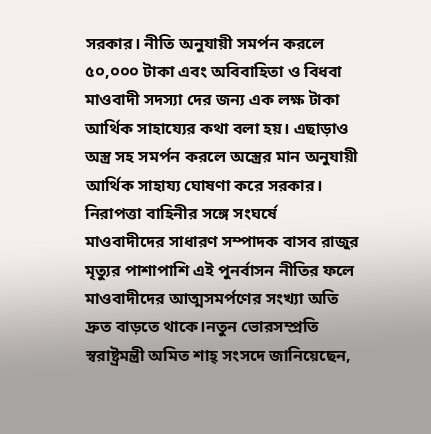সরকার। নীতি অনুযায়ী সমর্পন করলে ৫০,০০০ টাকা এবং অবিবাহিতা ও বিধবা মাওবাদী সদস্যা দের জন্য এক লক্ষ টাকা আর্থিক সাহায্যের কথা বলা হয়। এছাড়াও অস্ত্র সহ সমর্পন করলে অস্ত্রের মান অনুযায়ী আর্থিক সাহায্য ঘোষণা করে সরকার। নিরাপত্তা বাহিনীর সঙ্গে সংঘর্ষে মাওবাদীদের সাধারণ সম্পাদক বাসব রাজুর মৃত্যুর পাশাপাশি এই পুনর্বাসন নীতির ফলে মাওবাদীদের আত্মসমর্পণের সংখ্যা অতি দ্রুত বাড়তে থাকে।নতুন ভোরসম্প্রতি স্বরাষ্ট্রমন্ত্রী অমিত শাহ্ সংসদে জানিয়েছেন,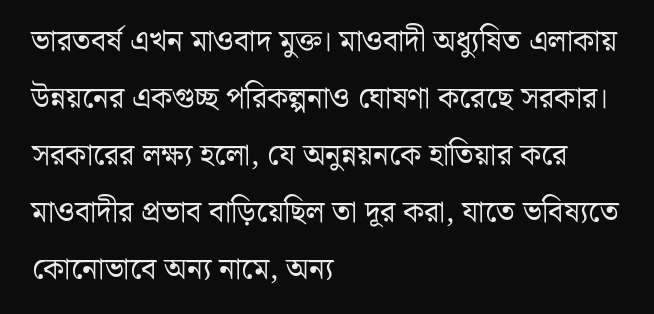ভারতবর্ষ এখন মাওবাদ মুক্ত। মাওবাদী অধ্যুষিত এলাকায় উন্নয়নের একগুচ্ছ পরিকল্পনাও ঘোষণা করেছে সরকার। সরকারের লক্ষ্য হলো, যে অনুন্নয়নকে হাতিয়ার করে মাওবাদীর প্রভাব বাড়িয়েছিল তা দূর করা, যাতে ভবিষ্যতে কোনোভাবে অন্য নামে, অন্য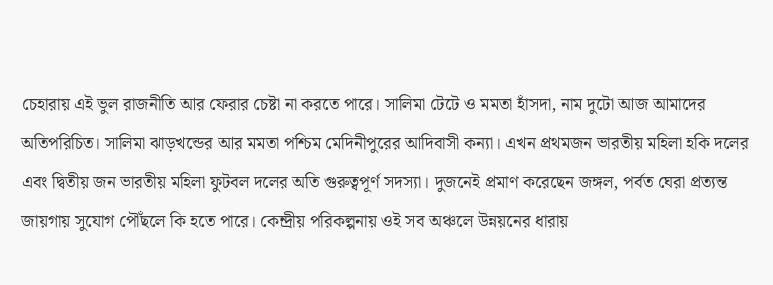চেহারায় এই ভুল রাজনীতি আর ফেরার চেষ্টা না করতে পারে। সালিমা টেটে ও মমতা হাঁসদা, নাম দুটো আজ আমাদের অতিপরিচিত। সালিমা ঝাড়খন্ডের আর মমতা পশ্চিম মেদিনীপুরের আদিবাসী কন্যা। এখন প্রথমজন ভারতীয় মহিলা হকি দলের এবং দ্বিতীয় জন ভারতীয় মহিলা ফুটবল দলের অতি গুরুত্বপূর্ণ সদস্যা। দুজনেই প্রমাণ করেছেন জঙ্গল, পর্বত ঘেরা প্রত্যন্ত জায়গায় সুযোগ পৌঁছলে কি হতে পারে। কেন্দ্রীয় পরিকল্পনায় ওই সব অঞ্চলে উন্নয়নের ধারায়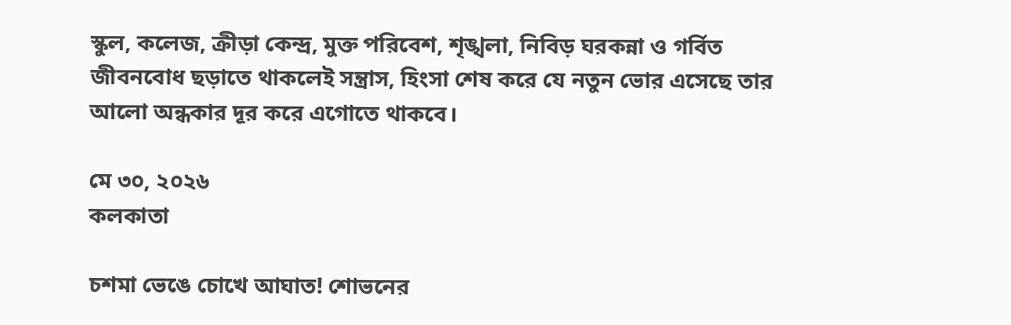স্কুল, কলেজ, ক্রীড়া কেন্দ্র, মুক্ত পরিবেশ, শৃঙ্খলা, নিবিড় ঘরকন্না ও গর্বিত জীবনবোধ ছড়াতে থাকলেই সন্ত্রাস, হিংসা শেষ করে যে নতুন ভোর এসেছে তার আলো অন্ধকার দূর করে এগোতে থাকবে।

মে ৩০, ২০২৬
কলকাতা

চশমা ভেঙে চোখে আঘাত! শোভনের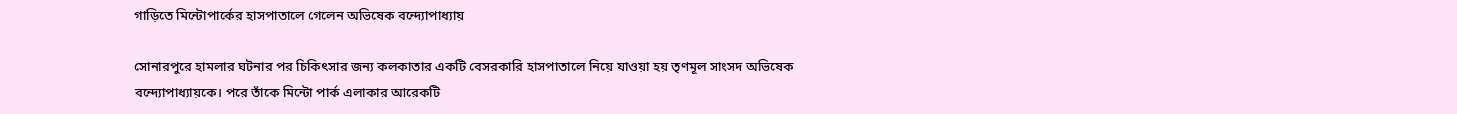গাড়িতে মিন্টোপার্কের হাসপাতালে গেলেন অভিষেক বন্দ্যোপাধ্যায়

সোনারপুরে হামলার ঘটনার পর চিকিৎসার জন্য কলকাতার একটি বেসরকারি হাসপাতালে নিয়ে যাওয়া হয় তৃণমূল সাংসদ অভিষেক বন্দ্যোপাধ্যায়কে। পরে তাঁকে মিন্টো পার্ক এলাকার আরেকটি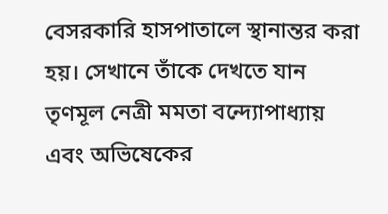বেসরকারি হাসপাতালে স্থানান্তর করা হয়। সেখানে তাঁকে দেখতে যান তৃণমূল নেত্রী মমতা বন্দ্যোপাধ্যায় এবং অভিষেকের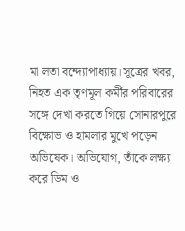মা লতা বন্দ্যোপাধ্যায়।সূত্রের খবর, নিহত এক তৃণমূল কর্মীর পরিবারের সঙ্গে দেখা করতে গিয়ে সোনারপুরে বিক্ষোভ ও হামলার মুখে পড়েন অভিষেক। অভিযোগ, তাঁকে লক্ষ্য করে ডিম ও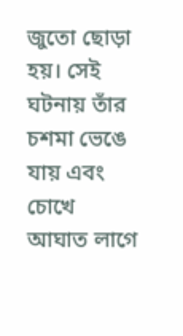জুতো ছোড়া হয়। সেই ঘটনায় তাঁর চশমা ভেঙে যায় এবং চোখে আঘাত লাগে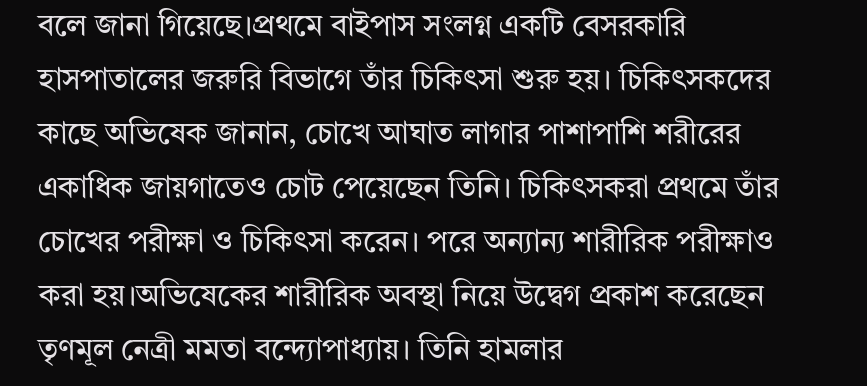বলে জানা গিয়েছে।প্রথমে বাইপাস সংলগ্ন একটি বেসরকারি হাসপাতালের জরুরি বিভাগে তাঁর চিকিৎসা শুরু হয়। চিকিৎসকদের কাছে অভিষেক জানান, চোখে আঘাত লাগার পাশাপাশি শরীরের একাধিক জায়গাতেও চোট পেয়েছেন তিনি। চিকিৎসকরা প্রথমে তাঁর চোখের পরীক্ষা ও চিকিৎসা করেন। পরে অন্যান্য শারীরিক পরীক্ষাও করা হয়।অভিষেকের শারীরিক অবস্থা নিয়ে উদ্বেগ প্রকাশ করেছেন তৃণমূল নেত্রী মমতা বন্দ্যোপাধ্যায়। তিনি হামলার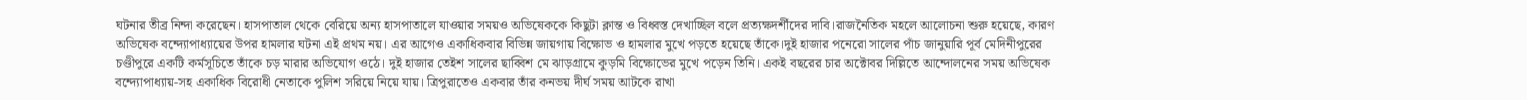ঘটনার তীব্র নিন্দা করেছেন। হাসপাতাল থেকে বেরিয়ে অন্য হাসপাতালে যাওয়ার সময়ও অভিষেককে কিছুটা ক্লান্ত ও বিধ্বস্ত দেখাচ্ছিল বলে প্রত্যক্ষদর্শীদের দাবি।রাজনৈতিক মহলে আলোচনা শুরু হয়েছে, কারণ অভিষেক বন্দ্যোপাধ্যায়ের উপর হামলার ঘটনা এই প্রথম নয়। এর আগেও একাধিকবার বিভিন্ন জায়গায় বিক্ষোভ ও হামলার মুখে পড়তে হয়েছে তাঁকে।দুই হাজার পনেরো সালের পাঁচ জানুয়ারি পূর্ব মেদিনীপুরের চণ্ডীপুরে একটি কর্মসূচিতে তাঁকে চড় মারার অভিযোগ ওঠে। দুই হাজার তেইশ সালের ছাব্বিশ মে ঝাড়গ্রামে কুড়মি বিক্ষোভের মুখে পড়েন তিনি। একই বছরের চার অক্টোবর দিল্লিতে আন্দোলনের সময় অভিষেক বন্দ্যোপাধ্যায়-সহ একাধিক বিরোধী নেতাকে পুলিশ সরিয়ে নিয়ে যায়। ত্রিপুরাতেও একবার তাঁর কনভয় দীর্ঘ সময় আটকে রাখা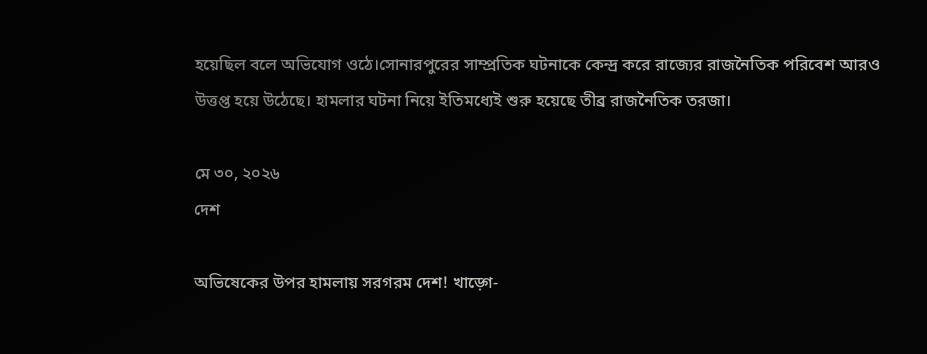হয়েছিল বলে অভিযোগ ওঠে।সোনারপুরের সাম্প্রতিক ঘটনাকে কেন্দ্র করে রাজ্যের রাজনৈতিক পরিবেশ আরও উত্তপ্ত হয়ে উঠেছে। হামলার ঘটনা নিয়ে ইতিমধ্যেই শুরু হয়েছে তীব্র রাজনৈতিক তরজা।

মে ৩০, ২০২৬
দেশ

অভিষেকের উপর হামলায় সরগরম দেশ! খাড়্গে-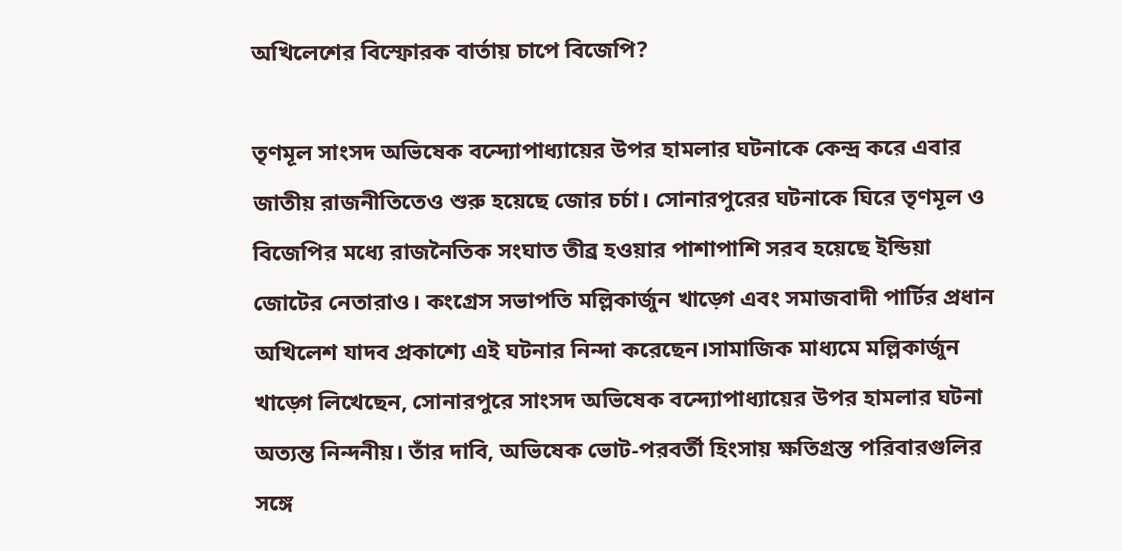অখিলেশের বিস্ফোরক বার্তায় চাপে বিজেপি?

তৃণমূল সাংসদ অভিষেক বন্দ্যোপাধ্যায়ের উপর হামলার ঘটনাকে কেন্দ্র করে এবার জাতীয় রাজনীতিতেও শুরু হয়েছে জোর চর্চা। সোনারপুরের ঘটনাকে ঘিরে তৃণমূল ও বিজেপির মধ্যে রাজনৈতিক সংঘাত তীব্র হওয়ার পাশাপাশি সরব হয়েছে ইন্ডিয়া জোটের নেতারাও। কংগ্রেস সভাপতি মল্লিকার্জুন খাড়্গে এবং সমাজবাদী পার্টির প্রধান অখিলেশ যাদব প্রকাশ্যে এই ঘটনার নিন্দা করেছেন।সামাজিক মাধ্যমে মল্লিকার্জুন খাড়্গে লিখেছেন, সোনারপুরে সাংসদ অভিষেক বন্দ্যোপাধ্যায়ের উপর হামলার ঘটনা অত্যন্ত নিন্দনীয়। তাঁর দাবি, অভিষেক ভোট-পরবর্তী হিংসায় ক্ষতিগ্রস্ত পরিবারগুলির সঙ্গে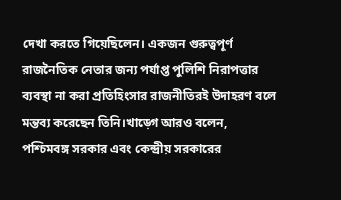দেখা করতে গিয়েছিলেন। একজন গুরুত্বপূর্ণ রাজনৈতিক নেতার জন্য পর্যাপ্ত পুলিশি নিরাপত্তার ব্যবস্থা না করা প্রতিহিংসার রাজনীতিরই উদাহরণ বলে মন্তব্য করেছেন তিনি।খাড়্গে আরও বলেন, পশ্চিমবঙ্গ সরকার এবং কেন্দ্রীয় সরকারের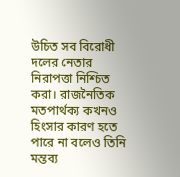উচিত সব বিরোধী দলের নেতার নিরাপত্তা নিশ্চিত করা। রাজনৈতিক মতপার্থক্য কখনও হিংসার কারণ হতে পারে না বলেও তিনি মন্তব্য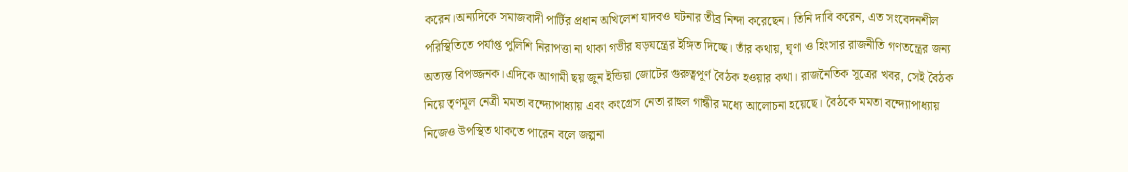করেন।অন্যদিকে সমাজবাদী পার্টির প্রধান অখিলেশ যাদবও ঘটনার তীব্র নিন্দা করেছেন। তিনি দাবি করেন, এত সংবেদনশীল পরিস্থিতিতে পর্যাপ্ত পুলিশি নিরাপত্তা না থাকা গভীর ষড়যন্ত্রের ইঙ্গিত দিচ্ছে। তাঁর কথায়, ঘৃণা ও হিংসার রাজনীতি গণতন্ত্রের জন্য অত্যন্ত বিপজ্জনক।এদিকে আগামী ছয় জুন ইন্ডিয়া জোটের গুরুত্বপূর্ণ বৈঠক হওয়ার কথা। রাজনৈতিক সূত্রের খবর, সেই বৈঠক নিয়ে তৃণমূল নেত্রী মমতা বন্দ্যোপাধ্যায় এবং কংগ্রেস নেতা রাহুল গান্ধীর মধ্যে আলোচনা হয়েছে। বৈঠকে মমতা বন্দ্যোপাধ্যায় নিজেও উপস্থিত থাকতে পারেন বলে জল্পনা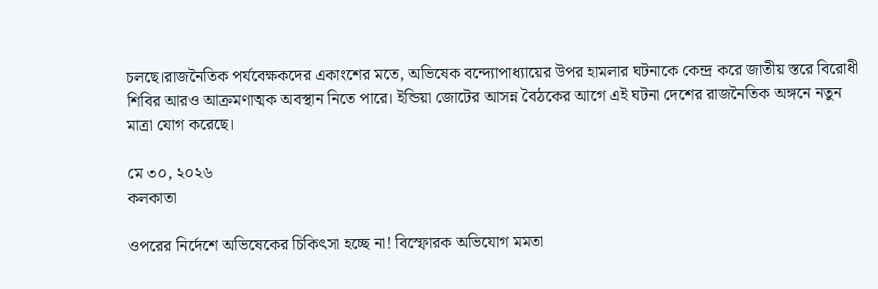চলছে।রাজনৈতিক পর্যবেক্ষকদের একাংশের মতে, অভিষেক বন্দ্যোপাধ্যায়ের উপর হামলার ঘটনাকে কেন্দ্র করে জাতীয় স্তরে বিরোধী শিবির আরও আক্রমণাত্মক অবস্থান নিতে পারে। ইন্ডিয়া জোটের আসন্ন বৈঠকের আগে এই ঘটনা দেশের রাজনৈতিক অঙ্গনে নতুন মাত্রা যোগ করেছে।

মে ৩০, ২০২৬
কলকাতা

ওপরের নির্দেশে অভিষেকের চিকিৎসা হচ্ছে না! বিস্ফোরক অভিযোগ মমতা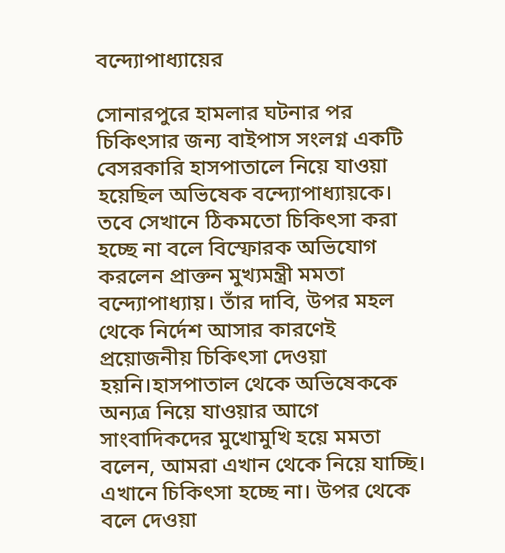বন্দ্যোপাধ্যায়ের

সোনারপুরে হামলার ঘটনার পর চিকিৎসার জন্য বাইপাস সংলগ্ন একটি বেসরকারি হাসপাতালে নিয়ে যাওয়া হয়েছিল অভিষেক বন্দ্যোপাধ্যায়কে। তবে সেখানে ঠিকমতো চিকিৎসা করা হচ্ছে না বলে বিস্ফোরক অভিযোগ করলেন প্রাক্তন মুখ্যমন্ত্রী মমতা বন্দ্যোপাধ্যায়। তাঁর দাবি, উপর মহল থেকে নির্দেশ আসার কারণেই প্রয়োজনীয় চিকিৎসা দেওয়া হয়নি।হাসপাতাল থেকে অভিষেককে অন্যত্র নিয়ে যাওয়ার আগে সাংবাদিকদের মুখোমুখি হয়ে মমতা বলেন, আমরা এখান থেকে নিয়ে যাচ্ছি। এখানে চিকিৎসা হচ্ছে না। উপর থেকে বলে দেওয়া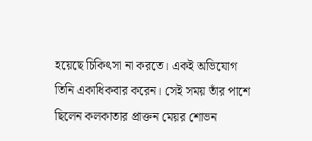হয়েছে চিকিৎসা না করতে। একই অভিযোগ তিনি একাধিকবার করেন। সেই সময় তাঁর পাশে ছিলেন কলকাতার প্রাক্তন মেয়র শোভন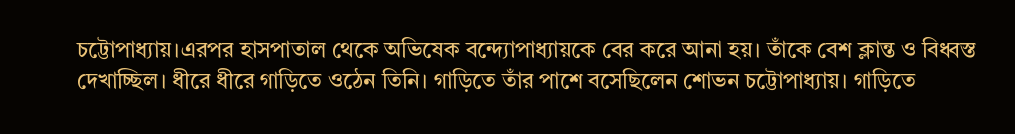চট্টোপাধ্যায়।এরপর হাসপাতাল থেকে অভিষেক বন্দ্যোপাধ্যায়কে বের করে আনা হয়। তাঁকে বেশ ক্লান্ত ও বিধ্বস্ত দেখাচ্ছিল। ধীরে ধীরে গাড়িতে ওঠেন তিনি। গাড়িতে তাঁর পাশে বসেছিলেন শোভন চট্টোপাধ্যায়। গাড়িতে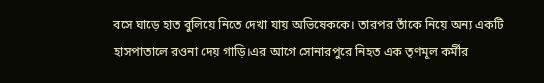বসে ঘাড়ে হাত বুলিয়ে নিতে দেখা যায় অভিষেককে। তারপর তাঁকে নিয়ে অন্য একটি হাসপাতালে রওনা দেয় গাড়ি।এর আগে সোনারপুরে নিহত এক তৃণমূল কর্মীর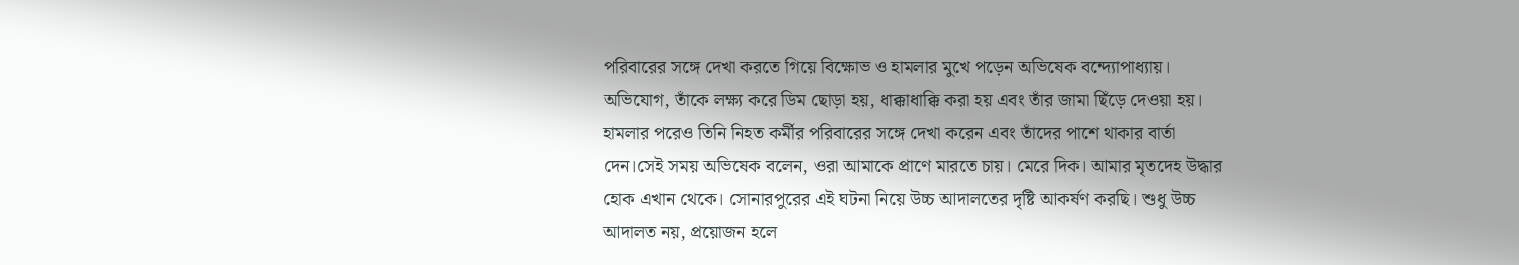পরিবারের সঙ্গে দেখা করতে গিয়ে বিক্ষোভ ও হামলার মুখে পড়েন অভিষেক বন্দ্যোপাধ্যায়। অভিযোগ, তাঁকে লক্ষ্য করে ডিম ছোড়া হয়, ধাক্কাধাক্কি করা হয় এবং তাঁর জামা ছিঁড়ে দেওয়া হয়। হামলার পরেও তিনি নিহত কর্মীর পরিবারের সঙ্গে দেখা করেন এবং তাঁদের পাশে থাকার বার্তা দেন।সেই সময় অভিষেক বলেন, ওরা আমাকে প্রাণে মারতে চায়। মেরে দিক। আমার মৃতদেহ উদ্ধার হোক এখান থেকে। সোনারপুরের এই ঘটনা নিয়ে উচ্চ আদালতের দৃষ্টি আকর্ষণ করছি। শুধু উচ্চ আদালত নয়, প্রয়োজন হলে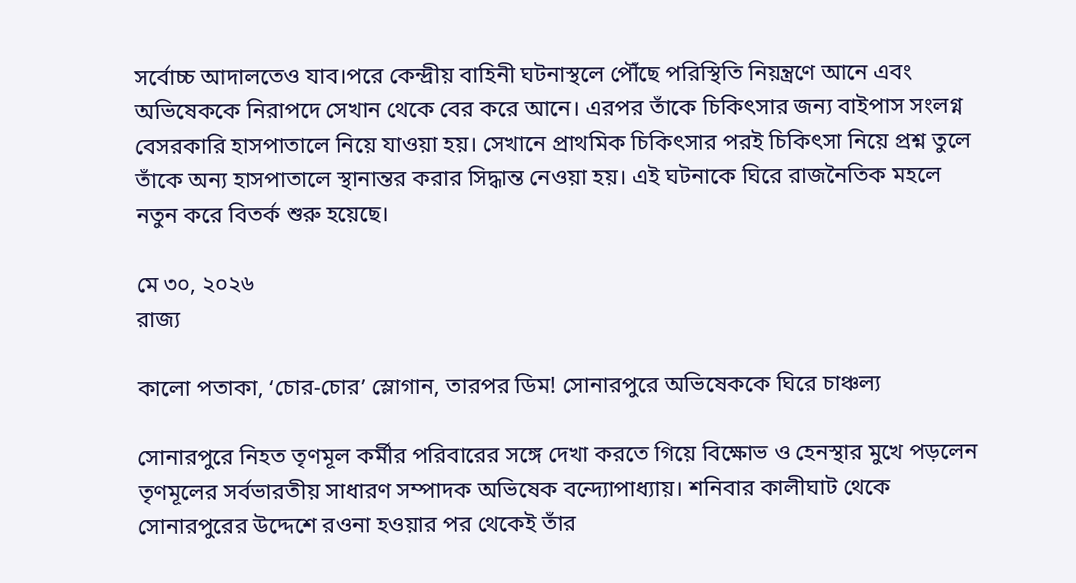সর্বোচ্চ আদালতেও যাব।পরে কেন্দ্রীয় বাহিনী ঘটনাস্থলে পৌঁছে পরিস্থিতি নিয়ন্ত্রণে আনে এবং অভিষেককে নিরাপদে সেখান থেকে বের করে আনে। এরপর তাঁকে চিকিৎসার জন্য বাইপাস সংলগ্ন বেসরকারি হাসপাতালে নিয়ে যাওয়া হয়। সেখানে প্রাথমিক চিকিৎসার পরই চিকিৎসা নিয়ে প্রশ্ন তুলে তাঁকে অন্য হাসপাতালে স্থানান্তর করার সিদ্ধান্ত নেওয়া হয়। এই ঘটনাকে ঘিরে রাজনৈতিক মহলে নতুন করে বিতর্ক শুরু হয়েছে।

মে ৩০, ২০২৬
রাজ্য

কালো পতাকা, ‘চোর-চোর’ স্লোগান, তারপর ডিম! সোনারপুরে অভিষেককে ঘিরে চাঞ্চল্য

সোনারপুরে নিহত তৃণমূল কর্মীর পরিবারের সঙ্গে দেখা করতে গিয়ে বিক্ষোভ ও হেনস্থার মুখে পড়লেন তৃণমূলের সর্বভারতীয় সাধারণ সম্পাদক অভিষেক বন্দ্যোপাধ্যায়। শনিবার কালীঘাট থেকে সোনারপুরের উদ্দেশে রওনা হওয়ার পর থেকেই তাঁর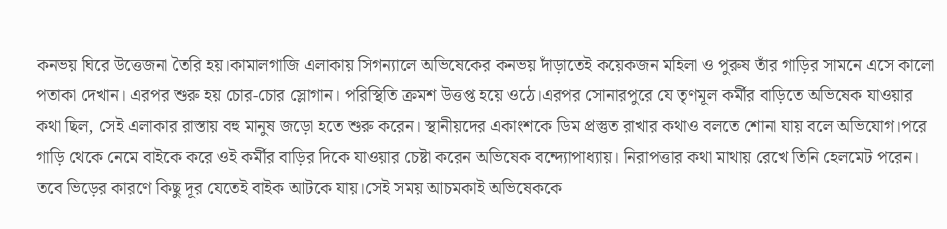কনভয় ঘিরে উত্তেজনা তৈরি হয়।কামালগাজি এলাকায় সিগন্যালে অভিষেকের কনভয় দাঁড়াতেই কয়েকজন মহিলা ও পুরুষ তাঁর গাড়ির সামনে এসে কালো পতাকা দেখান। এরপর শুরু হয় চোর-চোর স্লোগান। পরিস্থিতি ক্রমশ উত্তপ্ত হয়ে ওঠে।এরপর সোনারপুরে যে তৃণমূল কর্মীর বাড়িতে অভিষেক যাওয়ার কথা ছিল, সেই এলাকার রাস্তায় বহু মানুষ জড়ো হতে শুরু করেন। স্থানীয়দের একাংশকে ডিম প্রস্তুত রাখার কথাও বলতে শোনা যায় বলে অভিযোগ।পরে গাড়ি থেকে নেমে বাইকে করে ওই কর্মীর বাড়ির দিকে যাওয়ার চেষ্টা করেন অভিষেক বন্দ্যোপাধ্যায়। নিরাপত্তার কথা মাথায় রেখে তিনি হেলমেট পরেন। তবে ভিড়ের কারণে কিছু দূর যেতেই বাইক আটকে যায়।সেই সময় আচমকাই অভিষেককে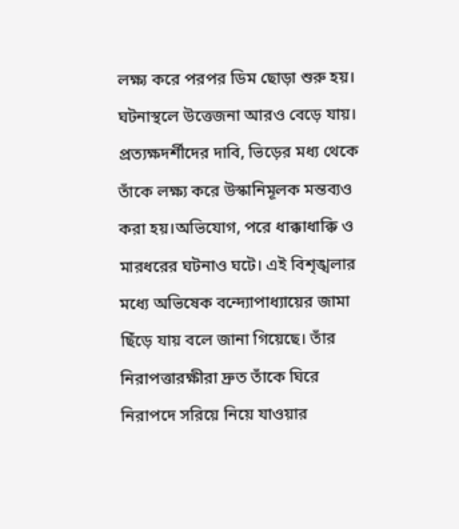লক্ষ্য করে পরপর ডিম ছোড়া শুরু হয়। ঘটনাস্থলে উত্তেজনা আরও বেড়ে যায়। প্রত্যক্ষদর্শীদের দাবি, ভিড়ের মধ্য থেকে তাঁকে লক্ষ্য করে উস্কানিমূলক মন্তব্যও করা হয়।অভিযোগ, পরে ধাক্কাধাক্কি ও মারধরের ঘটনাও ঘটে। এই বিশৃঙ্খলার মধ্যে অভিষেক বন্দ্যোপাধ্যায়ের জামা ছিঁড়ে যায় বলে জানা গিয়েছে। তাঁর নিরাপত্তারক্ষীরা দ্রুত তাঁকে ঘিরে নিরাপদে সরিয়ে নিয়ে যাওয়ার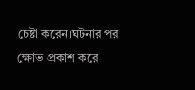চেষ্টা করেন।ঘটনার পর ক্ষোভ প্রকাশ করে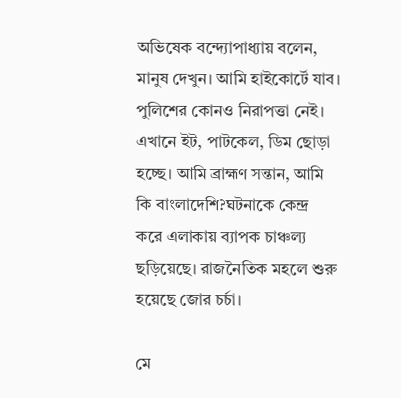অভিষেক বন্দ্যোপাধ্যায় বলেন, মানুষ দেখুন। আমি হাইকোর্টে যাব। পুলিশের কোনও নিরাপত্তা নেই। এখানে ইট, পাটকেল, ডিম ছোড়া হচ্ছে। আমি ব্রাহ্মণ সন্তান, আমি কি বাংলাদেশি?ঘটনাকে কেন্দ্র করে এলাকায় ব্যাপক চাঞ্চল্য ছড়িয়েছে। রাজনৈতিক মহলে শুরু হয়েছে জোর চর্চা।

মে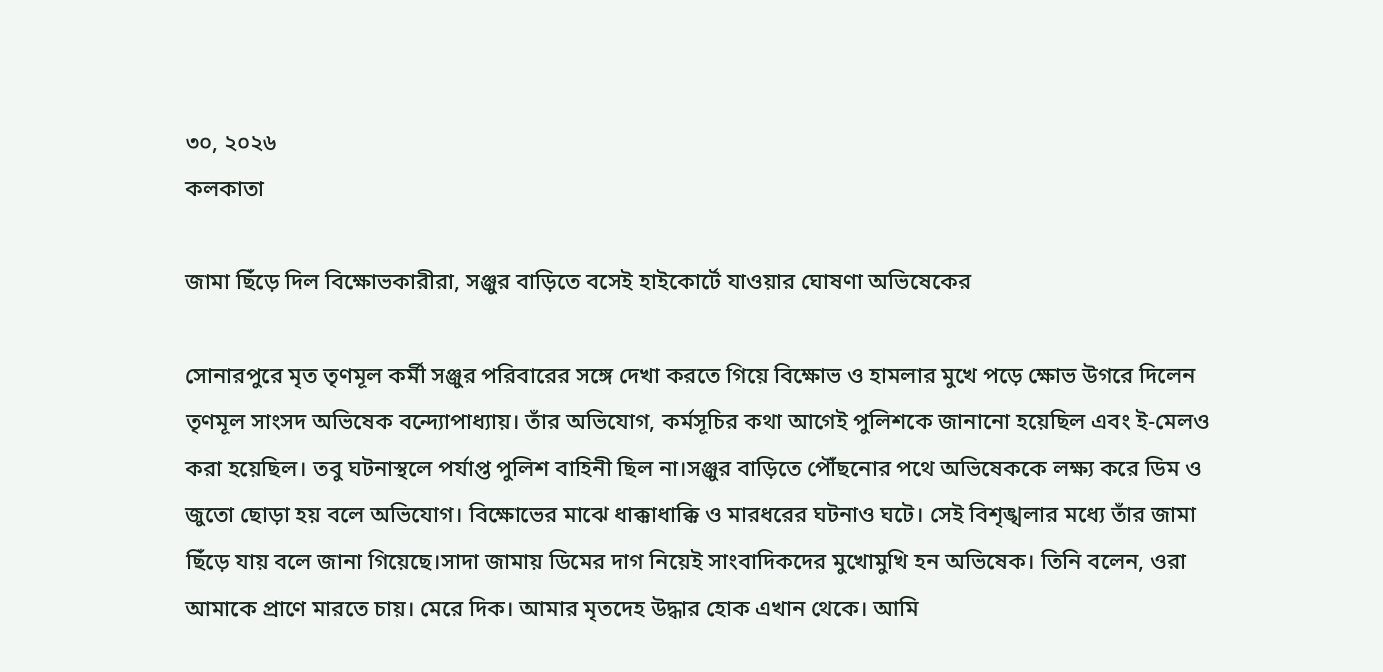৩০, ২০২৬
কলকাতা

জামা ছিঁড়ে দিল বিক্ষোভকারীরা, সঞ্জুর বাড়িতে বসেই হাইকোর্টে যাওয়ার ঘোষণা অভিষেকের

সোনারপুরে মৃত তৃণমূল কর্মী সঞ্জুর পরিবারের সঙ্গে দেখা করতে গিয়ে বিক্ষোভ ও হামলার মুখে পড়ে ক্ষোভ উগরে দিলেন তৃণমূল সাংসদ অভিষেক বন্দ্যোপাধ্যায়। তাঁর অভিযোগ, কর্মসূচির কথা আগেই পুলিশকে জানানো হয়েছিল এবং ই-মেলও করা হয়েছিল। তবু ঘটনাস্থলে পর্যাপ্ত পুলিশ বাহিনী ছিল না।সঞ্জুর বাড়িতে পৌঁছনোর পথে অভিষেককে লক্ষ্য করে ডিম ও জুতো ছোড়া হয় বলে অভিযোগ। বিক্ষোভের মাঝে ধাক্কাধাক্কি ও মারধরের ঘটনাও ঘটে। সেই বিশৃঙ্খলার মধ্যে তাঁর জামা ছিঁড়ে যায় বলে জানা গিয়েছে।সাদা জামায় ডিমের দাগ নিয়েই সাংবাদিকদের মুখোমুখি হন অভিষেক। তিনি বলেন, ওরা আমাকে প্রাণে মারতে চায়। মেরে দিক। আমার মৃতদেহ উদ্ধার হোক এখান থেকে। আমি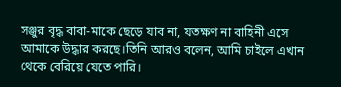সঞ্জুর বৃদ্ধ বাবা-মাকে ছেড়ে যাব না, যতক্ষণ না বাহিনী এসে আমাকে উদ্ধার করছে।তিনি আরও বলেন, আমি চাইলে এখান থেকে বেরিয়ে যেতে পারি।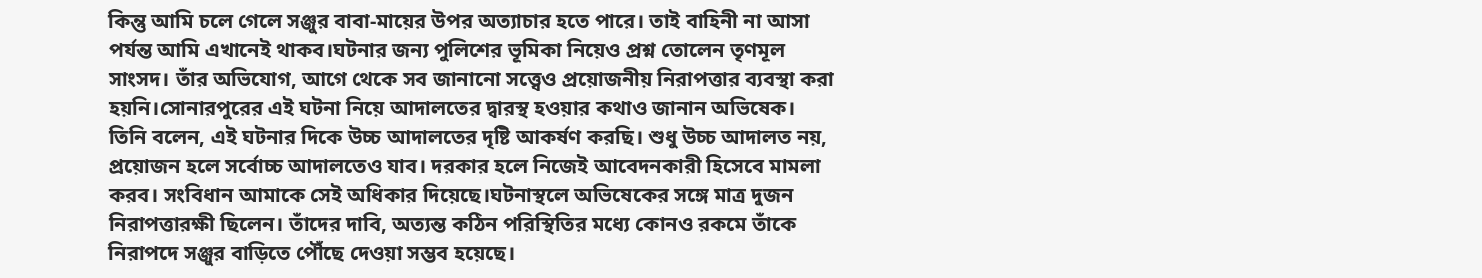কিন্তু আমি চলে গেলে সঞ্জুর বাবা-মায়ের উপর অত্যাচার হতে পারে। তাই বাহিনী না আসা পর্যন্ত আমি এখানেই থাকব।ঘটনার জন্য পুলিশের ভূমিকা নিয়েও প্রশ্ন তোলেন তৃণমূল সাংসদ। তাঁর অভিযোগ, আগে থেকে সব জানানো সত্ত্বেও প্রয়োজনীয় নিরাপত্তার ব্যবস্থা করা হয়নি।সোনারপুরের এই ঘটনা নিয়ে আদালতের দ্বারস্থ হওয়ার কথাও জানান অভিষেক। তিনি বলেন, এই ঘটনার দিকে উচ্চ আদালতের দৃষ্টি আকর্ষণ করছি। শুধু উচ্চ আদালত নয়, প্রয়োজন হলে সর্বোচ্চ আদালতেও যাব। দরকার হলে নিজেই আবেদনকারী হিসেবে মামলা করব। সংবিধান আমাকে সেই অধিকার দিয়েছে।ঘটনাস্থলে অভিষেকের সঙ্গে মাত্র দুজন নিরাপত্তারক্ষী ছিলেন। তাঁদের দাবি, অত্যন্ত কঠিন পরিস্থিতির মধ্যে কোনও রকমে তাঁকে নিরাপদে সঞ্জুর বাড়িতে পৌঁছে দেওয়া সম্ভব হয়েছে।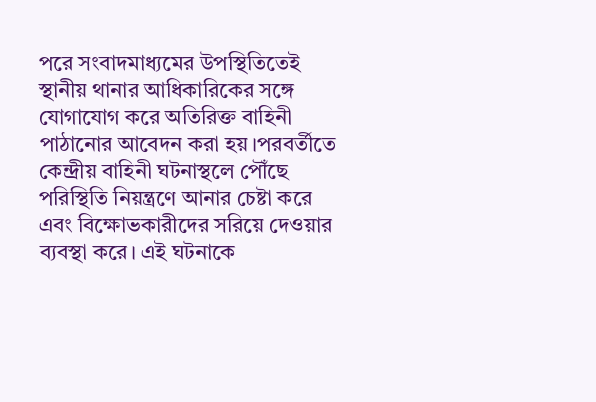পরে সংবাদমাধ্যমের উপস্থিতিতেই স্থানীয় থানার আধিকারিকের সঙ্গে যোগাযোগ করে অতিরিক্ত বাহিনী পাঠানোর আবেদন করা হয়।পরবর্তীতে কেন্দ্রীয় বাহিনী ঘটনাস্থলে পৌঁছে পরিস্থিতি নিয়ন্ত্রণে আনার চেষ্টা করে এবং বিক্ষোভকারীদের সরিয়ে দেওয়ার ব্যবস্থা করে। এই ঘটনাকে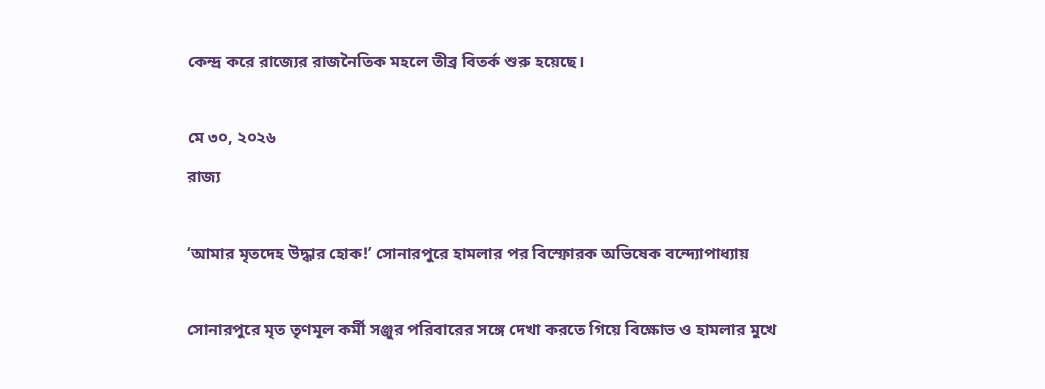কেন্দ্র করে রাজ্যের রাজনৈতিক মহলে তীব্র বিতর্ক শুরু হয়েছে।

মে ৩০, ২০২৬
রাজ্য

‘আমার মৃতদেহ উদ্ধার হোক!’ সোনারপুরে হামলার পর বিস্ফোরক অভিষেক বন্দ্যোপাধ্যায়

সোনারপুরে মৃত তৃণমূল কর্মী সঞ্জুর পরিবারের সঙ্গে দেখা করতে গিয়ে বিক্ষোভ ও হামলার মুখে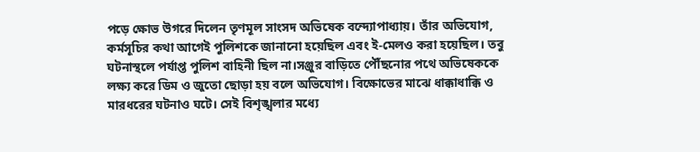পড়ে ক্ষোভ উগরে দিলেন তৃণমূল সাংসদ অভিষেক বন্দ্যোপাধ্যায়। তাঁর অভিযোগ, কর্মসূচির কথা আগেই পুলিশকে জানানো হয়েছিল এবং ই-মেলও করা হয়েছিল। তবু ঘটনাস্থলে পর্যাপ্ত পুলিশ বাহিনী ছিল না।সঞ্জুর বাড়িতে পৌঁছনোর পথে অভিষেককে লক্ষ্য করে ডিম ও জুতো ছোড়া হয় বলে অভিযোগ। বিক্ষোভের মাঝে ধাক্কাধাক্কি ও মারধরের ঘটনাও ঘটে। সেই বিশৃঙ্খলার মধ্যে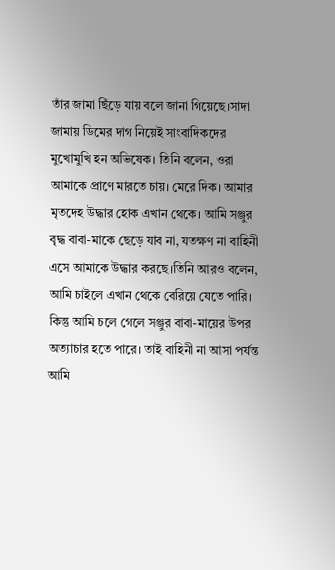তাঁর জামা ছিঁড়ে যায় বলে জানা গিয়েছে।সাদা জামায় ডিমের দাগ নিয়েই সাংবাদিকদের মুখোমুখি হন অভিষেক। তিনি বলেন, ওরা আমাকে প্রাণে মারতে চায়। মেরে দিক। আমার মৃতদেহ উদ্ধার হোক এখান থেকে। আমি সঞ্জুর বৃদ্ধ বাবা-মাকে ছেড়ে যাব না, যতক্ষণ না বাহিনী এসে আমাকে উদ্ধার করছে।তিনি আরও বলেন, আমি চাইলে এখান থেকে বেরিয়ে যেতে পারি। কিন্তু আমি চলে গেলে সঞ্জুর বাবা-মায়ের উপর অত্যাচার হতে পারে। তাই বাহিনী না আসা পর্যন্ত আমি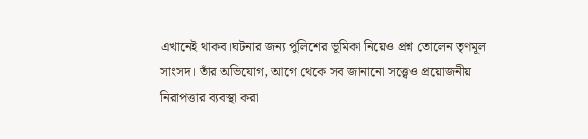এখানেই থাকব।ঘটনার জন্য পুলিশের ভূমিকা নিয়েও প্রশ্ন তোলেন তৃণমূল সাংসদ। তাঁর অভিযোগ, আগে থেকে সব জানানো সত্ত্বেও প্রয়োজনীয় নিরাপত্তার ব্যবস্থা করা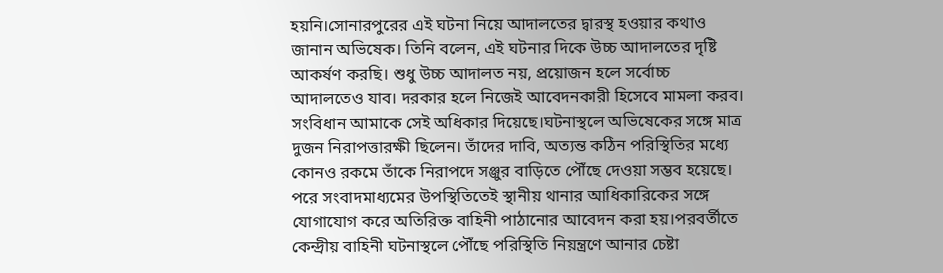হয়নি।সোনারপুরের এই ঘটনা নিয়ে আদালতের দ্বারস্থ হওয়ার কথাও জানান অভিষেক। তিনি বলেন, এই ঘটনার দিকে উচ্চ আদালতের দৃষ্টি আকর্ষণ করছি। শুধু উচ্চ আদালত নয়, প্রয়োজন হলে সর্বোচ্চ আদালতেও যাব। দরকার হলে নিজেই আবেদনকারী হিসেবে মামলা করব। সংবিধান আমাকে সেই অধিকার দিয়েছে।ঘটনাস্থলে অভিষেকের সঙ্গে মাত্র দুজন নিরাপত্তারক্ষী ছিলেন। তাঁদের দাবি, অত্যন্ত কঠিন পরিস্থিতির মধ্যে কোনও রকমে তাঁকে নিরাপদে সঞ্জুর বাড়িতে পৌঁছে দেওয়া সম্ভব হয়েছে। পরে সংবাদমাধ্যমের উপস্থিতিতেই স্থানীয় থানার আধিকারিকের সঙ্গে যোগাযোগ করে অতিরিক্ত বাহিনী পাঠানোর আবেদন করা হয়।পরবর্তীতে কেন্দ্রীয় বাহিনী ঘটনাস্থলে পৌঁছে পরিস্থিতি নিয়ন্ত্রণে আনার চেষ্টা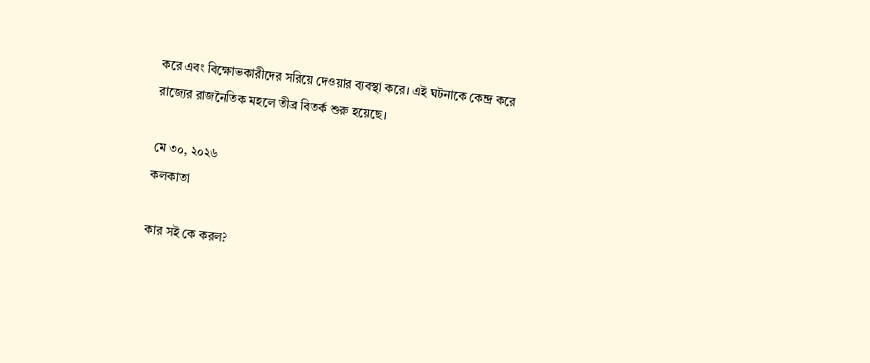করে এবং বিক্ষোভকারীদের সরিয়ে দেওয়ার ব্যবস্থা করে। এই ঘটনাকে কেন্দ্র করে রাজ্যের রাজনৈতিক মহলে তীব্র বিতর্ক শুরু হয়েছে।

মে ৩০, ২০২৬
কলকাতা

কার সই কে করল?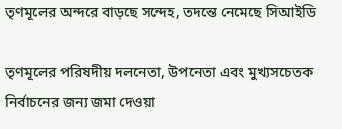তৃণমূলের অন্দরে বাড়ছে সন্দেহ, তদন্তে নেমেছে সিআইডি

তৃণমূলের পরিষদীয় দলনেতা, উপনেতা এবং মুখ্যসচেতক নির্বাচনের জন্য জমা দেওয়া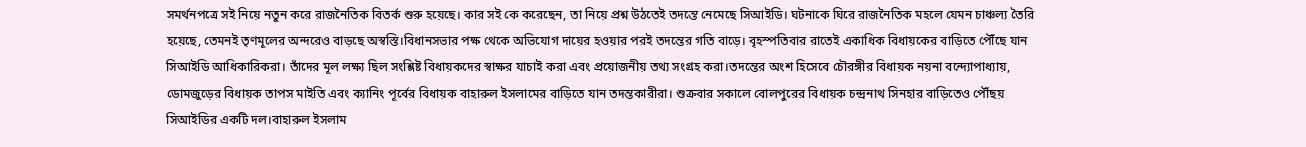সমর্থনপত্রে সই নিয়ে নতুন করে রাজনৈতিক বিতর্ক শুরু হয়েছে। কার সই কে করেছেন, তা নিয়ে প্রশ্ন উঠতেই তদন্তে নেমেছে সিআইডি। ঘটনাকে ঘিরে রাজনৈতিক মহলে যেমন চাঞ্চল্য তৈরি হয়েছে, তেমনই তৃণমূলের অন্দরেও বাড়ছে অস্বস্তি।বিধানসভার পক্ষ থেকে অভিযোগ দায়ের হওয়ার পরই তদন্তের গতি বাড়ে। বৃহস্পতিবার রাতেই একাধিক বিধায়কের বাড়িতে পৌঁছে যান সিআইডি আধিকারিকরা। তাঁদের মূল লক্ষ্য ছিল সংশ্লিষ্ট বিধায়কদের স্বাক্ষর যাচাই করা এবং প্রয়োজনীয় তথ্য সংগ্রহ করা।তদন্তের অংশ হিসেবে চৌরঙ্গীর বিধায়ক নয়না বন্দ্যোপাধ্যায়, ডোমজুড়ের বিধায়ক তাপস মাইতি এবং ক্যানিং পূর্বের বিধায়ক বাহারুল ইসলামের বাড়িতে যান তদন্তকারীরা। শুক্রবার সকালে বোলপুরের বিধায়ক চন্দ্রনাথ সিনহার বাড়িতেও পৌঁছয় সিআইডির একটি দল।বাহারুল ইসলাম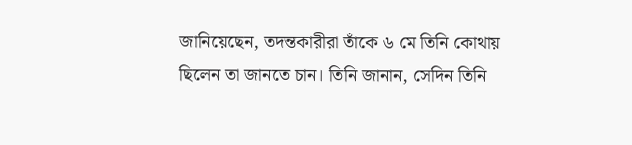জানিয়েছেন, তদন্তকারীরা তাঁকে ৬ মে তিনি কোথায় ছিলেন তা জানতে চান। তিনি জানান, সেদিন তিনি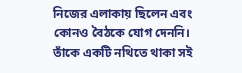নিজের এলাকায় ছিলেন এবং কোনও বৈঠকে যোগ দেননি। তাঁকে একটি নথিতে থাকা সই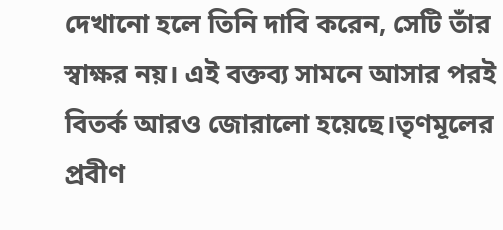দেখানো হলে তিনি দাবি করেন, সেটি তাঁর স্বাক্ষর নয়। এই বক্তব্য সামনে আসার পরই বিতর্ক আরও জোরালো হয়েছে।তৃণমূলের প্রবীণ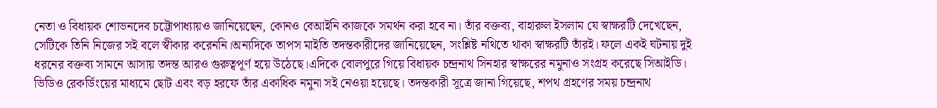নেতা ও বিধায়ক শোভনদেব চট্টোপাধ্যায়ও জানিয়েছেন, কোনও বেআইনি কাজকে সমর্থন করা হবে না। তাঁর বক্তব্য, বাহারুল ইসলাম যে স্বাক্ষরটি দেখেছেন, সেটিকে তিনি নিজের সই বলে স্বীকার করেননি।অন্যদিকে তাপস মাইতি তদন্তকারীদের জানিয়েছেন, সংশ্লিষ্ট নথিতে থাকা স্বাক্ষরটি তাঁরই। ফলে একই ঘটনায় দুই ধরনের বক্তব্য সামনে আসায় তদন্ত আরও গুরুত্বপূর্ণ হয়ে উঠেছে।এদিকে বোলপুরে গিয়ে বিধায়ক চন্দ্রনাথ সিনহার স্বাক্ষরের নমুনাও সংগ্রহ করেছে সিআইডি। ভিডিও রেকর্ডিংয়ের মাধ্যমে ছোট এবং বড় হরফে তাঁর একাধিক নমুনা সই নেওয়া হয়েছে। তদন্তকারী সূত্রে জানা গিয়েছে, শপথ গ্রহণের সময় চন্দ্রনাথ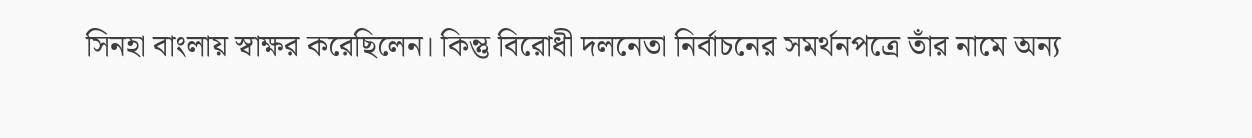সিনহা বাংলায় স্বাক্ষর করেছিলেন। কিন্তু বিরোধী দলনেতা নির্বাচনের সমর্থনপত্রে তাঁর নামে অন্য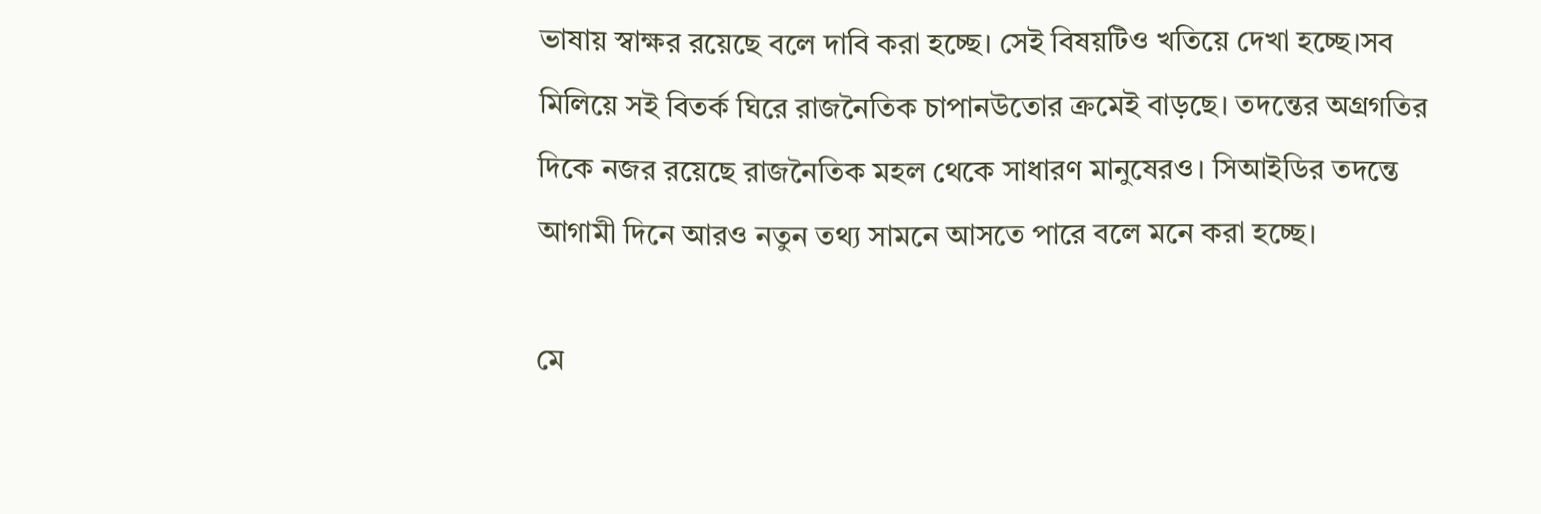ভাষায় স্বাক্ষর রয়েছে বলে দাবি করা হচ্ছে। সেই বিষয়টিও খতিয়ে দেখা হচ্ছে।সব মিলিয়ে সই বিতর্ক ঘিরে রাজনৈতিক চাপানউতোর ক্রমেই বাড়ছে। তদন্তের অগ্রগতির দিকে নজর রয়েছে রাজনৈতিক মহল থেকে সাধারণ মানুষেরও। সিআইডির তদন্তে আগামী দিনে আরও নতুন তথ্য সামনে আসতে পারে বলে মনে করা হচ্ছে।

মে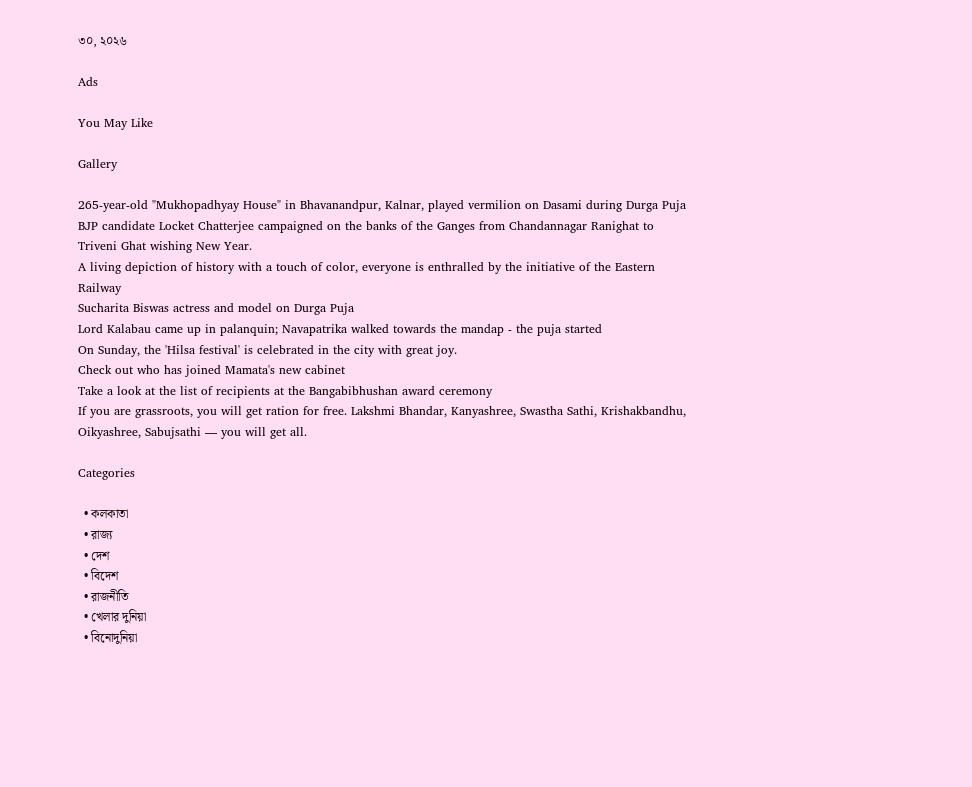৩০, ২০২৬

Ads

You May Like

Gallery

265-year-old "Mukhopadhyay House" in Bhavanandpur, Kalnar, played vermilion on Dasami during Durga Puja
BJP candidate Locket Chatterjee campaigned on the banks of the Ganges from Chandannagar Ranighat to Triveni Ghat wishing New Year.
A living depiction of history with a touch of color, everyone is enthralled by the initiative of the Eastern Railway
Sucharita Biswas actress and model on Durga Puja
Lord Kalabau came up in palanquin; Navapatrika walked towards the mandap - the puja started
On Sunday, the 'Hilsa festival' is celebrated in the city with great joy.
Check out who has joined Mamata's new cabinet
Take a look at the list of recipients at the Bangabibhushan award ceremony
If you are grassroots, you will get ration for free. Lakshmi Bhandar, Kanyashree, Swastha Sathi, Krishakbandhu, Oikyashree, Sabujsathi — you will get all.

Categories

  • কলকাতা
  • রাজ্য
  • দেশ
  • বিদেশ
  • রাজনীতি
  • খেলার দুনিয়া
  • বিনোদুনিয়া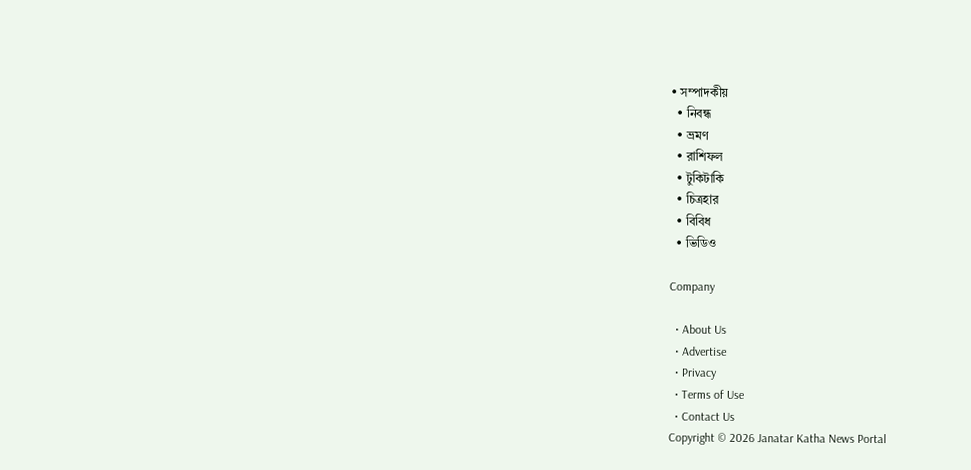• সম্পাদকীয়
  • নিবন্ধ
  • ভ্রমণ
  • রাশিফল
  • টুকিটাকি
  • চিত্রহার
  • বিবিধ
  • ভিডিও

Company

  • About Us
  • Advertise
  • Privacy
  • Terms of Use
  • Contact Us
Copyright © 2026 Janatar Katha News Portal